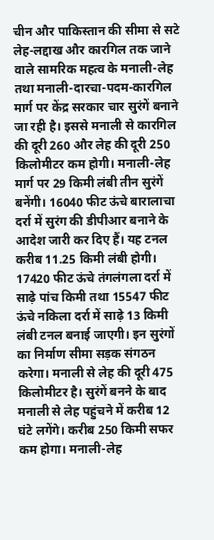चीन और पाकिस्तान की सीमा से सटे लेह-लद्दाख और कारगिल तक जाने वाले सामरिक महत्व के मनाली-लेह तथा मनाली-दारचा-पदम-कारगिल मार्ग पर केंद्र सरकार चार सुरंगें बनाने जा रही है। इससे मनाली से कारगिल की दूरी 260 और लेह की दूरी 250 किलोमीटर कम होगी। मनाली-लेह मार्ग पर 29 किमी लंबी तीन सुरंगें बनेंगी। 16040 फीट ऊंचे बारालाचा दर्रा में सुरंग की डीपीआर बनाने के आदेश जारी कर दिए हैं। यह टनल करीब 11.25 किमी लंबी होगी। 17420 फीट ऊंचे तंगलंगला दर्रा में साढ़े पांच किमी तथा 15547 फीट ऊंचे नकिला दर्रा में साढ़े 13 किमी लंबी टनल बनाई जाएगी। इन सुरंगों का निर्माण सीमा सड़क संगठन करेगा। मनाली से लेह की दूरी 475 किलोमीटर है। सुरंगें बनने के बाद मनाली से लेह पहुंचने में करीब 12 घंटे लगेंगे। करीब 250 किमी सफर कम होगा। मनाली-लेह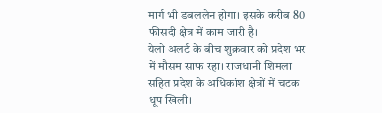मार्ग भी डबललेन होगा। इसके करीब 80 फीसदी क्षेत्र में काम जारी है।
येलो अलर्ट के बीच शुक्रवार को प्रदेश भर में मौसम साफ रहा। राजधानी शिमला सहित प्रदेश के अधिकांश क्षेत्रों में चटक धूप खिली।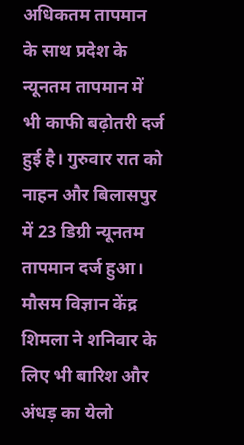अधिकतम तापमान के साथ प्रदेश के न्यूनतम तापमान में भी काफी बढ़ोतरी दर्ज हुई है। गुरुवार रात को नाहन और बिलासपुर में 23 डिग्री न्यूनतम तापमान दर्ज हुआ। मौसम विज्ञान केंद्र शिमला ने शनिवार के लिए भी बारिश और अंधड़ का येलो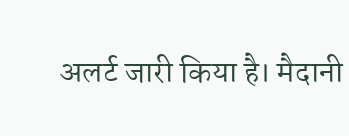अलर्ट जारी किया है। मैदानी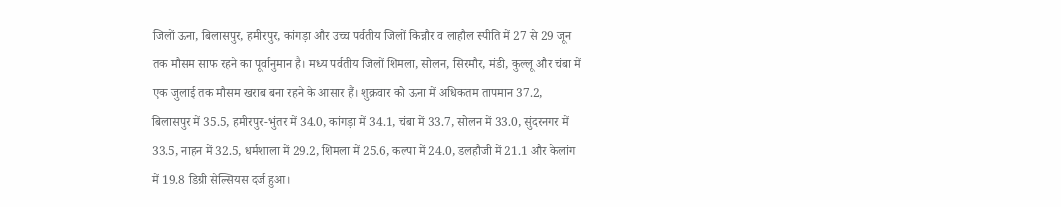जिलों ऊना, बिलासपुर, हमीरपुर, कांगड़ा और उच्च पर्वतीय जिलों किन्नौर व लाहौल स्पीति में 27 से 29 जून तक मौसम साफ रहने का पूर्वानुमान है। मध्य पर्वतीय जिलों शिमला, सोलन, सिरमौर, मंडी, कुल्लू और चंबा में एक जुलाई तक मौसम खराब बना रहने के आसार हैं। शुक्रवार को ऊना में अधिकतम तापमान 37.2, बिलासपुर में 35.5, हमीरपुर-भुंतर में 34.0, कांगड़ा में 34.1, चंबा में 33.7, सोलन में 33.0, सुंदरनगर में 33.5, नाहन में 32.5, धर्मशाला में 29.2, शिमला में 25.6, कल्पा में 24.0, डलहौजी में 21.1 और केलांग में 19.8 डिग्री सेल्सियस दर्ज हुआ।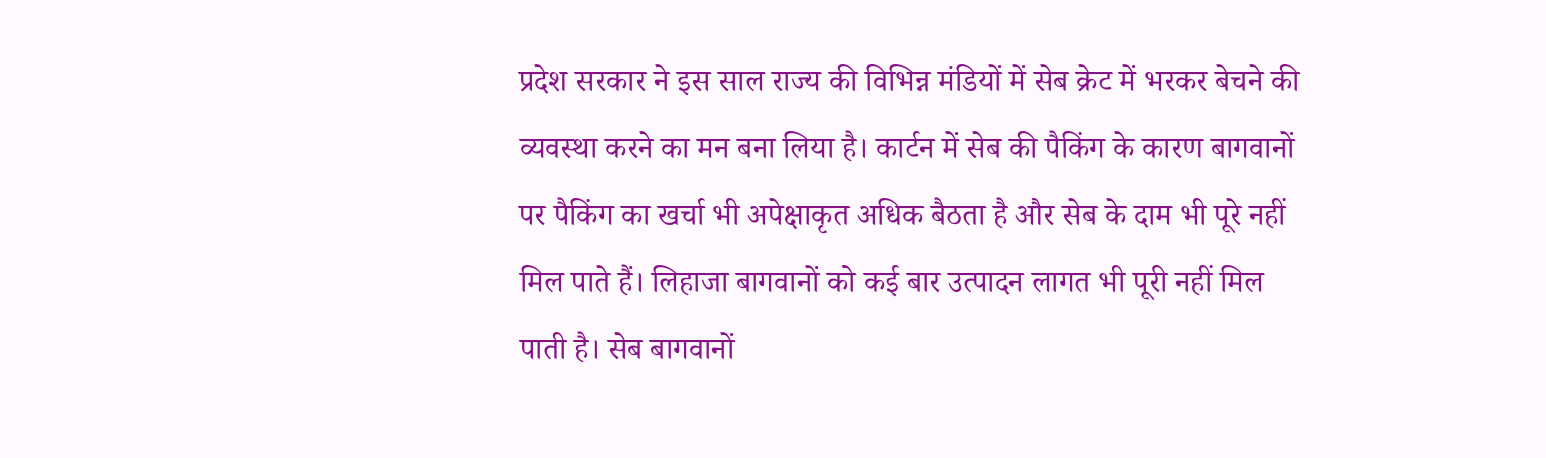प्रदेश सरकार ने इस साल राज्य की विभिन्न मंडियों में सेब क्रेट में भरकर बेचने की व्यवस्था करने का मन बना लिया है। कार्टन में सेब की पैकिंग के कारण बागवानों पर पैकिंग का खर्चा भी अपेक्षाकृत अधिक बैठता है और सेब के दाम भी पूरे नहीं मिल पाते हैं। लिहाजा बागवानों को कई बार उत्पादन लागत भी पूरी नहीं मिल पाती है। सेब बागवानों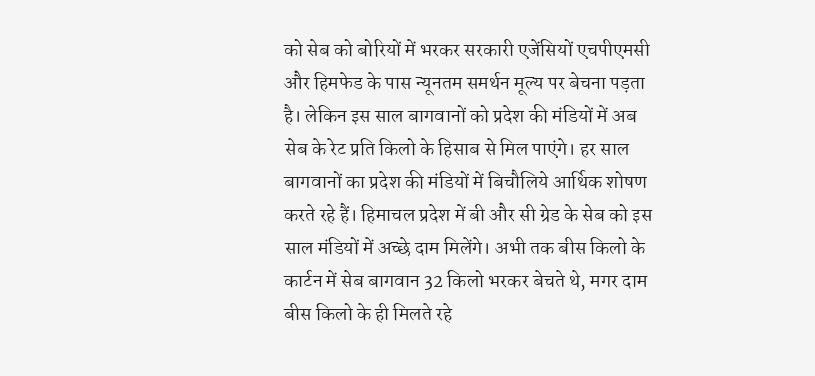को सेब को बोरियों में भरकर सरकारी एजेंसियों एचपीएमसी और हिमफेड के पास न्यूनतम समर्थन मूल्य पर बेचना पड़ता है। लेकिन इस साल बागवानों को प्रदेश की मंडियों में अब सेब के रेट प्रति किलो के हिसाब से मिल पाएंगे। हर साल बागवानों का प्रदेश की मंडियों में बिचौलिये आर्थिक शोषण करते रहे हैं। हिमाचल प्रदेश में बी और सी ग्रेड के सेब को इस साल मंडियों में अच्छे दाम मिलेंगे। अभी तक बीस किलो के कार्टन में सेब बागवान 32 किलो भरकर बेचते थे, मगर दाम बीस किलो के ही मिलते रहे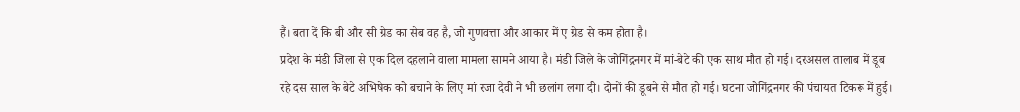हैं। बता दें कि बी और सी ग्रेड का सेब वह है, जो गुणवत्ता और आकार में ए ग्रेड से कम होता है।
प्रदेश के मंडी जिला से एक दिल दहलाने वाला मामला सामने आया है। मंडी जिले के जोगिंद्रनगर में मां-बेटे की एक साथ मौत हो गई। दरअसल तालाब में डूब रहे दस साल के बेटे अभिषेक को बचाने के लिए मां रजा देवी ने भी छलांग लगा दी। दोनों की डूबने से मौत हो गई। घटना जोगिंद्रनगर की पंचायत टिकरू में हुई।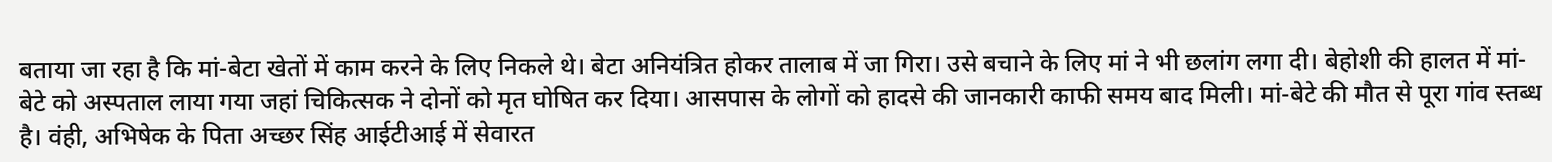बताया जा रहा है कि मां-बेटा खेतों में काम करने के लिए निकले थे। बेटा अनियंत्रित होकर तालाब में जा गिरा। उसे बचाने के लिए मां ने भी छलांग लगा दी। बेहोशी की हालत में मां-बेटे को अस्पताल लाया गया जहां चिकित्सक ने दोनों को मृत घोषित कर दिया। आसपास के लोगों को हादसे की जानकारी काफी समय बाद मिली। मां-बेटे की मौत से पूरा गांव स्तब्ध है। वंही, अभिषेक के पिता अच्छर सिंह आईटीआई में सेवारत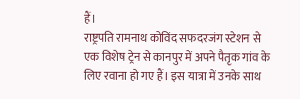हैं।
राष्ट्रपति रामनाथ कोविंद सफदरजंग स्टेशन से एक विशेष ट्रेन से कानपुर में अपने पैतृक गांव के लिए रवाना हो गए हैं। इस यात्रा में उनके साथ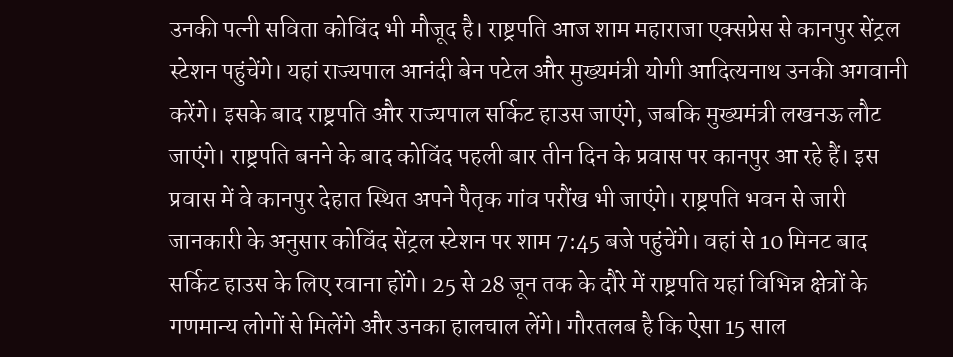उनकी पत्नी सविता कोविंद भी मौजूद है। राष्ट्रपति आज शाम महाराजा एक्सप्रेस से कानपुर सेंट्रल स्टेशन पहुंचेंगे। यहां राज्यपाल आनंदी बेन पटेल और मुख्यमंत्री योगी आदित्यनाथ उनकी अगवानी करेंगे। इसके बाद राष्ट्रपति और राज्यपाल सर्किट हाउस जाएंगे, जबकि मुख्यमंत्री लखनऊ लौट जाएंगे। राष्ट्रपति बनने के बाद कोविंद पहली बार तीन दिन के प्रवास पर कानपुर आ रहे हैं। इस प्रवास में वे कानपुर देहात स्थित अपने पैतृक गांव परौंख भी जाएंगे। राष्ट्रपति भवन से जारी जानकारी के अनुसार कोविंद सेंट्रल स्टेशन पर शाम 7:45 बजे पहुंचेंगे। वहां से 10 मिनट बाद सर्किट हाउस के लिए रवाना होंगे। 25 से 28 जून तक के दौरे में राष्ट्रपति यहां विभिन्न क्षेत्रों के गणमान्य लोगों से मिलेंगे और उनका हालचाल लेंगे। गौरतलब है कि ऐसा 15 साल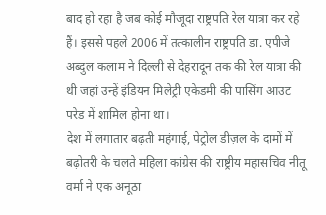बाद हो रहा है जब कोई मौजूदा राष्ट्रपति रेल यात्रा कर रहे हैं। इससे पहले 2006 में तत्कालीन राष्ट्रपति डा. एपीजे अब्दुल कलाम ने दिल्ली से देहरादून तक की रेल यात्रा की थी जहां उन्हें इंडियन मिलेट्री एकेडमी की पासिंग आउट परेड में शामिल होना था।
देश में लगातार बढ़ती महंगाई, पेट्रोल डीज़ल के दामों में बढ़ोतरी के चलते महिला कांग्रेस की राष्ट्रीय महासचिव नीतू वर्मा ने एक अनूठा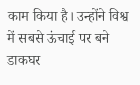काम किया है। उन्होंने विश्व में सबसे ऊंचाई पर बने डाकघर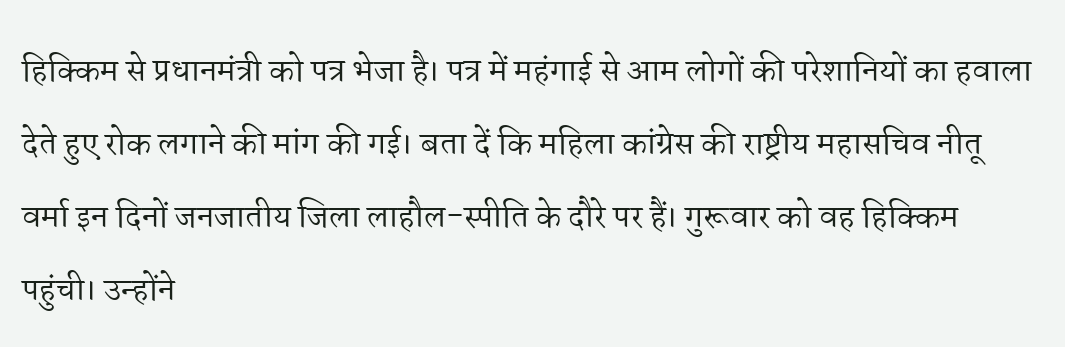हिक्किम से प्रधानमंत्री को पत्र भेजा है। पत्र में महंगाई से आम लोगों की परेशानियों का हवाला देते हुए रोक लगाने की मांग की गई। बता दें कि महिला कांग्रेस की राष्ट्रीय महासचिव नीतू वर्मा इन दिनों जनजातीय जिला लाहौल-स्पीति के दौरे पर हैं। गुरूवार को वह हिक्किम पहुंची। उन्होंने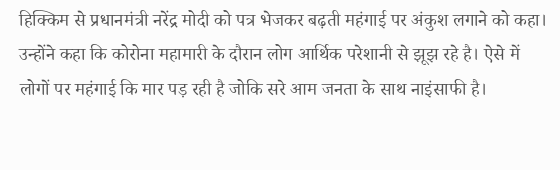हिक्किम से प्रधानमंत्री नरेंद्र मोदी को पत्र भेजकर बढ़ती महंगाई पर अंकुश लगाने को कहा। उन्होंने कहा कि कोरोना महामारी के दौरान लोग आर्थिक परेशानी से झूझ रहे है। ऐसे में लोगों पर महंगाई कि मार पड़ रही है जोकि सरे आम जनता के साथ नाइंसाफी है।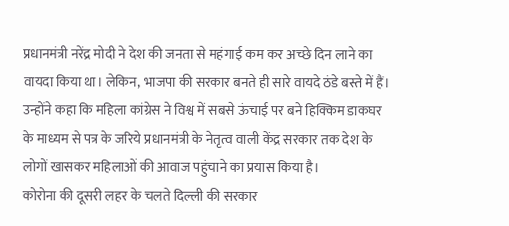प्रधानमंत्री नरेंद्र मोदी ने देश की जनता से महंगाई कम कर अच्छे दिन लाने का वायदा किया था। लेकिन, भाजपा की सरकार बनते ही सारे वायदे ठंडे बस्ते में हैं। उन्होंने कहा कि महिला कांग्रेस ने विश्व में सबसे ऊंचाई पर बने हिक्किम डाकघर के माध्यम से पत्र के जरिये प्रधानमंत्री के नेतृत्व वाली केंद्र सरकार तक देश के लोगों खासकर महिलाओं की आवाज पहुंचाने का प्रयास किया है।
कोरोना की दूसरी लहर के चलते दिल्ली की सरकार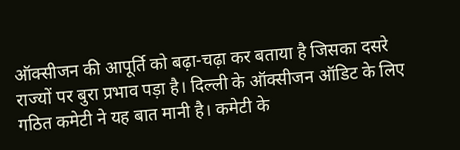ऑक्सीजन की आपूर्ति को बढ़ा-चढ़ा कर बताया है जिसका दसरे राज्यों पर बुरा प्रभाव पड़ा है। दिल्ली के ऑक्सीजन ऑडिट के लिए गठित कमेटी ने यह बात मानी है। कमेटी के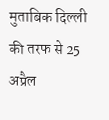मुताबिक दिल्ली की तरफ से 25 अप्रैल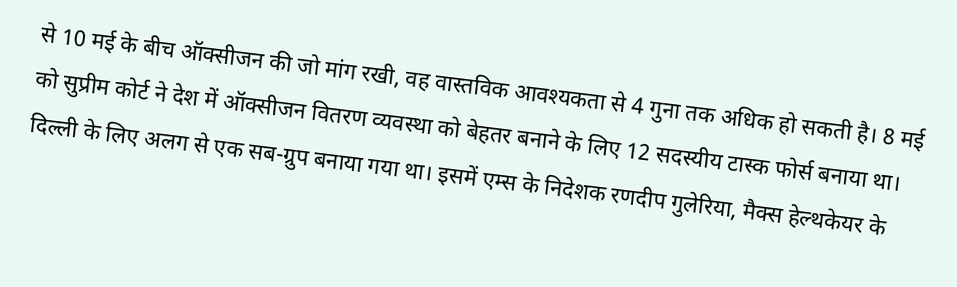से 10 मई के बीच ऑक्सीजन की जो मांग रखी, वह वास्तविक आवश्यकता से 4 गुना तक अधिक हो सकती है। 8 मई को सुप्रीम कोर्ट ने देश में ऑक्सीजन वितरण व्यवस्था को बेहतर बनाने के लिए 12 सदस्यीय टास्क फोर्स बनाया था। दिल्ली के लिए अलग से एक सब-ग्रुप बनाया गया था। इसमें एम्स के निदेशक रणदीप गुलेरिया, मैक्स हेल्थकेयर के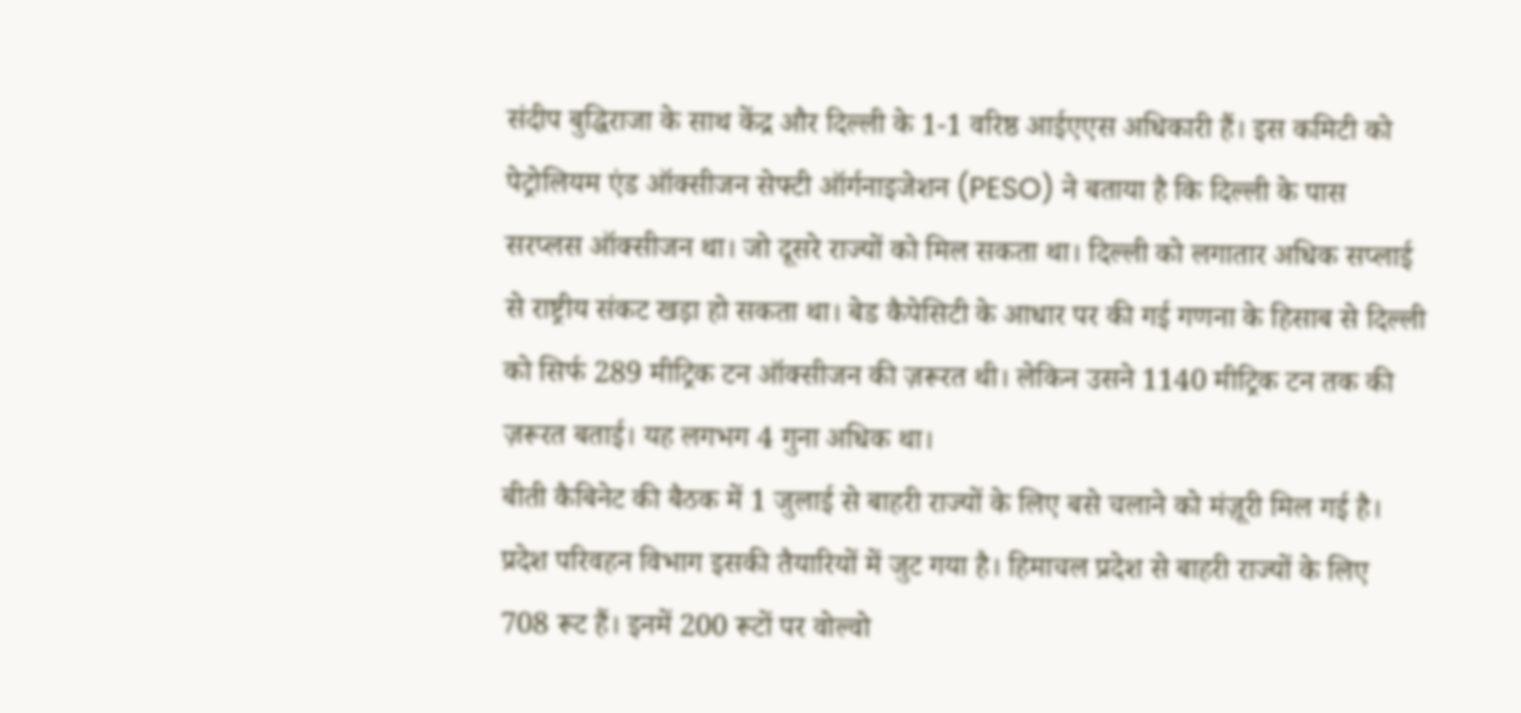संदीप बुद्धिराजा के साथ केंद्र और दिल्ली के 1-1 वरिष्ठ आईएएस अधिकारी हैं। इस कमिटी को पेट्रोलियम एंड ऑक्सीजन सेफ्टी ऑर्गनाइजेशन (PESO) ने बताया है कि दिल्ली के पास सरप्लस ऑक्सीजन था। जो दूसरे राज्यों को मिल सकता था। दिल्ली को लगातार अधिक सप्लाई से राष्ट्रीय संकट खड़ा हो सकता था। बेड कैपेसिटी के आधार पर की गई गणना के हिसाब से दिल्ली को सिर्फ 289 मीट्रिक टन ऑक्सीजन की ज़रूरत थी। लेकिन उसने 1140 मीट्रिक टन तक की ज़रूरत बताई। यह लगभग 4 गुना अधिक था।
बीती कैबिनेट की बैठक में 1 जुलाई से बाहरी राज्यों के लिए बसे चलाने को मंज़ूरी मिल गई है। प्रदेश परिवहन विभाग इसकी तैयारियों में जुट गया है। हिमाचल प्रदेश से बाहरी राज्यों के लिए 708 रूट हैं। इनमें 200 रूटों पर वोल्वो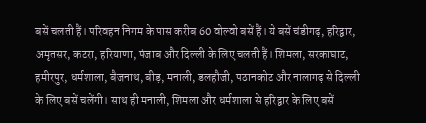बसें चलती हैं। परिवहन निगम के पास करीब 60 वोल्वो बसें हैं। ये बसें चंडीगढ़, हरिद्वार, अमृतसर, कटरा, हरियाणा, पंजाब और दिल्ली के लिए चलती हैं। शिमला, सरकाघाट, हमीरपुर, धर्मशाला, बैजनाथ, बीड़, मनाली, डलहौजी, पठानकोट और नालागढ़ से दिल्ली के लिए बसें चलेंगी। साथ ही मनाली, शिमला और धर्मशाला से हरिद्वार के लिए बसें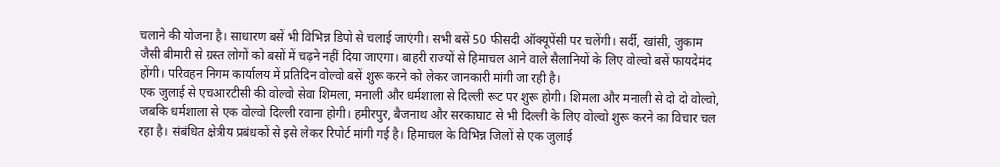चलाने की योजना है। साधारण बसें भी विभिन्न डिपो से चलाई जाएंगी। सभी बसें 50 फीसदी ऑक्यूपेंसी पर चलेंगी। सर्दी, खांसी, जुकाम जैसी बीमारी से ग्रस्त लोगों को बसों में चढ़ने नहीं दिया जाएगा। बाहरी राज्यों से हिमाचल आने वाले सैलानियों के लिए वोल्वो बसें फायदेमंद होंगी। परिवहन निगम कार्यालय में प्रतिदिन वोल्वो बसें शुरू करने को लेकर जानकारी मांगी जा रही है।
एक जुलाई से एचआरटीसी की वोल्वो सेवा शिमला, मनाली और धर्मशाला से दिल्ली रूट पर शुरू होगी। शिमला और मनाली से दो दो वोल्वो, जबकि धर्मशाला से एक वोल्वो दिल्ली रवाना होगी। हमीरपुर, बैजनाथ और सरकाघाट से भी दिल्ली के लिए वोल्वो शुरू करने का विचार चल रहा है। संबंधित क्षेत्रीय प्रबंधकों से इसे लेकर रिपोर्ट मांगी गई है। हिमाचल के विभिन्न जिलों से एक जुलाई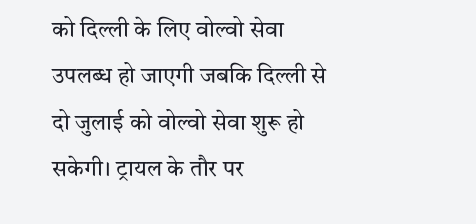को दिल्ली के लिए वोल्वो सेवा उपलब्ध हो जाएगी जबकि दिल्ली से दो जुलाई को वोल्वो सेवा शुरू हो सकेगी। ट्रायल के तौर पर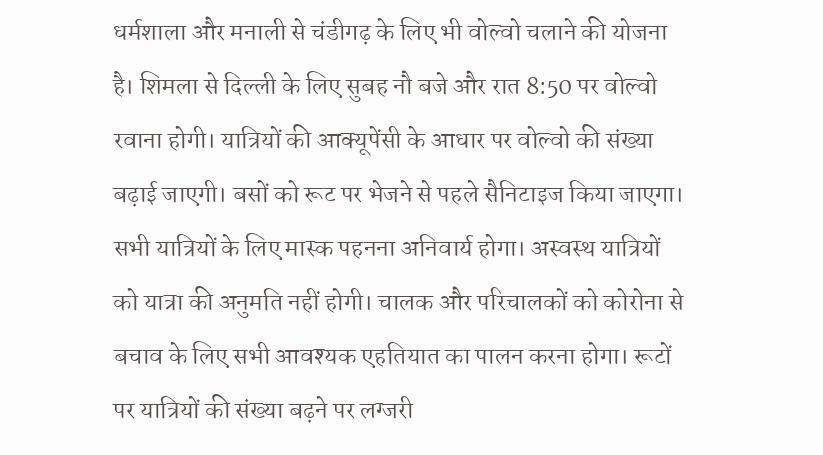धर्मशाला और मनाली से चंडीगढ़ के लिए भी वोल्वो चलाने की योजना है। शिमला से दिल्ली के लिए सुबह नौ बजे और रात 8:50 पर वोल्वो रवाना होगी। यात्रियों की आक्यूपेंसी के आधार पर वोल्वो की संख्या बढ़ाई जाएगी। बसों को रूट पर भेजने से पहले सैनिटाइज किया जाएगा। सभी यात्रियों के लिए मास्क पहनना अनिवार्य होगा। अस्वस्थ यात्रियों को यात्रा की अनुमति नहीं होगी। चालक और परिचालकों को कोरोना से बचाव के लिए सभी आवश्यक एहतियात का पालन करना होगा। रूटों पर यात्रियों की संख्या बढ़ने पर लग्जरी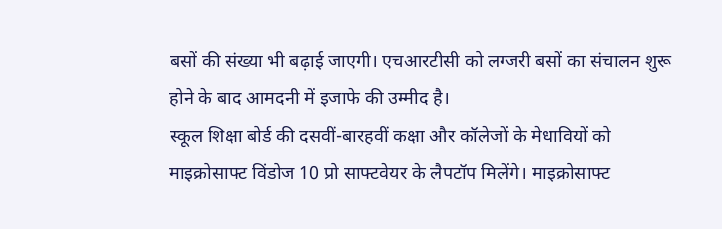बसों की संख्या भी बढ़ाई जाएगी। एचआरटीसी को लग्जरी बसों का संचालन शुरू होने के बाद आमदनी में इजाफे की उम्मीद है।
स्कूल शिक्षा बोर्ड की दसवीं-बारहवीं कक्षा और कॉलेजों के मेधावियों को माइक्रोसाफ्ट विंडोज 10 प्रो साफ्टवेयर के लैपटॉप मिलेंगे। माइक्रोसाफ्ट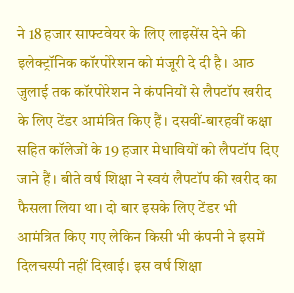ने 18 हजार साफ्टवेयर के लिए लाइसेंस देने की इलेक्ट्रॉनिक कॉरपोरेशन को मंजूरी दे दी है। आठ जुलाई तक कॉरपोरेशन ने कंपनियों से लैपटॉप खरीद के लिए टेंडर आमंत्रित किए हैं। दसवीं-बारहवीं कक्षा सहित कॉलेजों के 19 हजार मेधावियों को लैपटॉप दिए जाने हैं। बीते वर्ष शिक्षा ने स्वयं लैपटॉप की खरीद का फैसला लिया था। दो बार इसके लिए टेंडर भी आमंत्रित किए गए लेकिन किसी भी कंपनी ने इसमें दिलचस्पी नहीं दिखाई। इस वर्ष शिक्षा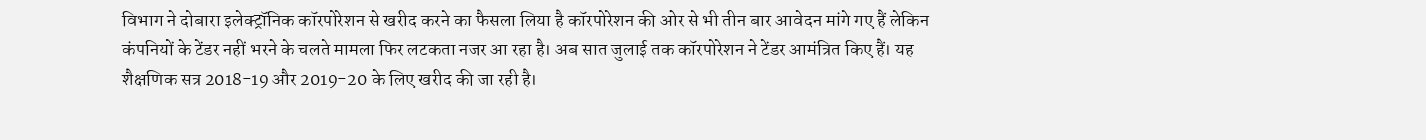विभाग ने दोबारा इलेक्ट्रॉनिक कॉरपोरेशन से खरीद करने का फैसला लिया है कॉरपोरेशन की ओर से भी तीन बार आवेदन मांगे गए हैं लेकिन कंपनियों के टेंडर नहीं भरने के चलते मामला फिर लटकता नजर आ रहा है। अब सात जुलाई तक कॉरपोरेशन ने टेंडर आमंत्रित किए हैं। यह शैक्षणिक सत्र 2018-19 और 2019-20 के लिए खरीद की जा रही है।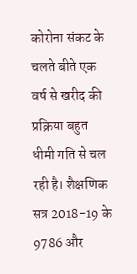कोरोना संकट के चलते बीते एक वर्ष से खरीद की प्रक्रिया बहुत धीमी गति से चल रही है। शैक्षणिक सत्र 2018-19 के 9786 और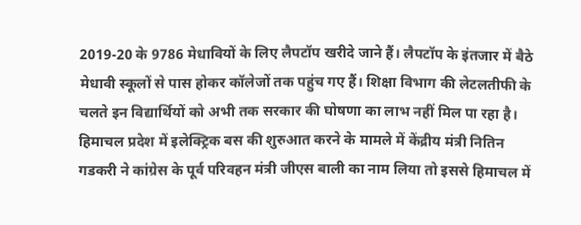2019-20 के 9786 मेधावियों के लिए लैपटॉप खरीदे जाने हैं। लैपटॉप के इंतजार में बैठे मेधावी स्कूलों से पास होकर कॉलेजों तक पहुंच गए हैं। शिक्षा विभाग की लेटलतीफी के चलते इन विद्यार्थियों को अभी तक सरकार की घोषणा का लाभ नहीं मिल पा रहा है।
हिमाचल प्रदेश में इलेक्ट्रिक बस की शुरुआत करने के मामले में केंद्रीय मंत्री नितिन गडकरी ने कांग्रेस के पूर्व परिवहन मंत्री जीएस बाली का नाम लिया तो इससे हिमाचल में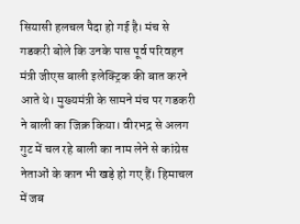सियासी हलचल पैदा हो गई है। मंच से गडकरी बोले कि उनके पास पूर्व परिवहन मंत्री जीएस बाली इलेक्ट्रिक की बात करने आते थे। मुख्यमंत्री के सामने मंच पर गडकरी ने बाली का जिक्र किया। वीरभद्र से अलग गुट में चल रहे बाली का नाम लेने से कांग्रेस नेताओं के कान भी खड़े हो गए हैं। हिमाचल में जब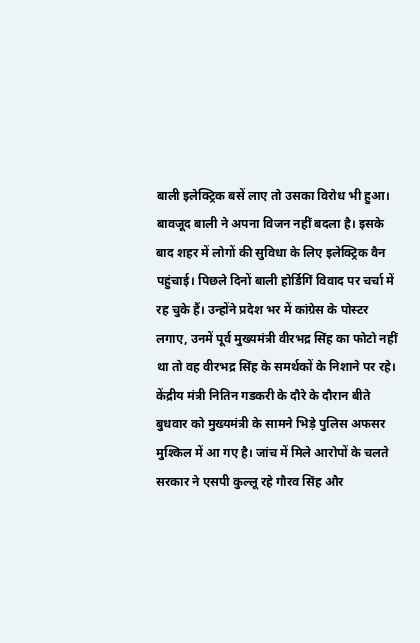बाली इलेक्ट्रिक बसें लाए तो उसका विरोध भी हुआ। बावजूद बाली ने अपना विजन नहीं बदला है। इसके बाद शहर में लोगों की सुविधा के लिए इलेक्ट्रिक वैन पहुंचाई। पिछले दिनों बाली होर्डिगिं विवाद पर चर्चा में रह चुके हैं। उन्होंने प्रदेश भर में कांग्रेस के पोस्टर लगाए, उनमें पूर्व मुख्यमंत्री वीरभद्र सिंह का फोटो नहीं था तो वह वीरभद्र सिंह के समर्थकों के निशाने पर रहे।
केंद्रीय मंत्री नितिन गडकरी के दौरे के दौरान बीते बुधवार को मुख्यमंत्री के सामने भिड़े पुलिस अफसर मुश्किल में आ गए है। जांच में मिले आरोपों के चलते सरकार ने एसपी कुल्लू रहे गौरव सिंह और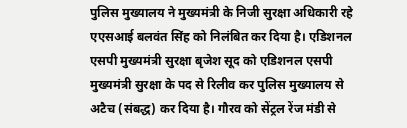पुलिस मुख्यालय ने मुख्यमंत्री के निजी सुरक्षा अधिकारी रहे एएसआई बलवंत सिंह को निलंबित कर दिया है। एडिशनल एसपी मुख्यमंत्री सुरक्षा बृजेश सूद को एडिशनल एसपी मुख्यमंत्री सुरक्षा के पद से रिलीव कर पुलिस मुख्यालय से अटैच (संबद्ध) कर दिया है। गौरव को सेंट्रल रेंज मंडी से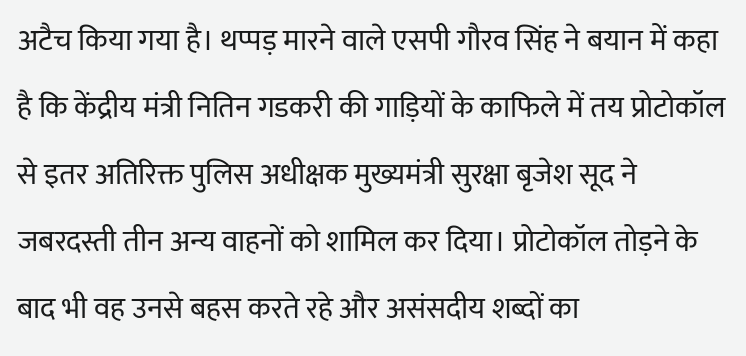अटैच किया गया है। थप्पड़ मारने वाले एसपी गौरव सिंह ने बयान में कहा है कि केंद्रीय मंत्री नितिन गडकरी की गाड़ियों के काफिले में तय प्रोटोकॉल से इतर अतिरिक्त पुलिस अधीक्षक मुख्यमंत्री सुरक्षा बृजेश सूद ने जबरदस्ती तीन अन्य वाहनों को शामिल कर दिया। प्रोटोकॉल तोड़ने के बाद भी वह उनसे बहस करते रहे और असंसदीय शब्दों का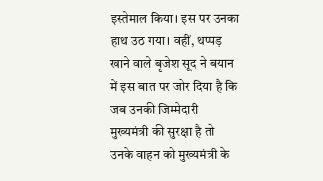इस्तेमाल किया। इस पर उनका हाथ उठ गया। वहीं, थप्पड़ खाने वाले बृजेश सूद ने बयान में इस बात पर जोर दिया है कि जब उनकी जिम्मेदारी मुख्यमंत्री की सुरक्षा है तो उनके वाहन को मुख्यमंत्री के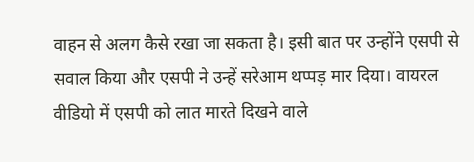वाहन से अलग कैसे रखा जा सकता है। इसी बात पर उन्होंने एसपी से सवाल किया और एसपी ने उन्हें सरेआम थप्पड़ मार दिया। वायरल वीडियो में एसपी को लात मारते दिखने वाले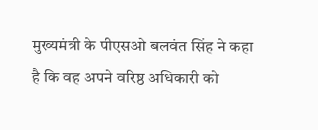मुख्यमंत्री के पीएसओ बलवंत सिंह ने कहा है कि वह अपने वरिष्ठ अधिकारी को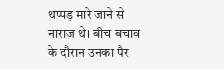थप्पड़ मारे जाने से नाराज थे। बीच बचाव के दौरान उनका पैर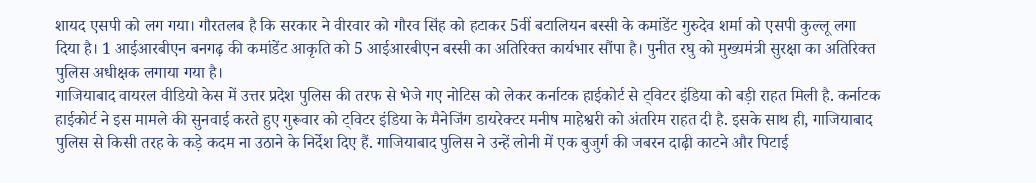शायद एसपी को लग गया। गौरतलब है कि सरकार ने वीरवार को गौरव सिंह को हटाकर 5वीं बटालियन बस्सी के कमांडेंट गुरुदेव शर्मा को एसपी कुल्लू लगा दिया है। 1 आईआरबीएन बनगढ़ की कमांडेंट आकृति को 5 आईआरबीएन बस्सी का अतिरिक्त कार्यभार सौंपा है। पुनीत रघु को मुख्यमंत्री सुरक्षा का अतिरिक्त पुलिस अधीक्षक लगाया गया है।
गाजियाबाद वायरल वीडियो केस में उत्तर प्रदेश पुलिस की तरफ से भेजे गए नोटिस को लेकर कर्नाटक हाईकोर्ट से ट्विटर इंडिया को बड़ी राहत मिली है. कर्नाटक हाईकोर्ट ने इस मामले की सुनवाई करते हुए गुरूवार को ट्विटर इंडिया के मैनेजिंग डायरेक्टर मनीष माहेश्वरी को अंतरिम राहत दी है. इसके साथ ही, गाजियाबाद पुलिस से किसी तरह के कड़े कदम ना उठाने के निर्देश दिए हैं. गाजियाबाद पुलिस ने उन्हें लोनी में एक बुजुर्ग की जबरन दाढ़ी काटने और पिटाई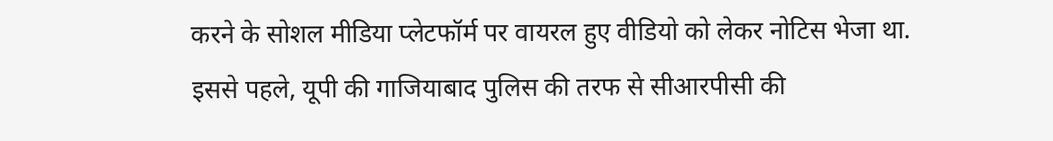करने के सोशल मीडिया प्लेटफॉर्म पर वायरल हुए वीडियो को लेकर नोटिस भेजा था. इससे पहले, यूपी की गाजियाबाद पुलिस की तरफ से सीआरपीसी की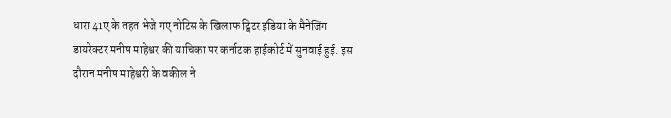धारा 41ए के तहत भेजे गए नोटिस के खिलाफ ट्विटर इंडिया के मैनेजिंग डायरेक्टर मनीष माहेश्वर की याचिका पर कर्नाटक हाईकोर्ट में सुनवाई हुई. इस दौरान मनीष माहेश्वरी के वकील ने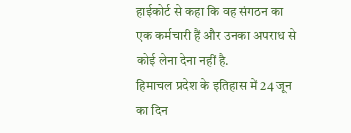हाईकोर्ट से कहा कि वह संगठन का एक कर्मचारी हैं और उनका अपराध से कोई लेना देना नहीं है.
हिमाचल प्रदेश के इतिहास में 24 जून का दिन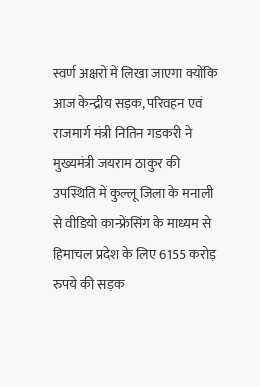स्वर्ण अक्षरों में लिखा जाएगा क्योंकि आज केन्द्रीय सड़क, परिवहन एवं राजमार्ग मंत्री नितिन गडकरी ने मुख्यमंत्री जयराम ठाकुर की उपस्थिति में कुल्लू जिला के मनाली से वीडियो कान्फ्रेंसिंग के माध्यम से हिमाचल प्रदेश के लिए 6155 करोड़ रुपये की सड़क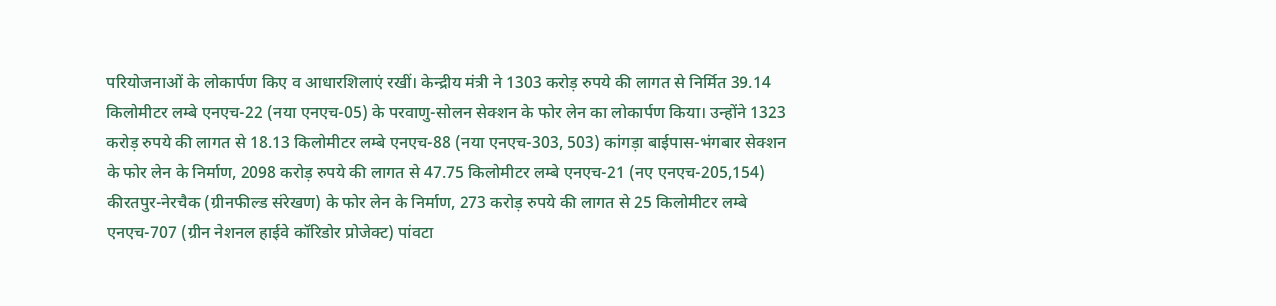परियोजनाओं के लोकार्पण किए व आधारशिलाएं रखीं। केन्द्रीय मंत्री ने 1303 करोड़ रुपये की लागत से निर्मित 39.14 किलोमीटर लम्बे एनएच-22 (नया एनएच-05) के परवाणु-सोलन सेक्शन के फोर लेन का लोकार्पण किया। उन्होंने 1323 करोड़ रुपये की लागत से 18.13 किलोमीटर लम्बे एनएच-88 (नया एनएच-303, 503) कांगड़ा बाईपास-भंगबार सेक्शन के फोर लेन के निर्माण, 2098 करोड़ रुपये की लागत से 47.75 किलोमीटर लम्बे एनएच-21 (नए एनएच-205,154) कीरतपुर-नेरचैक (ग्रीनफील्ड संरेखण) के फोर लेन के निर्माण, 273 करोड़ रुपये की लागत से 25 किलोमीटर लम्बे एनएच-707 (ग्रीन नेशनल हाईवे कॉरिडोर प्रोजेक्ट) पांवटा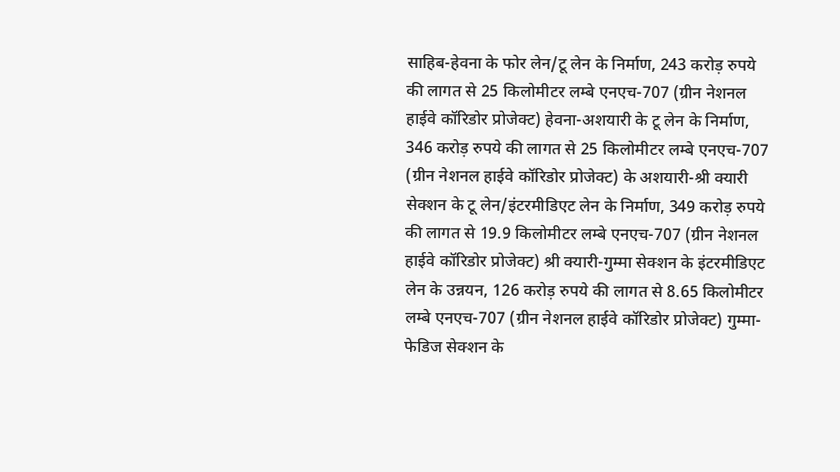साहिब-हेवना के फोर लेन/टू लेन के निर्माण, 243 करोड़ रुपये की लागत से 25 किलोमीटर लम्बे एनएच-707 (ग्रीन नेशनल हाईवे कॉरिडोर प्रोजेक्ट) हेवना-अशयारी के टू लेन के निर्माण, 346 करोड़ रुपये की लागत से 25 किलोमीटर लम्बे एनएच-707 (ग्रीन नेशनल हाईवे कॉरिडोर प्रोजेक्ट) के अशयारी-श्री क्यारी सेक्शन के टू लेन/इंटरमीडिएट लेन के निर्माण, 349 करोड़ रुपये की लागत से 19.9 किलोमीटर लम्बे एनएच-707 (ग्रीन नेशनल हाईवे कॉरिडोर प्रोजेक्ट) श्री क्यारी-गुम्मा सेक्शन के इंटरमीडिएट लेन के उन्नयन, 126 करोड़ रुपये की लागत से 8.65 किलोमीटर लम्बे एनएच-707 (ग्रीन नेशनल हाईवे कॉरिडोर प्रोजेक्ट) गुम्मा-फेडिज सेक्शन के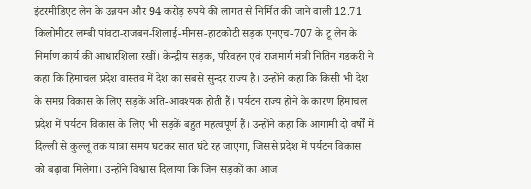इंटरमीडिएट लेन के उन्नयन और 94 करोड़ रुपये की लागत से निर्मित की जाने वाली 12.71 किलोमीटर लम्बी पांवटा-राजबन-शिलाई-मीनस-हाटकोटी सड़क एनएच-707 के टू लेन के निर्माण कार्य की आधारशिला रखीं। केन्द्रीय सड़क, परिवहन एवं राजमार्ग मंत्री नितिन गडकरी ने कहा कि हिमाचल प्रदेश वास्तव में देश का सबसे सुन्दर राज्य है। उन्होंने कहा कि किसी भी देश के समग्र विकास के लिए सड़कें अति-आवश्यक होती हैं। पर्यटन राज्य होने के कारण हिमाचल प्रदेश में पर्यटन विकास के लिए भी सड़कें बहुत महत्वपूर्ण हैं। उन्होंने कहा कि आगामी दो वर्षों में दिल्ली से कुल्लू तक यात्रा समय घटकर सात घंटे रह जाएगा, जिससे प्रदेश में पर्यटन विकास को बढ़ावा मिलेगा। उन्होंने विश्वास दिलाया कि जिन सड़कों का आज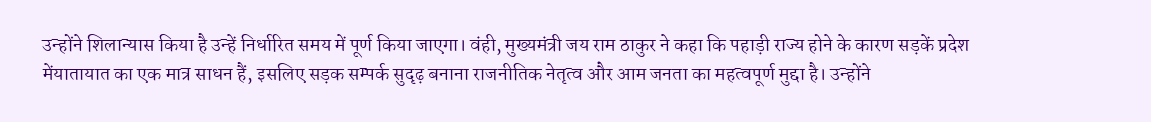उन्होंने शिलान्यास किया है उन्हें निर्धारित समय में पूर्ण किया जाएगा। वंही, मुख्यमंत्री जय राम ठाकुर ने कहा कि पहाड़ी राज्य होने के कारण सड़कें प्रदेश मेंयातायात का एक मात्र साधन हैं, इसलिए सड़क सम्पर्क सुदृढ़ बनाना राजनीतिक नेतृत्व और आम जनता का महत्वपूर्ण मुद्दा है। उन्होंने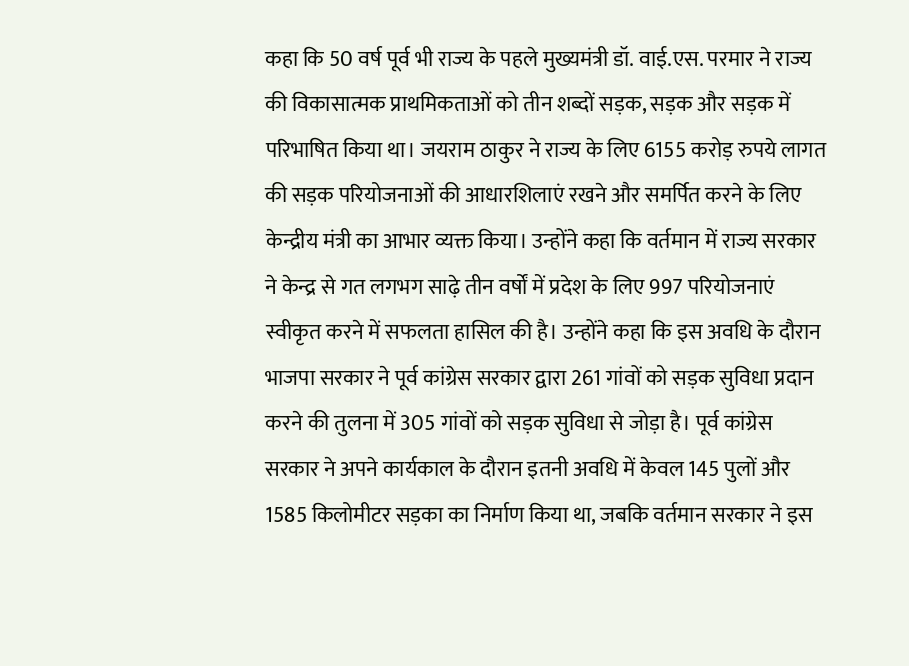कहा कि 50 वर्ष पूर्व भी राज्य के पहले मुख्यमंत्री डॉ. वाई.एस. परमार ने राज्य की विकासात्मक प्राथमिकताओं को तीन शब्दों सड़क, सड़क और सड़क में परिभाषित किया था। जयराम ठाकुर ने राज्य के लिए 6155 करोड़ रुपये लागत की सड़क परियोजनाओं की आधारशिलाएं रखने और समर्पित करने के लिए केन्द्रीय मंत्री का आभार व्यक्त किया। उन्होंने कहा कि वर्तमान में राज्य सरकार ने केन्द्र से गत लगभग साढ़े तीन वर्षों में प्रदेश के लिए 997 परियोजनाएं स्वीकृत करने में सफलता हासिल की है। उन्होंने कहा कि इस अवधि के दौरान भाजपा सरकार ने पूर्व कांग्रेस सरकार द्वारा 261 गांवों को सड़क सुविधा प्रदान करने की तुलना में 305 गांवों को सड़क सुविधा से जोड़ा है। पूर्व कांग्रेस सरकार ने अपने कार्यकाल के दौरान इतनी अवधि में केवल 145 पुलों और 1585 किलोमीटर सड़का का निर्माण किया था, जबकि वर्तमान सरकार ने इस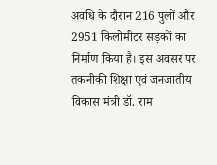अवधि के दौरान 216 पुलों और 2951 किलोमीटर सड़कों का निर्माण किया है। इस अवसर पर तकनीकी शिक्षा एवं जनजातीय विकास मंत्री डॉ. राम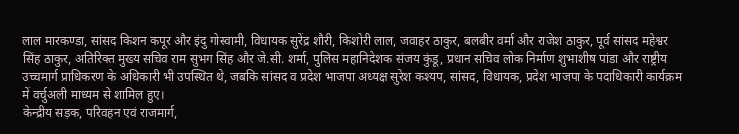लाल मारकण्डा, सांसद किशन कपूर और इंदु गोस्वामी, विधायक सुरेंद्र शौरी, किशोरी लाल, जवाहर ठाकुर, बलबीर वर्मा और राजेश ठाकुर, पूर्व सांसद महेश्वर सिंह ठाकुर, अतिरिक्त मुख्य सचिव राम सुभग सिंह और जे.सी. शर्मा, पुलिस महानिदेशक संजय कुंडू, प्रधान सचिव लोक निर्माण शुभाशीष पांडा और राष्ट्रीय उच्चमार्ग प्राधिकरण के अधिकारी भी उपस्थित थे, जबकि सांसद व प्रदेश भाजपा अध्यक्ष सुरेश कश्यप, सांसद, विधायक, प्रदेश भाजपा के पदाधिकारी कार्यक्रम में वर्चुअली माध्यम से शामिल हुए।
केन्द्रीय सड़क, परिवहन एवं राजमार्ग,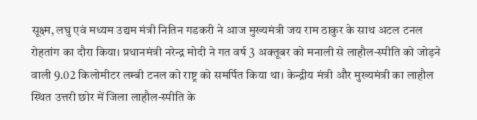सूक्ष्म, लघु एवं मध्यम उद्यम मंत्री नितिन गडकरी ने आज मुख्यमंत्री जय राम ठाकुर के साथ अटल टनल रोहतांग का दौरा किया। प्रधानमंत्री नरेन्द्र मोदी ने गत वर्ष 3 अक्तूबर को मनाली से लाहौल-स्पीति को जोड़ने वाली 9.02 किलोमीटर लम्बी टनल को राष्ट्र को समर्पित किया था। केन्द्रीय मंत्री और मुख्यमंत्री का लाहौल स्थित उत्तरी छोर में जिला लाहौल-स्पीति के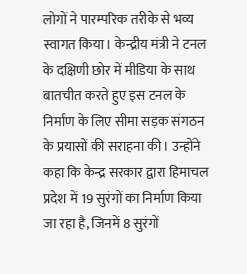लोगों ने पारम्परिक तरीके से भव्य स्वागत किया। केन्द्रीय मंत्री ने टनल के दक्षिणी छोर में मीडिया के साथ बातचीत करते हुए इस टनल के निर्माण के लिए सीमा सड़क संगठन के प्रयासों की सराहना की। उन्होंने कहा कि केन्द्र सरकार द्वारा हिमाचल प्रदेश में 19 सुरंगों का निर्माण किया जा रहा है, जिनमें 8 सुरंगों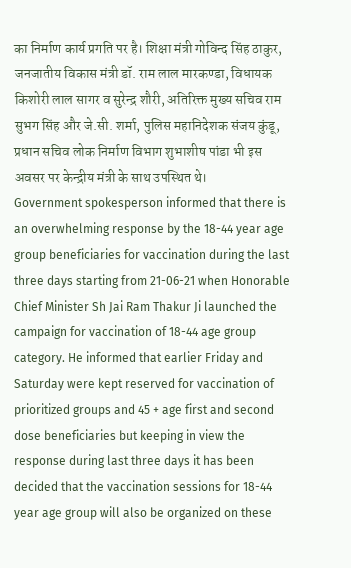का निर्माण कार्य प्रगति पर है। शिक्षा मंत्री गोविन्द सिंह ठाकुर, जनजातीय विकास मंत्री डॉ. राम लाल मारकण्डा, विधायक किशोरी लाल सागर व सुरेन्द्र शौरी, अतिरिक्त मुख्य सचिव राम सुभग सिंह और जे.सी. शर्मा, पुलिस महानिदेशक संजय कुंडू, प्रधान सचिव लोक निर्माण विभाग शुभाशीष पांडा भी इस अवसर पर केन्द्रीय मंत्री के साथ उपस्थित थे।
Government spokesperson informed that there is an overwhelming response by the 18-44 year age group beneficiaries for vaccination during the last three days starting from 21-06-21 when Honorable Chief Minister Sh Jai Ram Thakur Ji launched the campaign for vaccination of 18-44 age group category. He informed that earlier Friday and Saturday were kept reserved for vaccination of prioritized groups and 45 + age first and second dose beneficiaries but keeping in view the response during last three days it has been decided that the vaccination sessions for 18-44 year age group will also be organized on these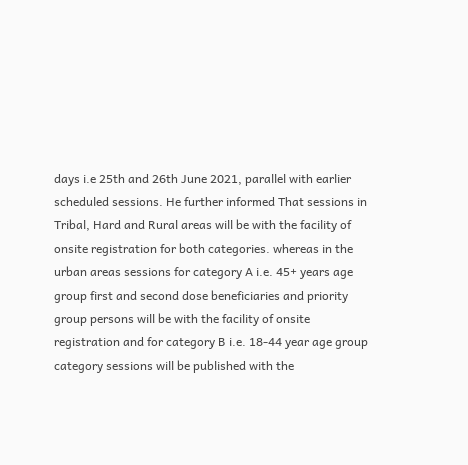days i.e 25th and 26th June 2021, parallel with earlier scheduled sessions. He further informed That sessions in Tribal, Hard and Rural areas will be with the facility of onsite registration for both categories. whereas in the urban areas sessions for category A i.e. 45+ years age group first and second dose beneficiaries and priority group persons will be with the facility of onsite registration and for category B i.e. 18-44 year age group category sessions will be published with the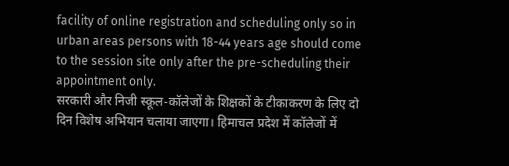facility of online registration and scheduling only so in urban areas persons with 18-44 years age should come to the session site only after the pre-scheduling their appointment only.
सरकारी और निजी स्कूल-कॉलेजों के शिक्षकों के टीकाकरण के लिए दो दिन विशेष अभियान चलाया जाएगा। हिमाचल प्रदेश में कॉलेजों में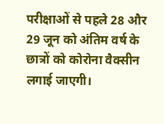परीक्षाओं से पहले 28 और 29 जून को अंतिम वर्ष के छात्रों को कोरोना वैक्सीन लगाई जाएगी।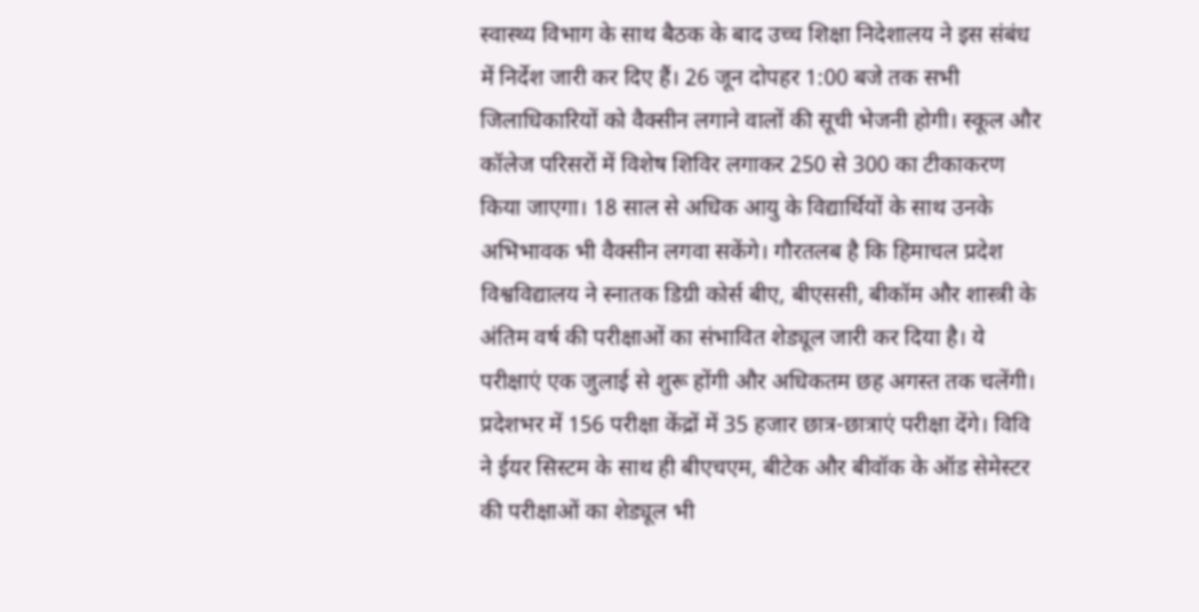स्वास्थ्य विभाग के साथ बैठक के बाद उच्च शिक्षा निदेशालय ने इस संबंध में निर्देश जारी कर दिए हैं। 26 जून दोपहर 1:00 बजे तक सभी जिलाधिकारियों को वैक्सीन लगाने वालों की सूची भेजनी होगी। स्कूल और कॉलेज परिसरों में विशेष शिविर लगाकर 250 से 300 का टीकाकरण किया जाएगा। 18 साल से अधिक आयु के विद्यार्थियों के साथ उनके अभिभावक भी वैक्सीन लगवा सकेंगे। गौरतलब है कि हिमाचल प्रदेश विश्वविद्यालय ने स्नातक डिग्री कोर्स बीए, बीएससी, बीकॉम और शास्त्री के अंतिम वर्ष की परीक्षाओं का संभावित शेड्यूल जारी कर दिया है। ये परीक्षाएं एक जुलाई से शुरू होंगी और अधिकतम छह अगस्त तक चलेंगी। प्रदेशभर में 156 परीक्षा केंद्रों में 35 हजार छात्र-छात्राएं परीक्षा देंगे। विवि ने ईयर सिस्टम के साथ ही बीएचएम, बीटेक और बीवॉक के ऑड सेमेस्टर की परीक्षाओं का शेड्यूल भी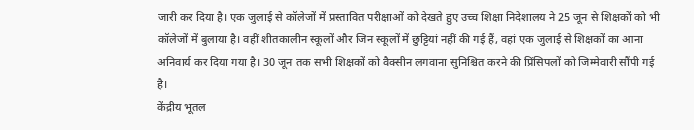जारी कर दिया है। एक जुलाई से कॉलेजों में प्रस्तावित परीक्षाओं को देखते हुए उच्च शिक्षा निदेशालय ने 25 जून से शिक्षकों को भी कॉलेजों में बुलाया है। वहीं शीतकालीन स्कूलों और जिन स्कूलों में छुट्टियां नहीं की गई हैं, वहां एक जुलाई से शिक्षकों का आना अनिवार्य कर दिया गया है। 30 जून तक सभी शिक्षकों को वैक्सीन लगवाना सुनिश्चित करने की प्रिंसिपलों को जिम्मेवारी सौंपी गई है।
केंद्रीय भूतल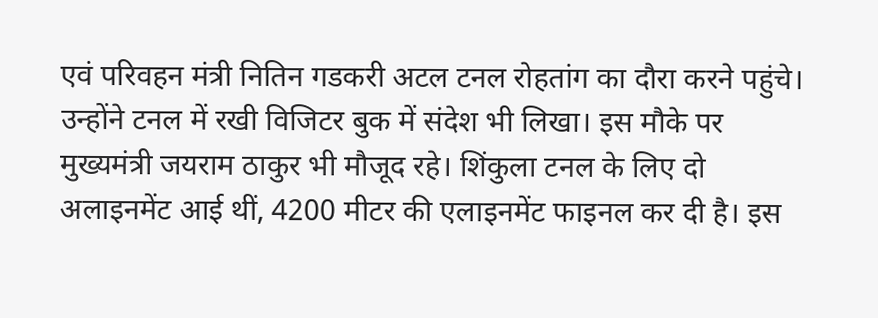एवं परिवहन मंत्री नितिन गडकरी अटल टनल रोहतांग का दौरा करने पहुंचे। उन्होंने टनल में रखी विजिटर बुक में संदेश भी लिखा। इस मौके पर मुख्यमंत्री जयराम ठाकुर भी मौजूद रहे। शिंकुला टनल के लिए दो अलाइनमेंट आई थीं, 4200 मीटर की एलाइनमेंट फाइनल कर दी है। इस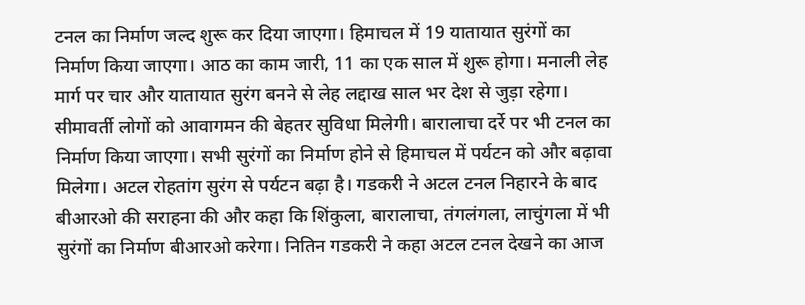टनल का निर्माण जल्द शुरू कर दिया जाएगा। हिमाचल में 19 यातायात सुरंगों का निर्माण किया जाएगा। आठ का काम जारी, 11 का एक साल में शुरू होगा। मनाली लेह मार्ग पर चार और यातायात सुरंग बनने से लेह लद्दाख साल भर देश से जुड़ा रहेगा। सीमावर्ती लोगों को आवागमन की बेहतर सुविधा मिलेगी। बारालाचा दर्रे पर भी टनल का निर्माण किया जाएगा। सभी सुरंगों का निर्माण होने से हिमाचल में पर्यटन को और बढ़ावा मिलेगा। अटल रोहतांग सुरंग से पर्यटन बढ़ा है। गडकरी ने अटल टनल निहारने के बाद बीआरओ की सराहना की और कहा कि शिंकुला, बारालाचा, तंगलंगला, लाचुंगला में भी सुरंगों का निर्माण बीआरओ करेगा। नितिन गडकरी ने कहा अटल टनल देखने का आज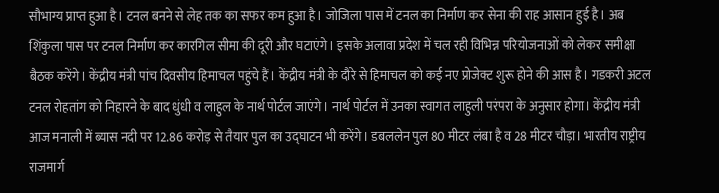सौभाग्य प्राप्त हुआ है। टनल बनने से लेह तक का सफर कम हुआ है। जोजिला पास में टनल का निर्माण कर सेना की राह आसान हुई है। अब शिंकुला पास पर टनल निर्माण कर कारगिल सीमा की दूरी और घटाएंगे। इसके अलावा प्रदेश में चल रही विभिन्न परियोजनाओं को लेकर समीक्षा बैठक करेंगे। केंद्रीय मंत्री पांच दिवसीय हिमाचल पहुंचे हैं। केंद्रीय मंत्री के दौरे से हिमाचल को कई नए प्रोजेक्ट शुरू होने की आस है। गडकरी अटल टनल रोहतांग को निहारने के बाद धुंधी व लाहुल के नार्थ पोर्टल जाएंगे। नार्थ पोर्टल में उनका स्वागत लाहुली परंपरा के अनुसार होगा। केंद्रीय मंत्री आज मनाली में ब्यास नदी पर 12.86 करोड़ से तैयार पुल का उद्घाटन भी करेंगे। डबललेन पुल 80 मीटर लंबा है व 28 मीटर चौड़ा। भारतीय राष्ट्रीय राजमार्ग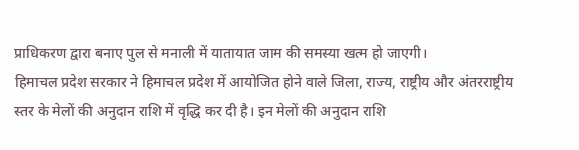प्राधिकरण द्वारा बनाए पुल से मनाली में यातायात जाम की समस्या खत्म हो जाएगी।
हिमाचल प्रदेश सरकार ने हिमाचल प्रदेश में आयोजित होने वाले जिला, राज्य, राष्ट्रीय और अंतरराष्ट्रीय स्तर के मेलों की अनुदान राशि में वृद्धि कर दी है। इन मेलों की अनुदान राशि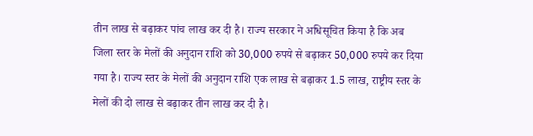तीन लाख से बढ़ाकर पांच लाख कर दी है। राज्य सरकार ने अधिसूचित किया है कि अब जिला स्तर के मेलों की अनुदान राशि को 30,000 रुपये से बढ़ाकर 50,000 रुपये कर दिया गया है। राज्य स्तर के मेलों की अनुदान राशि एक लाख से बढ़ाकर 1.5 लाख, राष्ट्रीय स्तर के मेलों की दो लाख से बढ़ाकर तीन लाख कर दी है।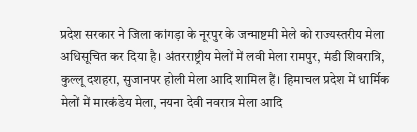प्रदेश सरकार ने जिला कांगड़ा के नूरपुर के जन्माष्टमी मेले को राज्यस्तरीय मेला अधिसूचित कर दिया है। अंतरराष्ट्रीय मेलों में लवी मेला रामपुर, मंडी शिवरात्रि, कुल्लू दशहरा, सुजानपर होली मेला आदि शामिल हैं। हिमाचल प्रदेश में धार्मिक मेलों में मारकंडेय मेला, नयना देवी नवरात्र मेला आदि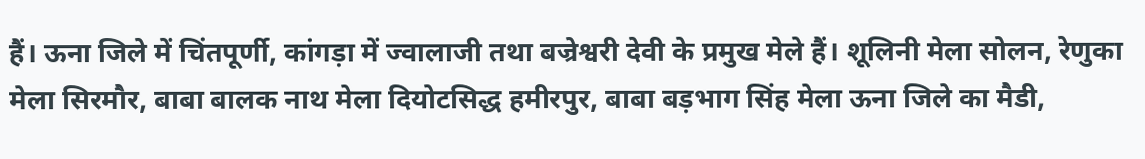हैं। ऊना जिले में चिंतपूर्णी, कांगड़ा में ज्वालाजी तथा बज्रेश्वरी देवी के प्रमुख मेले हैं। शूलिनी मेला सोलन, रेणुका मेला सिरमौर, बाबा बालक नाथ मेला दियोटसिद्ध हमीरपुर, बाबा बड़भाग सिंह मेला ऊना जिले का मैडी,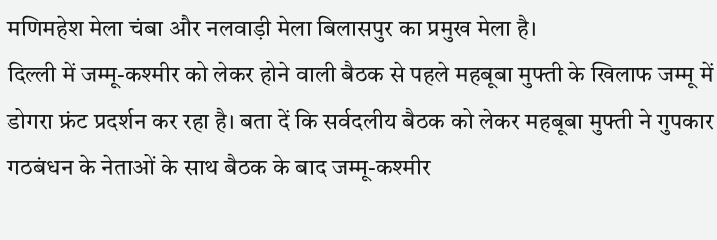मणिमहेश मेला चंबा और नलवाड़ी मेला बिलासपुर का प्रमुख मेला है।
दिल्ली में जम्मू-कश्मीर को लेकर होने वाली बैठक से पहले महबूबा मुफ्ती के खिलाफ जम्मू में डोगरा फ्रंट प्रदर्शन कर रहा है। बता दें कि सर्वदलीय बैठक को लेकर महबूबा मुफ्ती ने गुपकार गठबंधन के नेताओं के साथ बैठक के बाद जम्मू-कश्मीर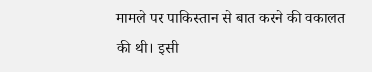मामले पर पाकिस्तान से बात करने की वकालत की थी। इसी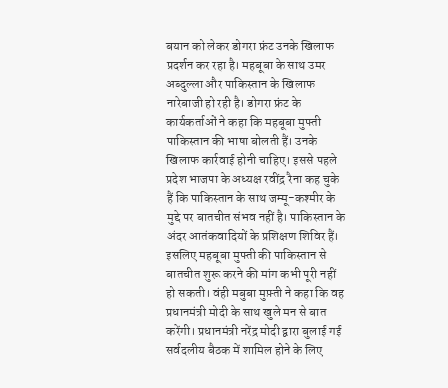बयान को लेकर डोगरा फ्रंट उनके खिलाफ प्रदर्शन कर रहा है। महबूबा के साथ उमर अब्दुल्ला और पाकिस्तान के खिलाफ नारेबाजी हो रही है। डोगरा फ्रंट के कार्यकर्ताओं ने कहा कि महबूबा मुफ्ती पाकिस्तान की भाषा बोलती हैं। उनके खिलाफ कार्रवाई होनी चाहिए। इससे पहले प्रदेश भाजपा के अध्यक्ष रवींद्र रैना कह चुके हैं कि पाकिस्तान के साथ जम्मू-कश्मीर के मुद्दे पर बातचीत संभव नहीं है। पाकिस्तान के अंदर आतंकवादियों के प्रशिक्षण शिविर हैं। इसलिए महबूबा मुफ्ती की पाकिस्तान से बातचीत शुरू करने की मांग कभी पूरी नहीं हो सकती। वंही मबुबा मुफ़्ती ने कहा कि वह प्रधानमंत्री मोदी के साथ खुले मन से बात करेंगी। प्रधानमंत्री नरेंद्र मोदी द्वारा बुलाई गई सर्वदलीय बैठक में शामिल होने के लिए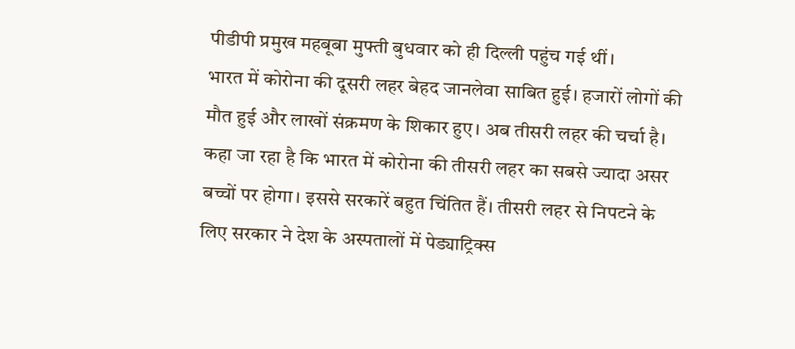पीडीपी प्रमुख महबूबा मुफ्ती बुधवार को ही दिल्ली पहुंच गई थीं।
भारत में कोरोना की दूसरी लहर बेहद जानलेवा साबित हुई। हजारों लोगों की मौत हुई और लाखों संक्रमण के शिकार हुए। अब तीसरी लहर की चर्चा है। कहा जा रहा है कि भारत में कोरोना की तीसरी लहर का सबसे ज्यादा असर बच्चों पर होगा। इससे सरकारें बहुत चिंतित हैं। तीसरी लहर से निपटने के लिए सरकार ने देश के अस्पतालों में पेड्याट्रिक्स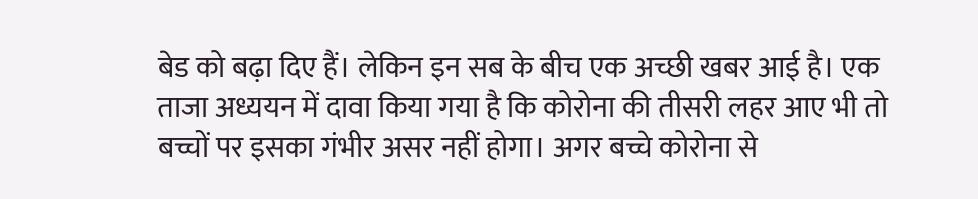बेड को बढ़ा दिए हैं। लेकिन इन सब के बीच एक अच्छी खबर आई है। एक ताजा अध्ययन में दावा किया गया है कि कोरोना की तीसरी लहर आए भी तो बच्चों पर इसका गंभीर असर नहीं होगा। अगर बच्चे कोरोना से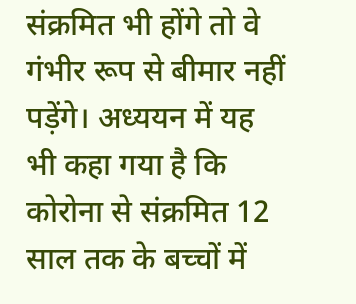संक्रमित भी होंगे तो वे गंभीर रूप से बीमार नहीं पड़ेंगे। अध्ययन में यह भी कहा गया है कि कोरोना से संक्रमित 12 साल तक के बच्चों में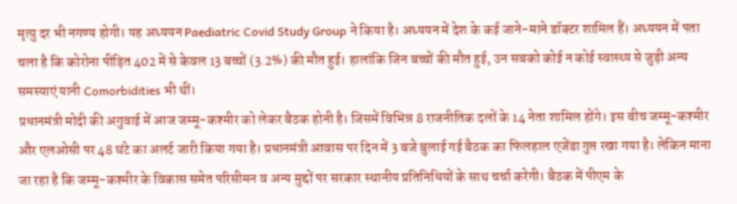मृत्यु दर भी नगण्य होगी। यह अध्ययन Paediatric Covid Study Group ने किया है। अध्ययन में देश के कई जाने-माने डॉक्टर शामिल हैं। अध्ययन में पता चला है कि कोरोना पीड़ित 402 में से केवल 13 बच्चों (3.2%) की मौत हुई। हालांकि जिन बच्चों की मौत हुई, उन सबको कोई न कोई स्वास्थ्य से जुड़ी अन्य समस्याएं यानी Comorbidities भी थीं।
प्रधानमंत्री मोदी की अगुवाई में आज जम्मू-कश्मीर को लेकर बैठक होनी है। जिसमें विभिन्न 8 राजनीतिक दलों के 14 नेता शामिल होंगे। इस बीच जम्मू-कश्मीर और एलओसी पर 48 घंटे का अलर्ट जारी किया गया है। प्रधानमंत्री आवास पर दिन में 3 बजे बुलाई गई बैठक का फिलहाल एजेंडा गुप्त रखा गया है। लेकिन माना जा रहा है कि जम्मू-कश्मीर के विकास समेत परिसीमन व अन्य मुद्दों पर सरकार स्थानीय प्रतिनिधियों के साथ चर्चा करेगी। बैठक में पीएम के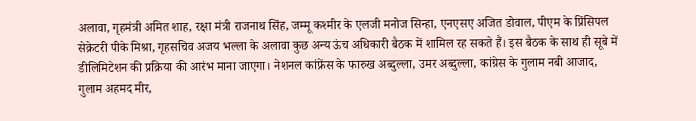अलावा, गृहमंत्री अमित शाह, रक्षा मंत्री राजनाथ सिंह, जम्मू कश्मीर के एलजी मनोज सिन्हा, एनएसए अजित डोवाल, पीएम के प्रिंसिपल सेक्रेटरी पीके मिश्रा, गृहसचिव अजय भल्ला के अलावा कुछ अन्य ऊंच अधिकारी बैठक में शामिल रह सकते हैं। इस बैठक के साथ ही सूबे में डीलिमिटेशन की प्रक्रिया की आरंभ माना जाएगा। नेशनल कांफ्रेंस के फारुख अब्दुल्ला, उमर अब्दुल्ला, कांग्रेस के गुलाम नबी आजाद, गुलाम अहमद मीर,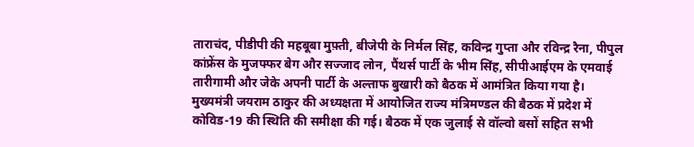ताराचंद, पीडीपी की महबूबा मुफ़्ती, बीजेपी के निर्मल सिंह, कविन्द्र गुप्ता और रविन्द्र रैना, पीपुल कांफ्रेंस के मुजफ्फर बेग और सज्जाद लोन, पैंथर्स पार्टी के भीम सिंह, सीपीआईएम के एमवाई तारीगामी और जेके अपनी पार्टी के अल्ताफ बुखारी को बैठक में आमंत्रित किया गया है।
मुख्यमंत्री जयराम ठाकुर की अध्यक्षता में आयोजित राज्य मंत्रिमण्डल की बैठक में प्रदेश में कोविड-19 की स्थिति की समीक्षा की गई। बैठक में एक जुलाई से वॉल्वो बसों सहित सभी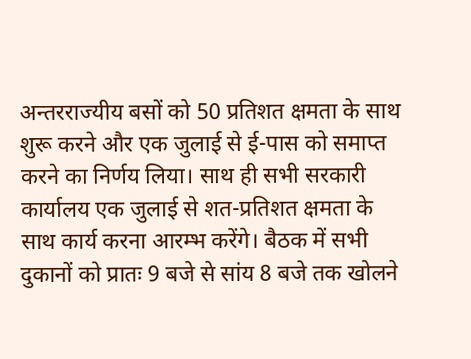अन्तरराज्यीय बसों को 50 प्रतिशत क्षमता के साथ शुरू करने और एक जुलाई से ई-पास को समाप्त करने का निर्णय लिया। साथ ही सभी सरकारी कार्यालय एक जुलाई से शत-प्रतिशत क्षमता के साथ कार्य करना आरम्भ करेंगे। बैठक में सभी दुकानों को प्रातः 9 बजे से सांय 8 बजे तक खोलने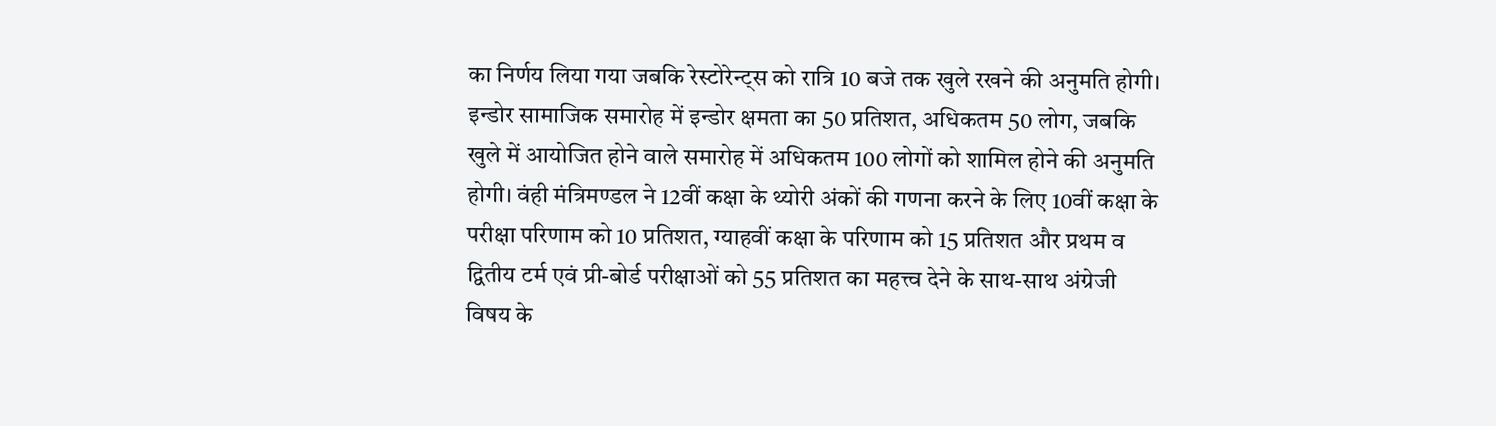का निर्णय लिया गया जबकि रेस्टोरेन्ट्स को रात्रि 10 बजे तक खुले रखने की अनुमति होगी। इन्डोर सामाजिक समारोह में इन्डोर क्षमता का 50 प्रतिशत, अधिकतम 50 लोग, जबकि खुले में आयोजित होने वाले समारोह में अधिकतम 100 लोगों को शामिल होने की अनुमति होगी। वंही मंत्रिमण्डल ने 12वीं कक्षा के थ्योरी अंकों की गणना करने के लिए 10वीं कक्षा के परीक्षा परिणाम को 10 प्रतिशत, ग्याहवीं कक्षा के परिणाम को 15 प्रतिशत और प्रथम व द्वितीय टर्म एवं प्री-बोर्ड परीक्षाओं को 55 प्रतिशत का महत्त्व देने के साथ-साथ अंग्रेजी विषय के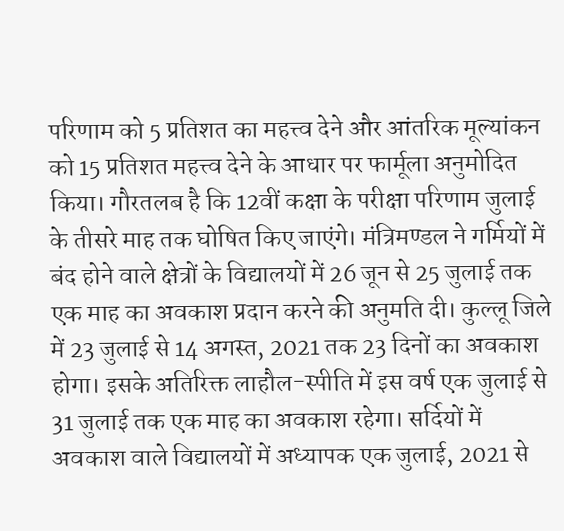परिणाम को 5 प्रतिशत का महत्त्व देने और आंतरिक मूल्यांकन को 15 प्रतिशत महत्त्व देने के आधार पर फार्मूला अनुमोदित किया। गौरतलब है कि 12वीं कक्षा के परीक्षा परिणाम जुलाई के तीसरे माह तक घोषित किए जाएंगे। मंत्रिमण्डल ने गर्मियों में बंद होने वाले क्षेत्रों के विद्यालयों में 26 जून से 25 जुलाई तक एक माह का अवकाश प्रदान करने की अनुमति दी। कुल्लू जिले में 23 जुलाई से 14 अगस्त, 2021 तक 23 दिनों का अवकाश होगा। इसके अतिरिक्त लाहौल-स्पीति में इस वर्ष एक जुलाई से 31 जुलाई तक एक माह का अवकाश रहेगा। सर्दियों में अवकाश वाले विद्यालयों में अध्यापक एक जुलाई, 2021 से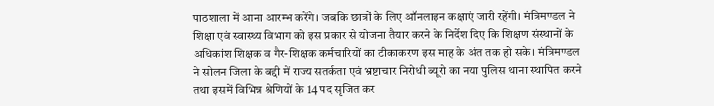पाठशाला में आना आरम्भ करेंगे। जबकि छात्रों के लिए ऑनलाइन कक्षाएं जारी रहेंगी। मंत्रिमण्डल ने शिक्षा एवं स्वास्थ्य विभाग को इस प्रकार से योजना तैयार करने के निर्देश दिए कि शिक्षण संस्थानों के अधिकांश शिक्षक व गैर-शिक्षक कर्मचारियों का टीकाकरण इस माह के अंत तक हो सके। मंत्रिमण्डल ने सोलन जिला के बद्दी में राज्य सतर्कता एवं भ्रष्टाचार निरोधी ब्यूरो का नया पुलिस थाना स्थापित करने तथा इसमें विभिन्न श्रेणियों के 14 पद सृजित कर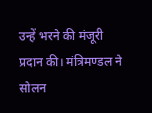उन्हें भरने की मंजूरी प्रदान की। मंत्रिमण्डल ने सोलन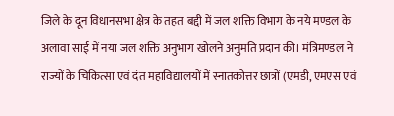जिले के दून विधानसभा क्षेत्र के तहत बद्दी में जल शक्ति विभाग के नये मण्डल के अलावा साई में नया जल शक्ति अनुभाग खोलने अनुमति प्रदान की। मंत्रिमण्डल ने राज्यों के चिकित्सा एवं दंत महाविद्यालयों में स्नातकोत्तर छात्रों (एमडी, एमएस एवं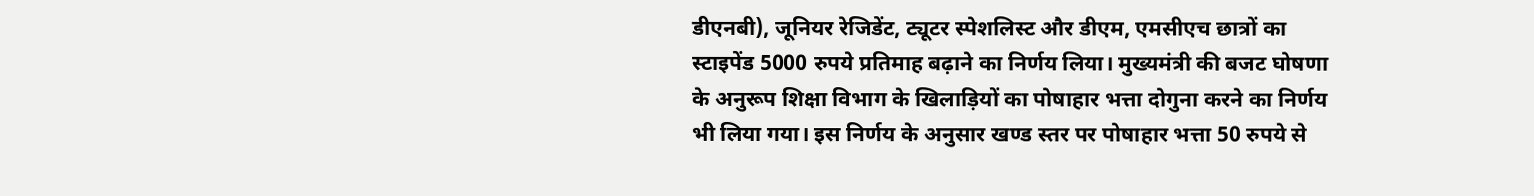डीएनबी), जूनियर रेजिडेंट, ट्यूटर स्पेशलिस्ट और डीएम, एमसीएच छात्रों का स्टाइपेंड 5000 रुपये प्रतिमाह बढ़ाने का निर्णय लिया। मुख्यमंत्री की बजट घोषणा के अनुरूप शिक्षा विभाग के खिलाड़ियों का पोषाहार भत्ता दोगुना करने का निर्णय भी लिया गया। इस निर्णय के अनुसार खण्ड स्तर पर पोषाहार भत्ता 50 रुपये से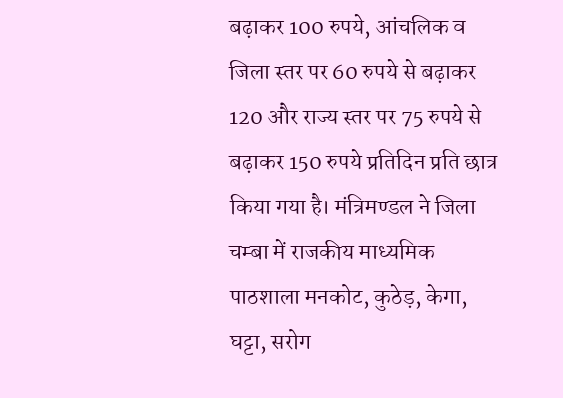बढ़ाकर 100 रुपये, आंचलिक व जिला स्तर पर 60 रुपये से बढ़ाकर 120 और राज्य स्तर पर 75 रुपये से बढ़ाकर 150 रुपये प्रतिदिन प्रति छात्र किया गया है। मंत्रिमण्डल ने जिला चम्बा में राजकीय माध्यमिक पाठशाला मनकोट, कुठेड़, केगा, घट्टा, सरोग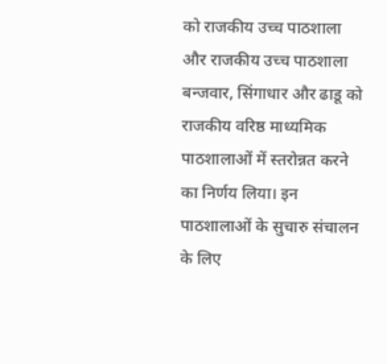को राजकीय उच्च पाठशाला और राजकीय उच्च पाठशाला बन्जवार, सिंगाधार और ढाडू को राजकीय वरिष्ठ माध्यमिक पाठशालाओं में स्तरोन्नत करने का निर्णय लिया। इन पाठशालाओं के सुचारु संचालन के लिए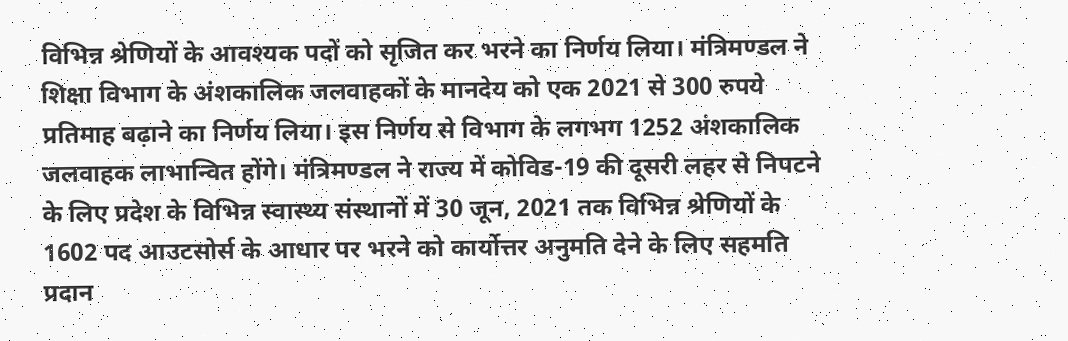विभिन्न श्रेणियों के आवश्यक पदों को सृजित कर भरने का निर्णय लिया। मंत्रिमण्डल ने शिक्षा विभाग के अंशकालिक जलवाहकों के मानदेय को एक 2021 से 300 रुपये प्रतिमाह बढ़ाने का निर्णय लिया। इस निर्णय से विभाग के लगभग 1252 अंशकालिक जलवाहक लाभान्वित होंगे। मंत्रिमण्डल ने राज्य में कोविड-19 की दूसरी लहर से निपटने के लिए प्रदेश के विभिन्न स्वास्थ्य संस्थानों में 30 जून, 2021 तक विभिन्न श्रेणियों के 1602 पद आउटसोर्स के आधार पर भरने को कार्योत्तर अनुमति देने के लिए सहमति प्रदान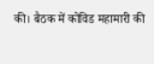की। बैठक में कोविड महामारी की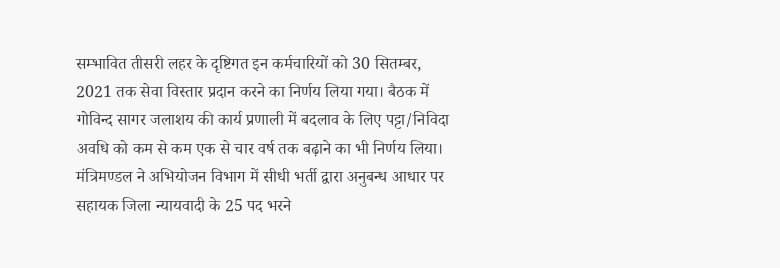सम्भावित तीसरी लहर के दृष्टिगत इन कर्मचारियों को 30 सितम्बर, 2021 तक सेवा विस्तार प्रदान करने का निर्णय लिया गया। बैठक में गोविन्द सागर जलाशय की कार्य प्रणाली में बदलाव के लिए पट्टा/निविदा अवधि को कम से कम एक से चार वर्ष तक बढ़ाने का भी निर्णय लिया। मंत्रिमण्डल ने अभियोजन विभाग में सीधी भर्ती द्वारा अनुबन्ध आधार पर सहायक जिला न्यायवादी के 25 पद भरने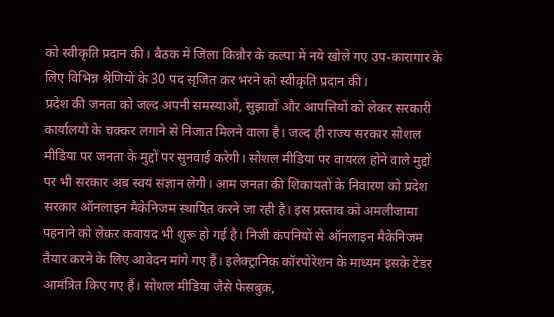को स्वीकृति प्रदान की। बैठक में जिला किन्नौर के कल्पा में नये खोले गए उप-कारागार के लिए विभिन्न श्रेणियों के 30 पद सृजित कर भरने को स्वीकृति प्रदान की।
प्रदेश की जनता को जल्द अपनी समस्याओं, सुझावों और आपत्तियों को लेकर सरकारी कार्यालयों के चक्कर लगाने से निजात मिलने वाला है। जल्द ही राज्य सरकार सोशल मीडिया पर जनता के मुद्दों पर सुनवाई करेगी। सोशल मीडिया पर वायरल होने वाले मुद्दों पर भी सरकार अब स्वयं संज्ञान लेगी। आम जनता की शिकायतों के निवारण को प्रदेश सरकार ऑनलाइन मैकेनिजम स्थापित करने जा रही है। इस प्रस्ताव को अमलीजामा पहनाने को लेकर कवायद भी शुरू हो गई है। निजी कंपनियों से ऑनलाइन मैकेनिजम तैयार करने के लिए आवेदन मांगे गए हैं। इलेक्ट्रानिक कॉरपोरेशन के माध्यम इसके टेंडर आमंत्रित किए गए हैं। सोशल मीडिया जैसे फेसबुक,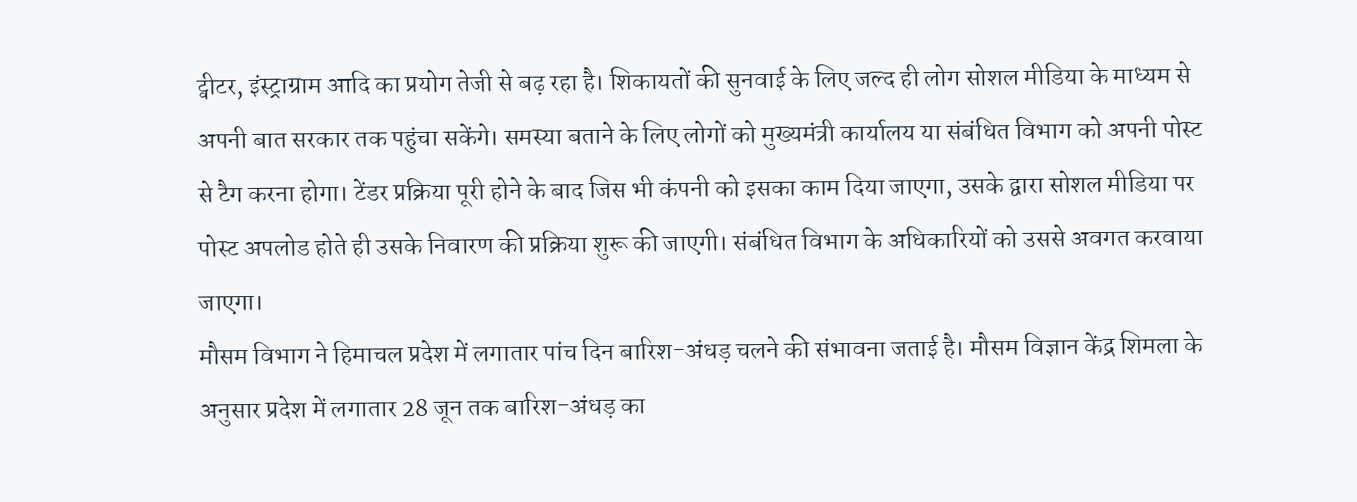ट्वीटर, इंस्ट्राग्राम आदि का प्रयोग तेजी से बढ़ रहा है। शिकायतों की सुनवाई के लिए जल्द ही लोग सोशल मीडिया के माध्यम से अपनी बात सरकार तक पहुंचा सकेंगे। समस्या बताने के लिए लोगों को मुख्यमंत्री कार्यालय या संबंधित विभाग को अपनी पोस्ट से टैग करना होगा। टेंडर प्रक्रिया पूरी होने के बाद जिस भी कंपनी को इसका काम दिया जाएगा, उसके द्वारा सोशल मीडिया पर पोस्ट अपलोड होते ही उसके निवारण की प्रक्रिया शुरू की जाएगी। संबंधित विभाग के अधिकारियों को उससे अवगत करवाया जाएगा।
मौसम विभाग ने हिमाचल प्रदेश में लगातार पांच दिन बारिश-अंधड़ चलने की संभावना जताई है। मौसम विज्ञान केंद्र शिमला के अनुसार प्रदेश में लगातार 28 जून तक बारिश-अंधड़ का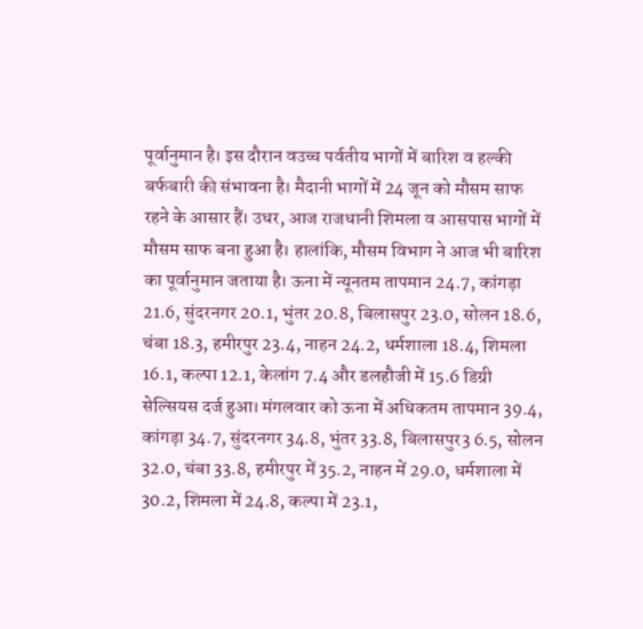पूर्वानुमान है। इस दौरान वउच्च पर्वतीय भागों में बारिश व हल्की बर्फबारी की संभावना है। मैदानी भागों में 24 जून को मौसम साफ रहने के आसार हैं। उधर, आज राजधानी शिमला व आसपास भागों में मौसम साफ बना हुआ है। हालांकि, मौसम विभाग ने आज भी बारिश का पूर्वानुमान जताया है। ऊना में न्यूनतम तापमान 24.7, कांगड़ा 21.6, सुंदरनगर 20.1, भुंतर 20.8, बिलासपुर 23.0, सोलन 18.6, चंबा 18.3, हमीरपुर 23.4, नाहन 24.2, धर्मशाला 18.4, शिमला 16.1, कल्पा 12.1, केलांग 7.4 और डलहौजी में 15.6 डिग्री सेल्सियस दर्ज हुआ। मंगलवार को ऊना में अधिकतम तापमान 39.4, कांगड़ा 34.7, सुंदरनगर 34.8, भुंतर 33.8, बिलासपुर3 6.5, सोलन 32.0, चंबा 33.8, हमीरपुर में 35.2, नाहन में 29.0, धर्मशाला में 30.2, शिमला में 24.8, कल्पा में 23.1,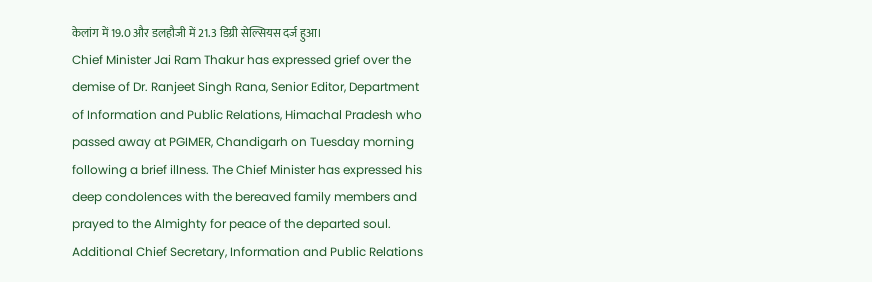केलांग में 19.0 और डलहौजी में 21.3 डिग्री सेल्सियस दर्ज हुआ।
Chief Minister Jai Ram Thakur has expressed grief over the demise of Dr. Ranjeet Singh Rana, Senior Editor, Department of Information and Public Relations, Himachal Pradesh who passed away at PGIMER, Chandigarh on Tuesday morning following a brief illness. The Chief Minister has expressed his deep condolences with the bereaved family members and prayed to the Almighty for peace of the departed soul. Additional Chief Secretary, Information and Public Relations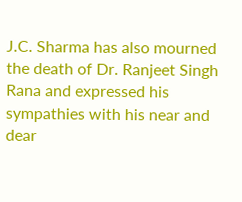J.C. Sharma has also mourned the death of Dr. Ranjeet Singh Rana and expressed his sympathies with his near and dear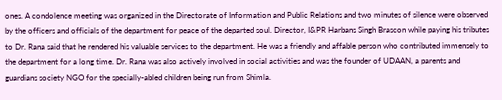ones. A condolence meeting was organized in the Directorate of Information and Public Relations and two minutes of silence were observed by the officers and officials of the department for peace of the departed soul. Director, I&PR Harbans Singh Brascon while paying his tributes to Dr. Rana said that he rendered his valuable services to the department. He was a friendly and affable person who contributed immensely to the department for a long time. Dr. Rana was also actively involved in social activities and was the founder of UDAAN, a parents and guardians society NGO for the specially-abled children being run from Shimla.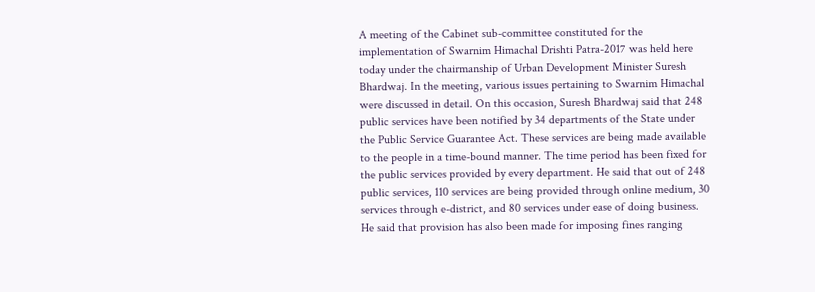A meeting of the Cabinet sub-committee constituted for the implementation of Swarnim Himachal Drishti Patra-2017 was held here today under the chairmanship of Urban Development Minister Suresh Bhardwaj. In the meeting, various issues pertaining to Swarnim Himachal were discussed in detail. On this occasion, Suresh Bhardwaj said that 248 public services have been notified by 34 departments of the State under the Public Service Guarantee Act. These services are being made available to the people in a time-bound manner. The time period has been fixed for the public services provided by every department. He said that out of 248 public services, 110 services are being provided through online medium, 30 services through e-district, and 80 services under ease of doing business. He said that provision has also been made for imposing fines ranging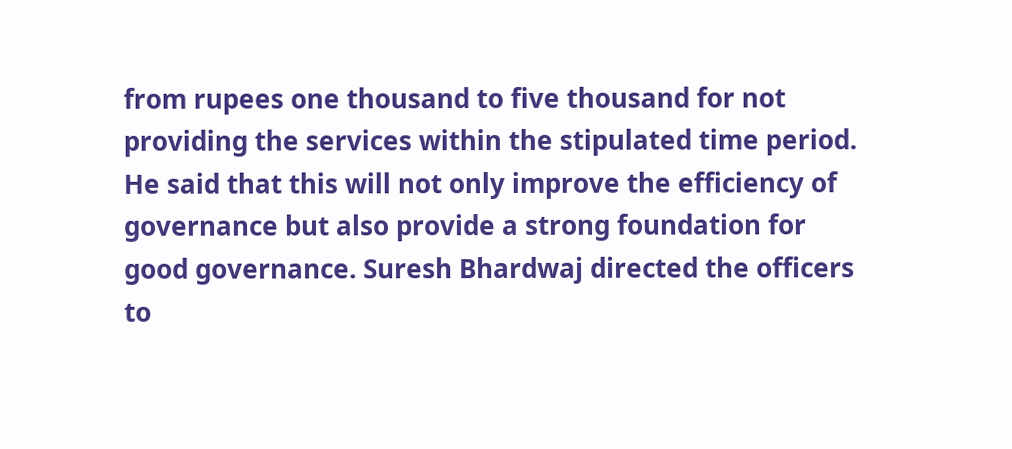from rupees one thousand to five thousand for not providing the services within the stipulated time period. He said that this will not only improve the efficiency of governance but also provide a strong foundation for good governance. Suresh Bhardwaj directed the officers to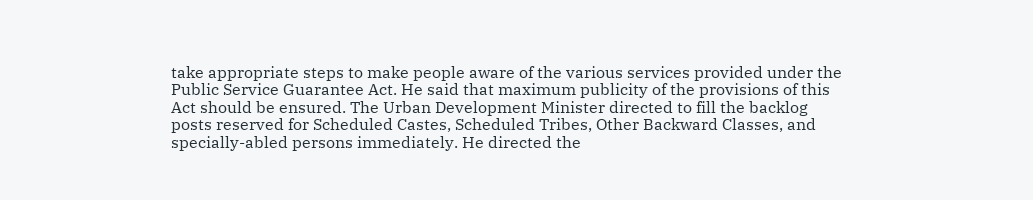take appropriate steps to make people aware of the various services provided under the Public Service Guarantee Act. He said that maximum publicity of the provisions of this Act should be ensured. The Urban Development Minister directed to fill the backlog posts reserved for Scheduled Castes, Scheduled Tribes, Other Backward Classes, and specially-abled persons immediately. He directed the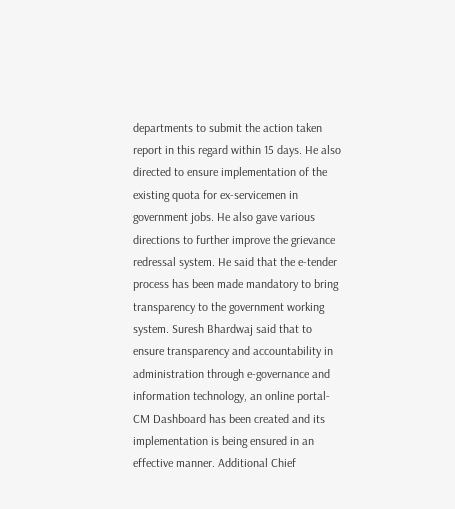departments to submit the action taken report in this regard within 15 days. He also directed to ensure implementation of the existing quota for ex-servicemen in government jobs. He also gave various directions to further improve the grievance redressal system. He said that the e-tender process has been made mandatory to bring transparency to the government working system. Suresh Bhardwaj said that to ensure transparency and accountability in administration through e-governance and information technology, an online portal- CM Dashboard has been created and its implementation is being ensured in an effective manner. Additional Chief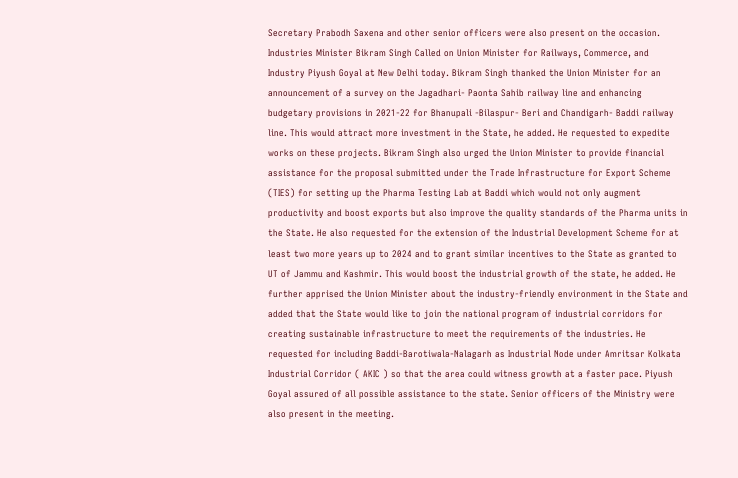Secretary Prabodh Saxena and other senior officers were also present on the occasion.
Industries Minister Bikram Singh Called on Union Minister for Railways, Commerce, and Industry Piyush Goyal at New Delhi today. Bikram Singh thanked the Union Minister for an announcement of a survey on the Jagadhari- Paonta Sahib railway line and enhancing budgetary provisions in 2021-22 for Bhanupali -Bilaspur- Beri and Chandigarh- Baddi railway line. This would attract more investment in the State, he added. He requested to expedite works on these projects. Bikram Singh also urged the Union Minister to provide financial assistance for the proposal submitted under the Trade Infrastructure for Export Scheme (TIES) for setting up the Pharma Testing Lab at Baddi which would not only augment productivity and boost exports but also improve the quality standards of the Pharma units in the State. He also requested for the extension of the Industrial Development Scheme for at least two more years up to 2024 and to grant similar incentives to the State as granted to UT of Jammu and Kashmir. This would boost the industrial growth of the state, he added. He further apprised the Union Minister about the industry-friendly environment in the State and added that the State would like to join the national program of industrial corridors for creating sustainable infrastructure to meet the requirements of the industries. He requested for including Baddi-Barotiwala-Nalagarh as Industrial Node under Amritsar Kolkata Industrial Corridor ( AKIC ) so that the area could witness growth at a faster pace. Piyush Goyal assured of all possible assistance to the state. Senior officers of the Ministry were also present in the meeting.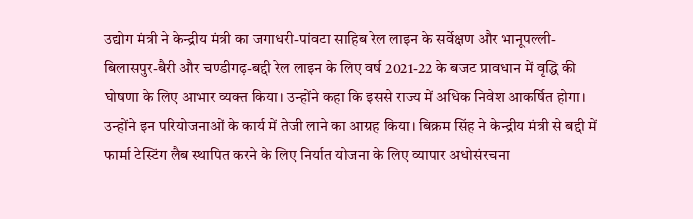उद्योग मंत्री ने केन्द्रीय मंत्री का जगाधरी-पांवटा साहिब रेल लाइन के सर्वेक्षण और भानूपल्ली-बिलासपुर-बैरी और चण्डीगढ़-बद्दी रेल लाइन के लिए वर्ष 2021-22 के बजट प्रावधान में वृद्धि की घोषणा के लिए आभार व्यक्त किया। उन्होंने कहा कि इससे राज्य में अधिक निवेश आकर्षित होगा। उन्होंने इन परियोजनाओं के कार्य में तेजी लाने का आग्रह किया। बिक्रम सिंह ने केन्द्रीय मंत्री से बद्दी में फार्मा टेस्टिंग लैब स्थापित करने के लिए निर्यात योजना के लिए व्यापार अधोसंरचना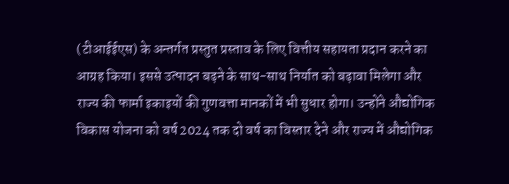(टीआईईएस) के अन्तर्गत प्रस्तुत प्रस्ताव के लिए वित्तीय सहायता प्रदान करने का आग्रह किया। इससे उत्पादन बढ़ने के साथ-साथ निर्यात को बढ़ावा मिलेगा और राज्य की फार्मा इकाइयों की गुणवत्ता मानकों में भी सुधार होगा। उन्होंने औद्योगिक विकास योजना को वर्ष 2024 तक दो वर्ष का विस्तार देने और राज्य में औद्योगिक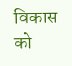विकास को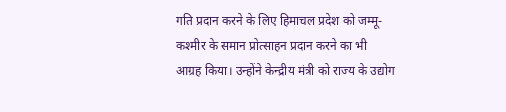गति प्रदान करने के लिए हिमाचल प्रदेश को जम्मू-कश्मीर के समान प्रोत्साहन प्रदान करने का भी आग्रह किया। उन्होंने केन्द्रीय मंत्री को राज्य के उद्योग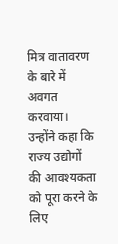मित्र वातावरण के बारे में अवगत करवाया। उन्होंने कहा कि राज्य उद्योगों की आवश्यकता को पूरा करने के लिए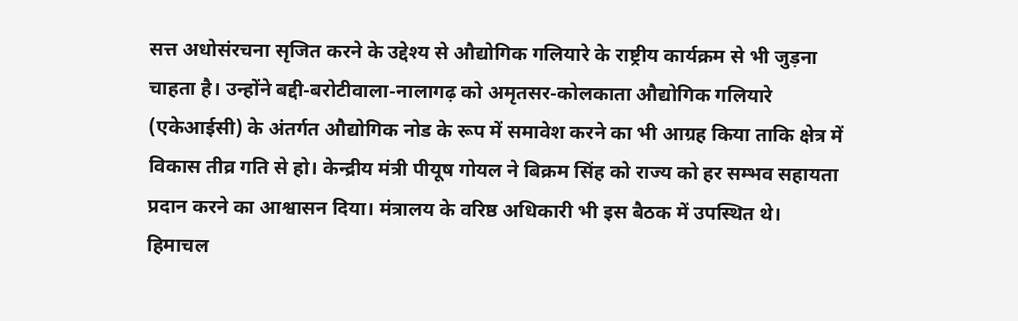सत्त अधोसंरचना सृजित करने के उद्देश्य से औद्योगिक गलियारे के राष्ट्रीय कार्यक्रम से भी जुड़ना चाहता है। उन्होंने बद्दी-बरोटीवाला-नालागढ़ को अमृतसर-कोलकाता औद्योगिक गलियारे (एकेआईसी) के अंतर्गत औद्योगिक नोड के रूप में समावेश करने का भी आग्रह किया ताकि क्षेत्र में विकास तीव्र गति से हो। केन्द्रीय मंत्री पीयूष गोयल ने बिक्रम सिंह को राज्य को हर सम्भव सहायता प्रदान करने का आश्वासन दिया। मंत्रालय के वरिष्ठ अधिकारी भी इस बैठक में उपस्थित थे।
हिमाचल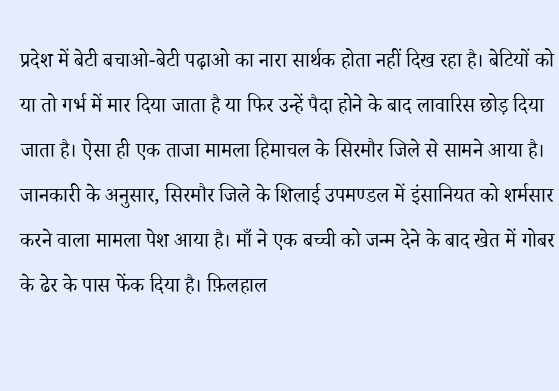प्रदेश में बेटी बचाओ-बेटी पढ़ाओ का नारा सार्थक होता नहीं दिख रहा है। बेटियों को या तो गर्भ में मार दिया जाता है या फिर उन्हें पैदा होने के बाद लावारिस छोड़ दिया जाता है। ऐसा ही एक ताजा मामला हिमाचल के सिरमौर जिले से सामने आया है। जानकारी के अनुसार, सिरमौर जिले के शिलाई उपमण्डल में इंसानियत को शर्मसार करने वाला मामला पेश आया है। माँ ने एक बच्ची को जन्म देने के बाद खेत में गोबर के ढेर के पास फेंक दिया है। फ़िलहाल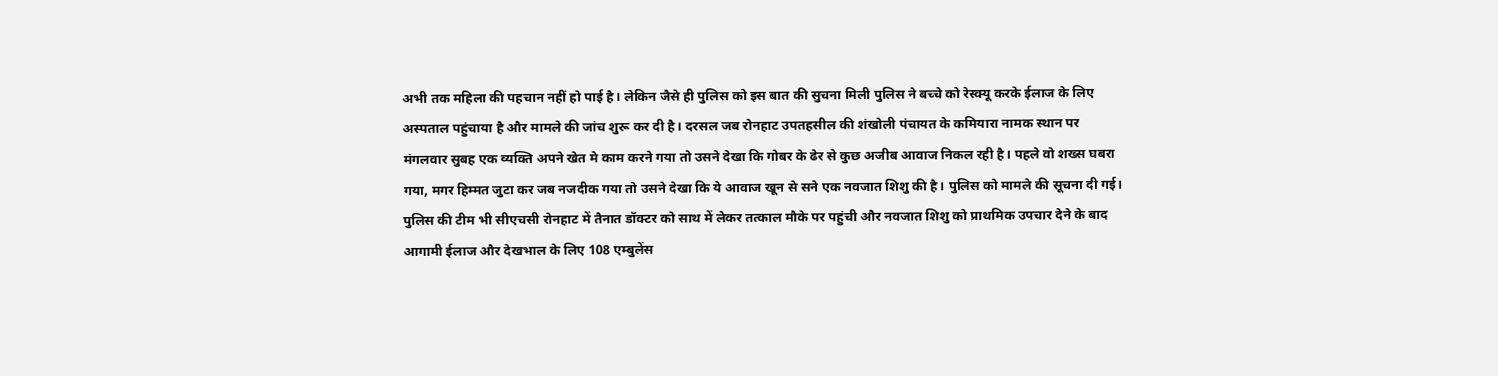अभी तक महिला की पहचान नहीं हो पाई है। लेकिन जैसे ही पुलिस को इस बात की सुचना मिली पुलिस ने बच्चे को रेस्क्यू करके ईलाज के लिए अस्पताल पहुंचाया है और मामले की जांच शुरू कर दी है। दरसल जब रोनहाट उपतहसील की शंखोली पंचायत के कमियारा नामक स्थान पर मंगलवार सुबह एक व्यक्ति अपने खेत मे काम करने गया तो उसने देखा कि गोबर के ढेर से कुछ अजीब आवाज निकल रही है। पहले वो शख्स घबरा गया, मगर हिम्मत जुटा कर जब नजदीक गया तो उसने देखा कि ये आवाज खून से सने एक नवजात शिशु की है। पुलिस को मामले की सूचना दी गई। पुलिस की टीम भी सीएचसी रोनहाट में तैनात डॉक्टर को साथ में लेकर तत्काल मौके पर पहुंची और नवजात शिशु को प्राथमिक उपचार देने के बाद आगामी ईलाज और देखभाल के लिए 108 एम्बुलेंस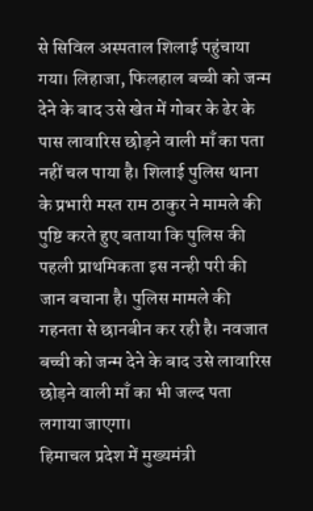से सिविल अस्पताल शिलाई पहुंचाया गया। लिहाजा, फिलहाल बच्ची को जन्म देने के बाद उसे खेत में गोबर के ढेर के पास लावारिस छोड़ने वाली माँ का पता नहीं चल पाया है। शिलाई पुलिस थाना के प्रभारी मस्त राम ठाकुर ने मामले की पुष्टि करते हुए बताया कि पुलिस की पहली प्राथमिकता इस नन्ही परी की जान बचाना है। पुलिस मामले की गहनता से छानबीन कर रही है। नवजात बच्ची को जन्म देने के बाद उसे लावारिस छोड़ने वाली माँ का भी जल्द पता लगाया जाएगा।
हिमाचल प्रदेश में मुख्यमंत्री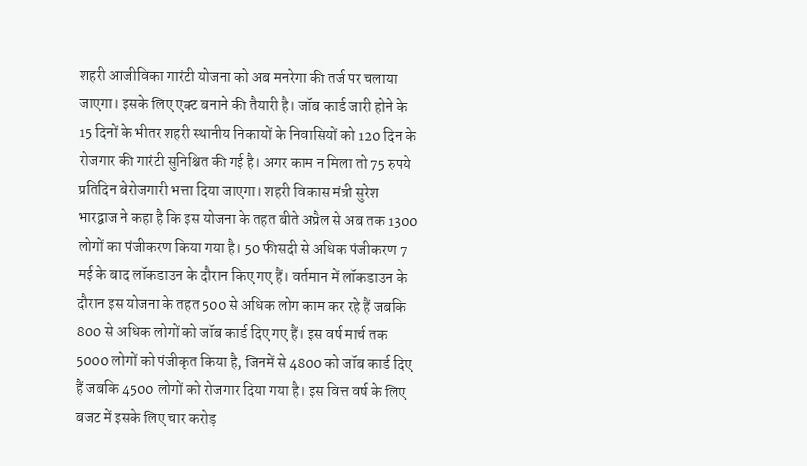शहरी आजीविका गारंटी योजना को अब मनरेगा की तर्ज पर चलाया जाएगा। इसके लिए एक्ट बनाने की तैयारी है। जॉब कार्ड जारी होने के 15 दिनों के भीतर शहरी स्थानीय निकायों के निवासियों को 120 दिन के रोजगार की गारंटी सुनिश्चित की गई है। अगर काम न मिला तो 75 रुपये प्रतिदिन बेरोजगारी भत्ता दिया जाएगा। शहरी विकास मंत्री सुरेश भारद्वाज ने कहा है कि इस योजना के तहत बीते अप्रैल से अब तक 1300 लोगों का पंजीकरण किया गया है। 50 फीसदी से अधिक पंजीकरण 7 मई के बाद लॉकडाउन के दौरान किए गए हैं। वर्तमान में लॉकडाउन के दौरान इस योजना के तहत 500 से अधिक लोग काम कर रहे हैं जबकि 800 से अधिक लोगों को जॉब कार्ड दिए गए हैं। इस वर्ष मार्च तक 5000 लोगों को पंजीकृत किया है, जिनमें से 4800 को जॉब कार्ड दिए हैं जबकि 4500 लोगों को रोजगार दिया गया है। इस वित्त वर्ष के लिए बजट में इसके लिए चार करोड़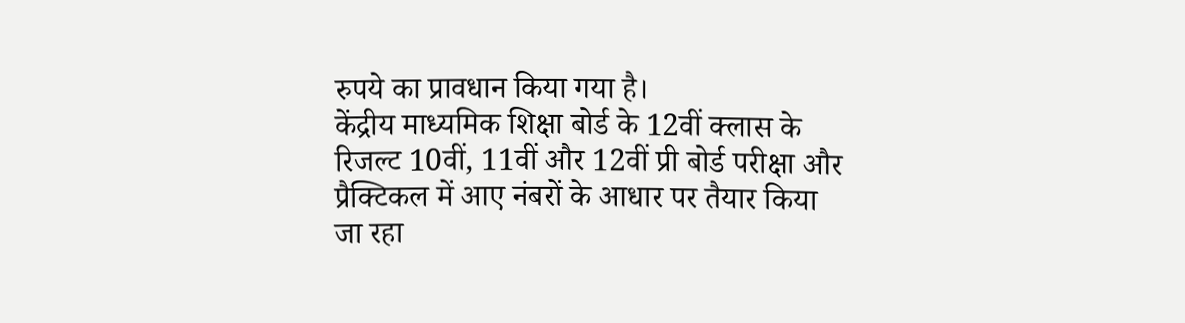रुपये का प्रावधान किया गया है।
केंद्रीय माध्यमिक शिक्षा बोर्ड के 12वीं क्लास के रिजल्ट 10वीं, 11वीं और 12वीं प्री बोर्ड परीक्षा और प्रैक्टिकल में आए नंबरों के आधार पर तैयार किया जा रहा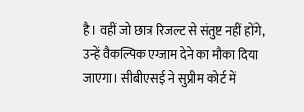है। वहीं जो छात्र रिजल्ट से संतुष्ट नहीं होंगे, उन्हें वैकल्पिक एग्जाम देने का मौका दिया जाएगा। सीबीएसई ने सुप्रीम कोर्ट में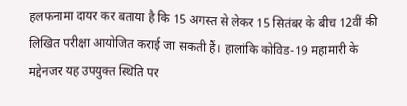हलफनामा दायर कर बताया है कि 15 अगस्त से लेकर 15 सितंबर के बीच 12वीं की लिखित परीक्षा आयोजित कराई जा सकती हैं। हालांकि कोविड-19 महामारी के मद्देनजर यह उपयुक्त स्थिति पर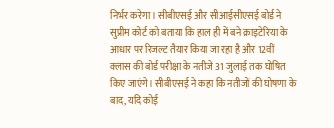निर्भर करेगा। सीबीएसई और सीआईसीएसई बोर्ड ने सुप्रीम कोर्ट को बताया कि हाल ही में बने क्राइटेरिया के आधार पर रिजल्ट तैयार किया जा रहा है और 12वीं क्लास की बोर्ड परीक्षा के नतीजे 31 जुलाई तक घोषित किए जाएंगे। सीबीएसई ने कहा कि नतीजों की घोषणा के बाद, यदि कोई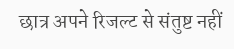छात्र अपने रिजल्ट से संतुष्ट नहीं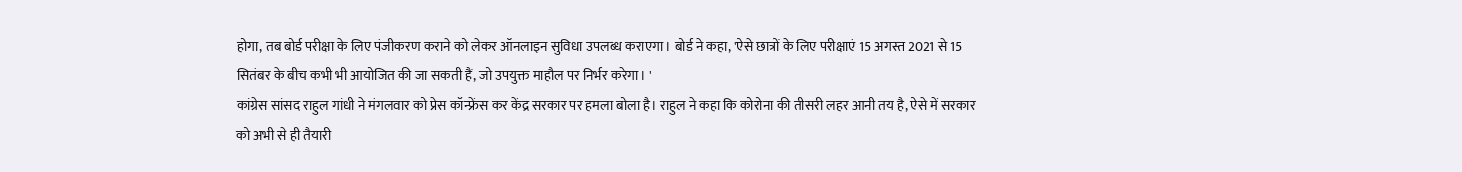होगा, तब बोर्ड परीक्षा के लिए पंजीकरण कराने को लेकर ऑनलाइन सुविधा उपलब्ध कराएगा। बोर्ड ने कहा, 'ऐसे छात्रों के लिए परीक्षाएं 15 अगस्त 2021 से 15 सितंबर के बीच कभी भी आयोजित की जा सकती हैं, जो उपयुक्त माहौल पर निर्भर करेगा। '
कांग्रेस सांसद राहुल गांधी ने मंगलवार को प्रेस कॉन्फ्रेंस कर केंद्र सरकार पर हमला बोला है। राहुल ने कहा कि कोरोना की तीसरी लहर आनी तय है, ऐसे में सरकार को अभी से ही तैयारी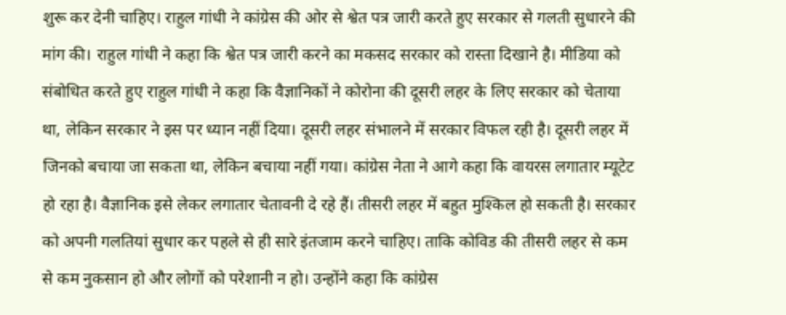शुरू कर देनी चाहिए। राहुल गांधी ने कांग्रेस की ओर से श्वेत पत्र जारी करते हुए सरकार से गलती सुधारने की मांग की। राहुल गांधी ने कहा कि श्वेत पत्र जारी करने का मकसद सरकार को रास्ता दिखाने है। मीडिया को संबोधित करते हुए राहुल गांधी ने कहा कि वैज्ञानिकों ने कोरोना की दूसरी लहर के लिए सरकार को चेताया था, लेकिन सरकार ने इस पर ध्यान नहीं दिया। दूसरी लहर संभालने में सरकार विफल रही है। दूसरी लहर में जिनको बचाया जा सकता था, लेकिन बचाया नहीं गया। कांग्रेस नेता ने आगे कहा कि वायरस लगातार म्यूटेट हो रहा है। वैज्ञानिक इसे लेकर लगातार चेतावनी दे रहे हैं। तीसरी लहर में बहुत मुश्किल हो सकती है। सरकार को अपनी गलतियां सुधार कर पहले से ही सारे इंतजाम करने चाहिए। ताकि कोविड की तीसरी लहर से कम से कम नुकसान हो और लोगों को परेशानी न हो। उन्होंने कहा कि कांग्रेस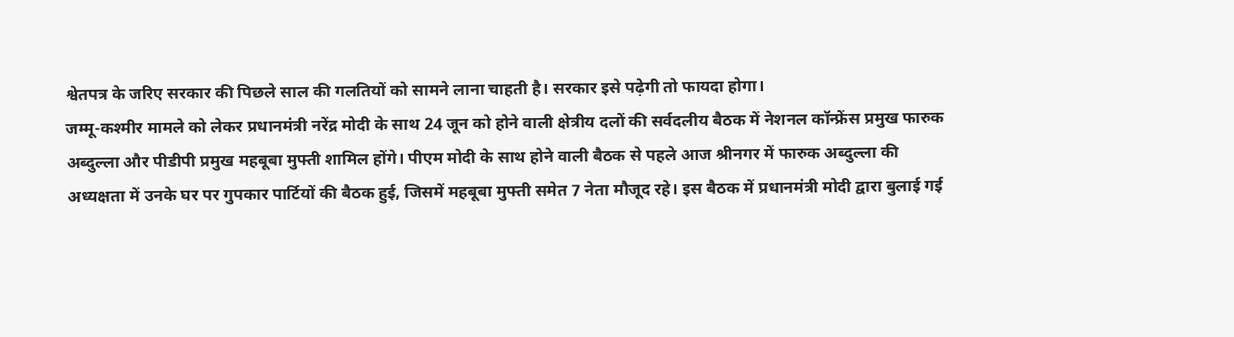श्वेतपत्र के जरिए सरकार की पिछले साल की गलतियों को सामने लाना चाहती है। सरकार इसे पढ़ेगी तो फायदा होगा।
जम्मू-कश्मीर मामले को लेकर प्रधानमंत्री नरेंद्र मोदी के साथ 24 जून को होने वाली क्षेत्रीय दलों की सर्वदलीय बैठक में नेशनल कॉन्फ्रेंस प्रमुख फारुक अब्दुल्ला और पीडीपी प्रमुख महबूबा मुफ्ती शामिल होंगे। पीएम मोदी के साथ होने वाली बैठक से पहले आज श्रीनगर में फारुक अब्दुल्ला की अध्यक्षता में उनके घर पर गुपकार पार्टियों की बैठक हुई, जिसमें महबूबा मुफ्ती समेत 7 नेता मौजूद रहे। इस बैठक में प्रधानमंत्री मोदी द्वारा बुलाई गई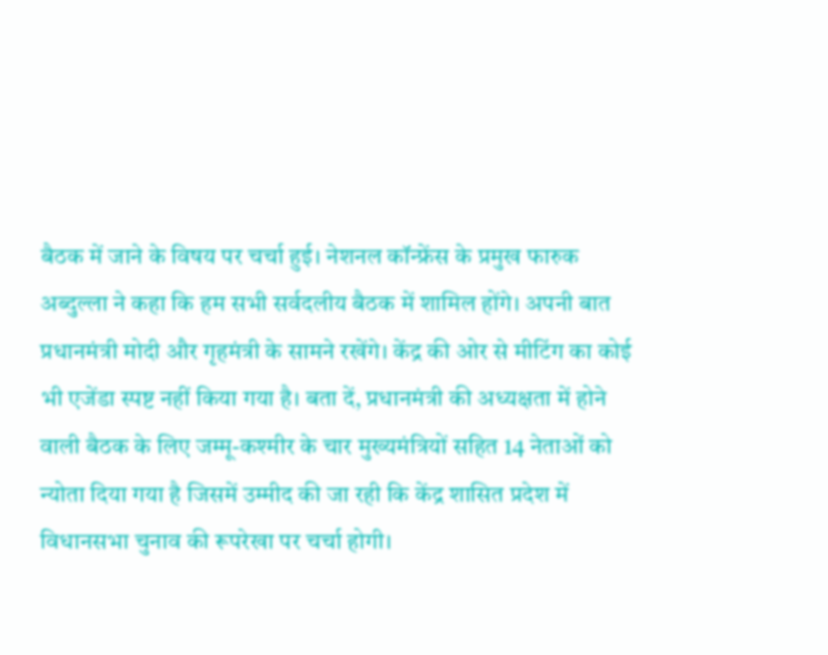बैठक में जाने के विषय पर चर्चा हुई। नेशनल कॉन्फ्रेंस के प्रमुख फारुक अब्दुल्ला ने कहा कि हम सभी सर्वदलीय बैठक में शामिल होंगे। अपनी बात प्रधानमंत्री मोदी और गृहमंत्री के सामने रखेंगे। केंद्र की ओर से मीटिंग का कोई भी एजेंडा स्पष्ट नहीं किया गया है। बता दें, प्रधानमंत्री की अध्यक्षता में होने वाली बैठक के लिए जम्मू-कश्मीर के चार मुख्यमंत्रियों सहित 14 नेताओं को न्योता दिया गया है जिसमें उम्मीद की जा रही कि केंद्र शासित प्रदेश में विधानसभा चुनाव की रूपरेखा पर चर्चा होगी।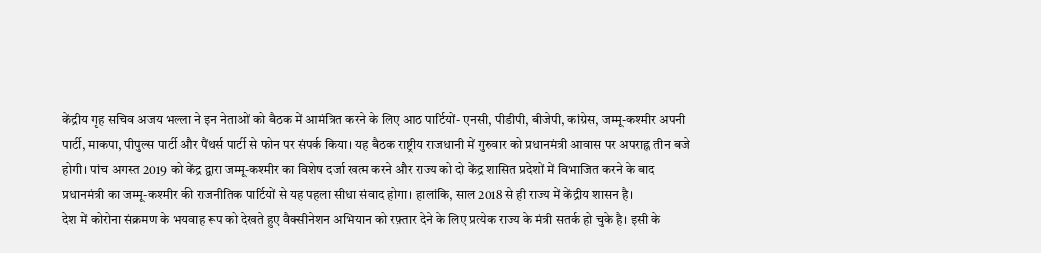केंद्रीय गृह सचिव अजय भल्ला ने इन नेताओं को बैठक में आमंत्रित करने के लिए आठ पार्टियों- एनसी, पीडीपी, बीजेपी, कांग्रेस, जम्मू-कश्मीर अपनी पार्टी, माकपा, पीपुल्स पार्टी और पैंथर्स पार्टी से फोन पर संपर्क किया। यह बैठक राष्ट्रीय राजधानी में गुरुवार को प्रधानमंत्री आवास पर अपराह्न तीन बजे होगी। पांच अगस्त 2019 को केंद्र द्वारा जम्मू-कश्मीर का विशेष दर्जा खत्म करने और राज्य को दो केंद्र शासित प्रदेशों में विभाजित करने के बाद प्रधानमंत्री का जम्मू-कश्मीर की राजनीतिक पार्टियों से यह पहला सीधा संवाद होगा। हालांकि, साल 2018 से ही राज्य में केंद्रीय शासन है।
देश में कोरोना संक्रमण के भयवाह रूप को देखते हुए वैक्सीनेशन अभियान को रफ़्तार देने के लिए प्रत्येक राज्य के मंत्री सतर्क हो चुके है। इसी के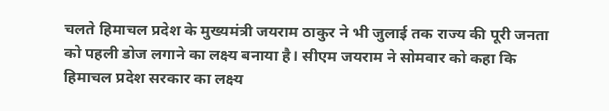चलते हिमाचल प्रदेश के मुख्यमंत्री जयराम ठाकुर ने भी जुलाई तक राज्य की पूरी जनता को पहली डोज लगाने का लक्ष्य बनाया है। सीएम जयराम ने सोमवार को कहा कि हिमाचल प्रदेश सरकार का लक्ष्य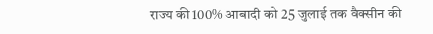राज्य की 100% आबादी को 25 जुलाई तक वैक्सीन की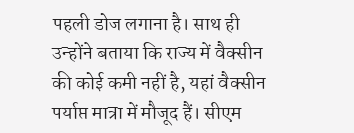पहली डोज लगाना है। साथ ही उन्होंने बताया कि राज्य में वैक्सीन की कोई कमी नहीं है, यहां वैक्सीन पर्याप्त मात्रा में मौजूद हैं। सीएम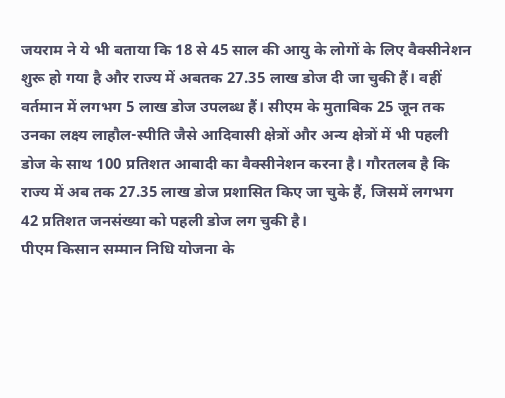जयराम ने ये भी बताया कि 18 से 45 साल की आयु के लोगों के लिए वैक्सीनेशन शुरू हो गया है और राज्य में अबतक 27.35 लाख डोज दी जा चुकी हैं। वहीं वर्तमान में लगभग 5 लाख डोज उपलब्ध हैं। सीएम के मुताबिक 25 जून तक उनका लक्ष्य लाहौल-स्पीति जैसे आदिवासी क्षेत्रों और अन्य क्षेत्रों में भी पहली डोज के साथ 100 प्रतिशत आबादी का वैक्सीनेशन करना है। गौरतलब है कि राज्य में अब तक 27.35 लाख डोज प्रशासित किए जा चुके हैं, जिसमें लगभग 42 प्रतिशत जनसंख्या को पहली डोज लग चुकी है।
पीएम किसान सम्मान निधि योजना के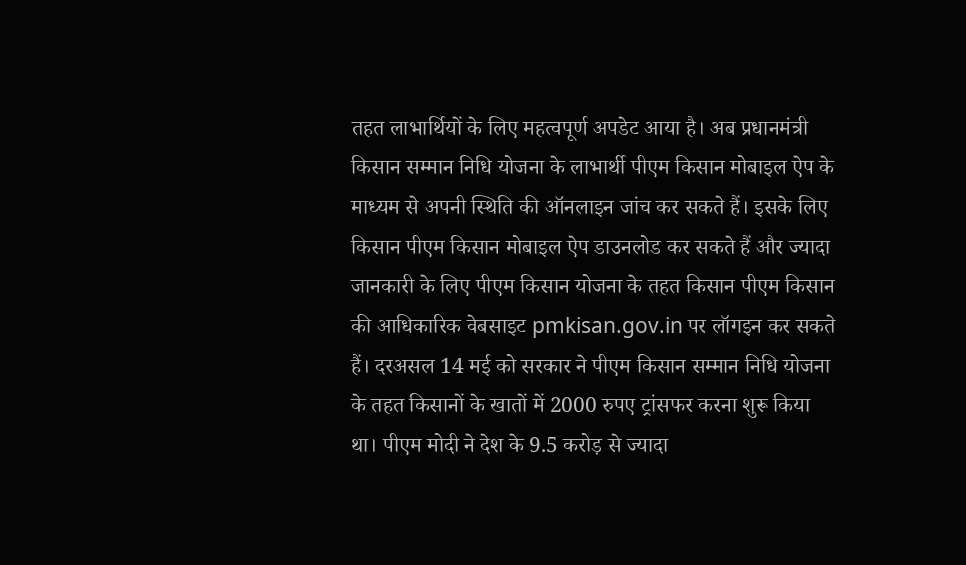तहत लाभार्थियों के लिए महत्वपूर्ण अपडेट आया है। अब प्रधानमंत्री किसान सम्मान निधि योजना के लाभार्थी पीएम किसान मोबाइल ऐप के माध्यम से अपनी स्थिति की ऑनलाइन जांच कर सकते हैं। इसके लिए किसान पीएम किसान मोबाइल ऐप डाउनलोड कर सकते हैं और ज्यादा जानकारी के लिए पीएम किसान योजना के तहत किसान पीएम किसान की आधिकारिक वेबसाइट pmkisan.gov.in पर लॉगइन कर सकते हैं। दरअसल 14 मई को सरकार ने पीएम किसान सम्मान निधि योजना के तहत किसानों के खातों में 2000 रुपए ट्रांसफर करना शुरू किया था। पीएम मोदी ने देश के 9.5 करोड़ से ज्यादा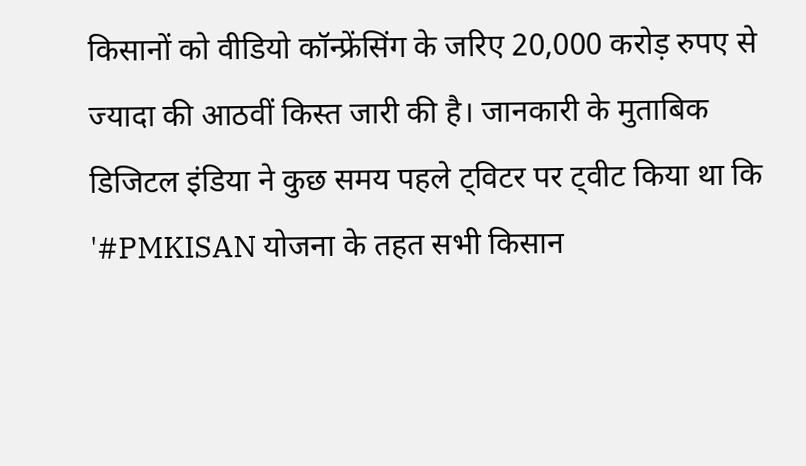किसानों को वीडियो कॉन्फ्रेंसिंग के जरिए 20,000 करोड़ रुपए से ज्यादा की आठवीं किस्त जारी की है। जानकारी के मुताबिक डिजिटल इंडिया ने कुछ समय पहले ट्विटर पर ट्वीट किया था कि '#PMKISAN योजना के तहत सभी किसान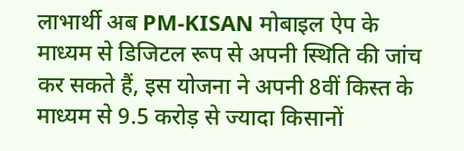लाभार्थी अब PM-KISAN मोबाइल ऐप के माध्यम से डिजिटल रूप से अपनी स्थिति की जांच कर सकते हैं, इस योजना ने अपनी 8वीं किस्त के माध्यम से 9.5 करोड़ से ज्यादा किसानों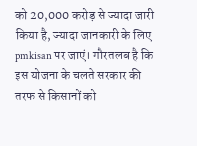को 20,000 करोड़ से ज्यादा जारी किया है, ज्यादा जानकारी के लिए pmkisan पर जाएं। गौरतलब है कि इस योजना के चलते सरकार की तरफ से किसानों को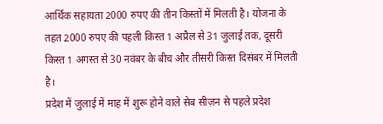आर्थिक सहायता 2000 रुपए की तीन किस्तों में मिलती है। योजना के तहत 2000 रुपए की पहली किस्त 1 अप्रैल से 31 जुलाई तक, दूसरी किस्त 1 अगस्त से 30 नवंबर के बीच और तीसरी किस्त दिसंबर में मिलती है।
प्रदेश में जुलाई में माह में शुरू होने वाले सेब सीज़न से पहले प्रदेश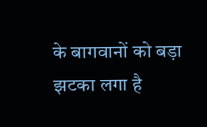के बागवानों को बड़ा झटका लगा है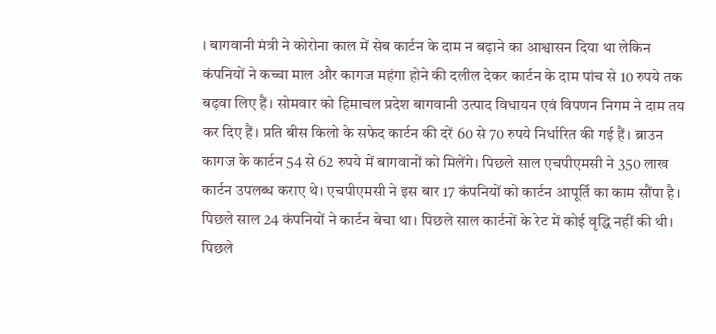। बागवानी मंत्री ने कोरोना काल में सेब कार्टन के दाम न बढ़ाने का आश्वासन दिया था लेकिन कंपनियों ने कच्चा माल और कागज महंगा होने की दलील देकर कार्टन के दाम पांच से 10 रुपये तक बढ़वा लिए हैं। सोमवार को हिमाचल प्रदेश बागवानी उत्पाद विधायन एवं विपणन निगम ने दाम तय कर दिए हैं। प्रति बीस किलो के सफेद कार्टन की दरें 60 से 70 रुपये निर्धारित की गई हैं। ब्राउन कागज के कार्टन 54 से 62 रुपये में बागवानों को मिलेंगे। पिछले साल एचपीएमसी ने 350 लाख कार्टन उपलब्ध कराए थे। एचपीएमसी ने इस बार 17 कंपनियों को कार्टन आपूर्ति का काम सौंपा है। पिछले साल 24 कंपनियों ने कार्टन बेचा था। पिछले साल कार्टनों के रेट में कोई वृद्धि नहीं की थी। पिछले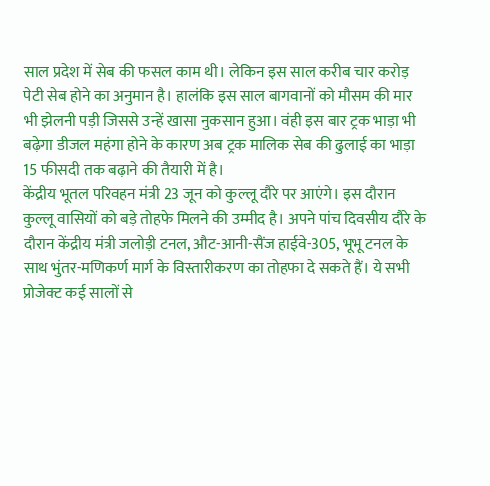साल प्रदेश में सेब की फसल काम थी। लेकिन इस साल करीब चार करोड़ पेटी सेब होने का अनुमान है। हालंकि इस साल बागवानों को मौसम की मार भी झेलनी पड़ी जिससे उन्हें खासा नुकसान हुआ। वंही इस बार ट्रक भाड़ा भी बढ़ेगा डीजल महंगा होने के कारण अब ट्रक मालिक सेब की ढुलाई का भाड़ा 15 फीसदी तक बढ़ाने की तैयारी में है।
केंद्रीय भूतल परिवहन मंत्री 23 जून को कुल्लू दौरे पर आएंगे। इस दौरान कुल्लू वासियों को बड़े तोहफे मिलने की उम्मीद है। अपने पांच दिवसीय दौरे के दौरान केंद्रीय मंत्री जलोड़ी टनल, औट-आनी-सैंज हाईवे-305, भूभू टनल के साथ भुंतर-मणिकर्ण मार्ग के विस्तारीकरण का तोहफा दे सकते हैं। ये सभी प्रोजेक्ट कई सालों से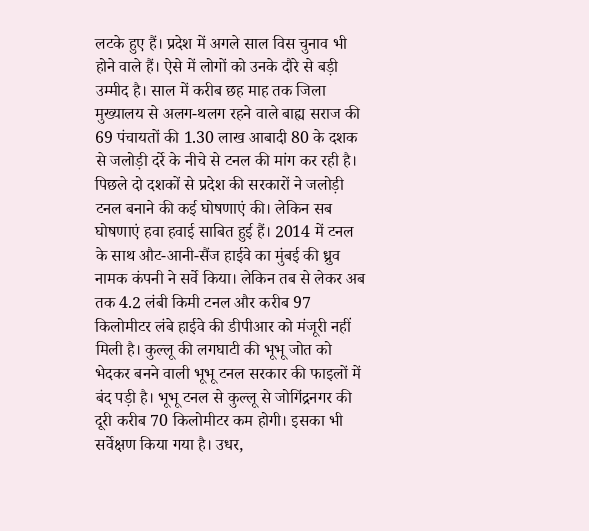लटके हुए हैं। प्रदेश में अगले साल विस चुनाव भी होने वाले हैं। ऐसे में लोगों को उनके दौरे से बड़ी उम्मीद है। साल में करीब छह माह तक जिला मुख्यालय से अलग-थलग रहने वाले बाह्य सराज की 69 पंचायतों की 1.30 लाख आबादी 80 के दशक से जलोड़ी दर्रे के नीचे से टनल की मांग कर रही है। पिछले दो दशकों से प्रदेश की सरकारों ने जलोड़ी टनल बनाने की कई घोषणाएं की। लेकिन सब घोषणाएं हवा हवाई साबित हुई हैं। 2014 में टनल के साथ औट-आनी-सैंज हाईवे का मुंबई की ध्रुव नामक कंपनी ने सर्वे किया। लेकिन तब से लेकर अब तक 4.2 लंबी किमी टनल और करीब 97 किलोमीटर लंबे हाईवे की डीपीआर को मंजूरी नहीं मिली है। कुल्लू की लगघाटी की भूभू जोत को भेदकर बनने वाली भूभू टनल सरकार की फाइलों में बंद पड़ी है। भूभू टनल से कुल्लू से जोगिंद्रनगर की दूरी करीब 70 किलोमीटर कम होगी। इसका भी सर्वेक्षण किया गया है। उधर,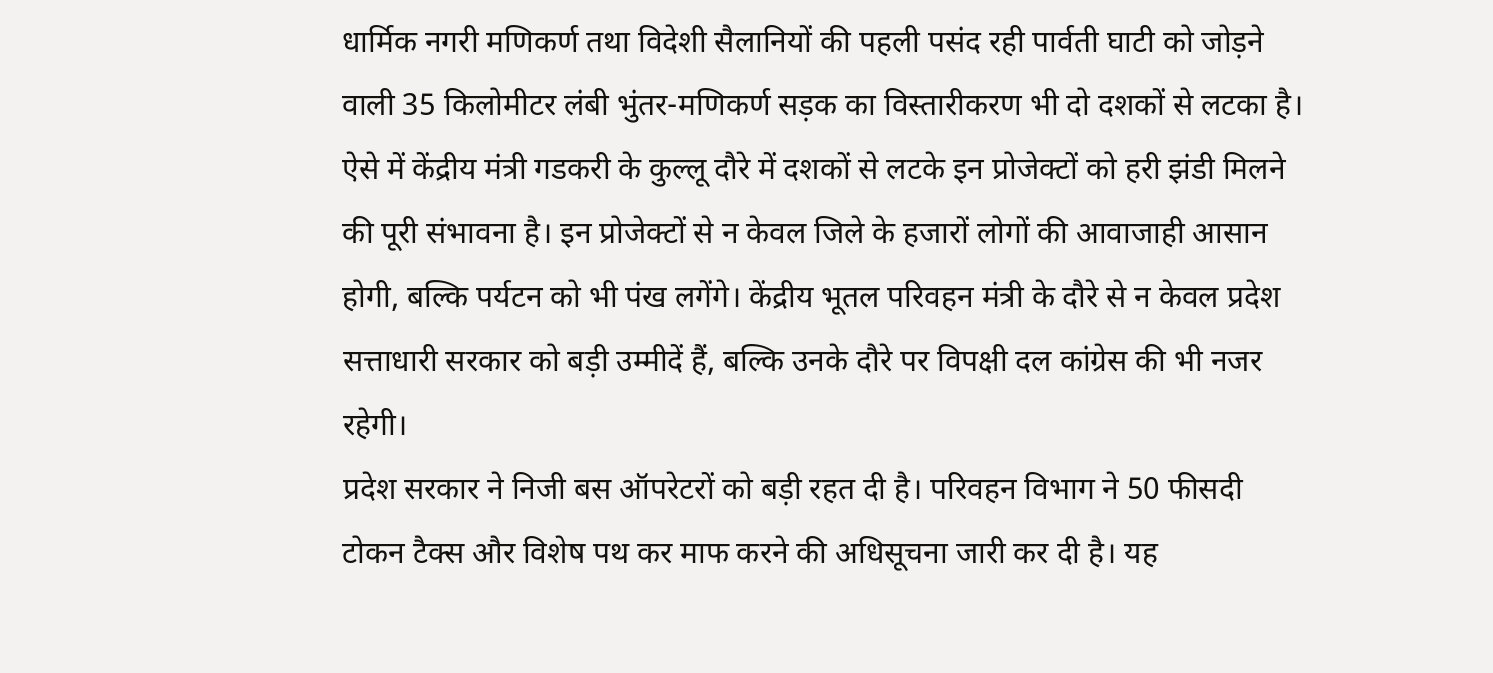धार्मिक नगरी मणिकर्ण तथा विदेशी सैलानियों की पहली पसंद रही पार्वती घाटी को जोड़ने वाली 35 किलोमीटर लंबी भुंतर-मणिकर्ण सड़क का विस्तारीकरण भी दो दशकों से लटका है। ऐसे में केंद्रीय मंत्री गडकरी के कुल्लू दौरे में दशकों से लटके इन प्रोजेक्टों को हरी झंडी मिलने की पूरी संभावना है। इन प्रोजेक्टों से न केवल जिले के हजारों लोगों की आवाजाही आसान होगी, बल्कि पर्यटन को भी पंख लगेंगे। केंद्रीय भूतल परिवहन मंत्री के दौरे से न केवल प्रदेश सत्ताधारी सरकार को बड़ी उम्मीदें हैं, बल्कि उनके दौरे पर विपक्षी दल कांग्रेस की भी नजर रहेगी।
प्रदेश सरकार ने निजी बस ऑपरेटरों को बड़ी रहत दी है। परिवहन विभाग ने 50 फीसदी टोकन टैक्स और विशेष पथ कर माफ करने की अधिसूचना जारी कर दी है। यह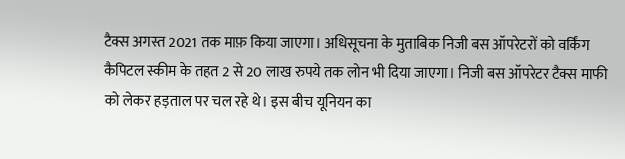टैक्स अगस्त 2021 तक माफ़ किया जाएगा। अधिसूचना के मुताबिक निजी बस ऑपरेटरों को वर्किंग कैपिटल स्कीम के तहत 2 से 20 लाख रुपये तक लोन भी दिया जाएगा। निजी बस ऑपरेटर टैक्स माफी को लेकर हड़ताल पर चल रहे थे। इस बीच यूनियन का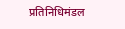प्रतिनिधिमंडल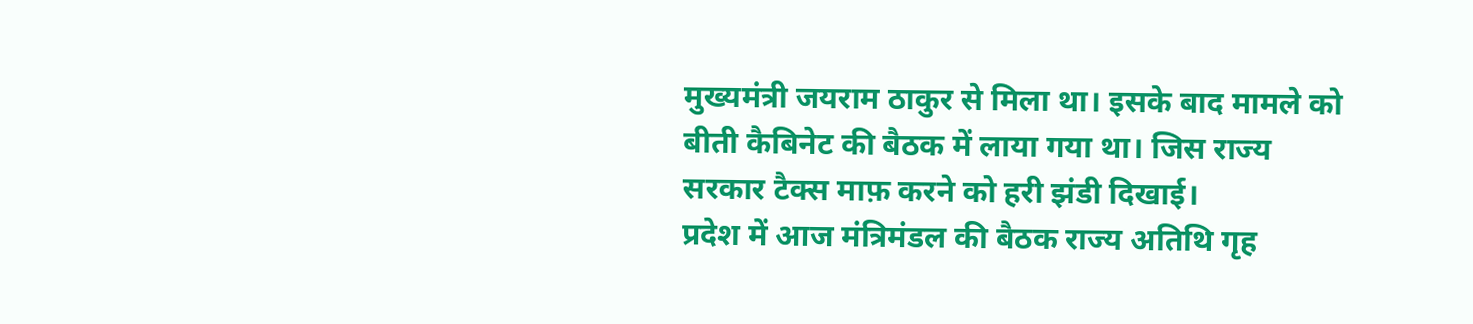मुख्यमंत्री जयराम ठाकुर से मिला था। इसके बाद मामले को बीती कैबिनेट की बैठक में लाया गया था। जिस राज्य सरकार टैक्स माफ़ करने को हरी झंडी दिखाई।
प्रदेश में आज मंत्रिमंडल की बैठक राज्य अतिथि गृह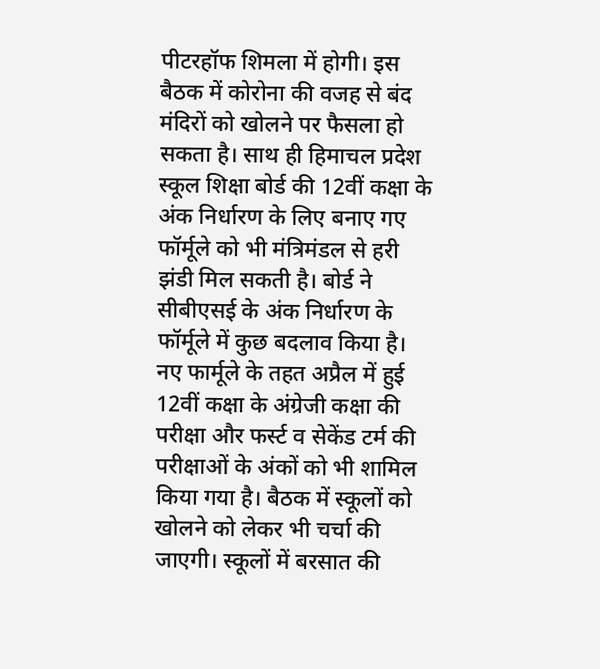पीटरहॉफ शिमला में होगी। इस बैठक में कोरोना की वजह से बंद मंदिरों को खोलने पर फैसला हो सकता है। साथ ही हिमाचल प्रदेश स्कूल शिक्षा बोर्ड की 12वीं कक्षा के अंक निर्धारण के लिए बनाए गए फॉर्मूले को भी मंत्रिमंडल से हरी झंडी मिल सकती है। बोर्ड ने सीबीएसई के अंक निर्धारण के फॉर्मूले में कुछ बदलाव किया है। नए फार्मूले के तहत अप्रैल में हुई 12वीं कक्षा के अंग्रेजी कक्षा की परीक्षा और फर्स्ट व सेकेंड टर्म की परीक्षाओं के अंकों को भी शामिल किया गया है। बैठक में स्कूलों को खोलने को लेकर भी चर्चा की जाएगी। स्कूलों में बरसात की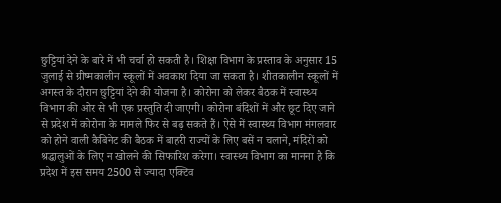छुट्टियां देने के बारे में भी चर्चा हो सकती है। शिक्षा विभाग के प्रस्ताव के अनुसार 15 जुलाई से ग्रीष्मकालीन स्कूलों में अवकाश दिया जा सकता है। शीतकालीन स्कूलों में अगस्त के दौरान छुट्टियां देने की योजना है। कोरोना को लेकर बैठक में स्वास्थ्य विभाग की ओर से भी एक प्रस्तुति दी जाएगी। कोरोना बंदिशों में और छूट दिए जाने से प्रदेश में कोरोना के मामले फिर से बढ़ सकते हैं। ऐसे में स्वास्थ्य विभाग मंगलवार को होने वाली कैबिनेट की बैठक में बाहरी राज्यों के लिए बसें न चलाने, मंदिरों को श्रद्धालुओं के लिए न खोलने की सिफारिश करेगा। स्वास्थ्य विभाग का मानना है कि प्रदेश में इस समय 2500 से ज्यादा एक्टिव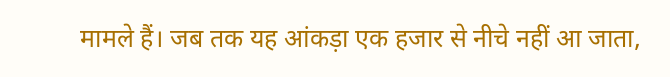मामले हैं। जब तक यह आंकड़ा एक हजार से नीचे नहीं आ जाता,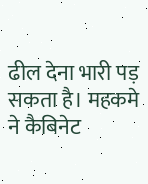ढील देना भारी पड़ सकता है। महकमे ने कैबिनेट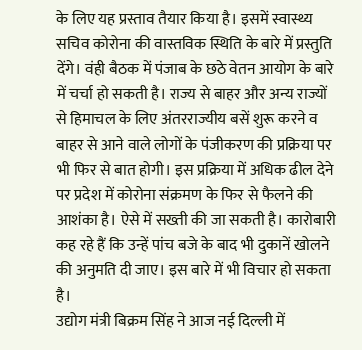के लिए यह प्रस्ताव तैयार किया है। इसमें स्वास्थ्य सचिव कोरोना की वास्तविक स्थिति के बारे में प्रस्तुति देंगे। वंही बैठक में पंजाब के छठे वेतन आयोग के बारे में चर्चा हो सकती है। राज्य से बाहर और अन्य राज्यों से हिमाचल के लिए अंतरराज्यीय बसें शुरू करने व बाहर से आने वाले लोगों के पंजीकरण की प्रक्रिया पर भी फिर से बात होगी। इस प्रक्रिया में अधिक ढील देने पर प्रदेश में कोरोना संक्रमण के फिर से फैलने की आशंका है। ऐसे में सख्ती की जा सकती है। कारोबारी कह रहे हैं कि उन्हें पांच बजे के बाद भी दुकानें खोलने की अनुमति दी जाए। इस बारे में भी विचार हो सकता है।
उद्योग मंत्री बिक्रम सिंह ने आज नई दिल्ली में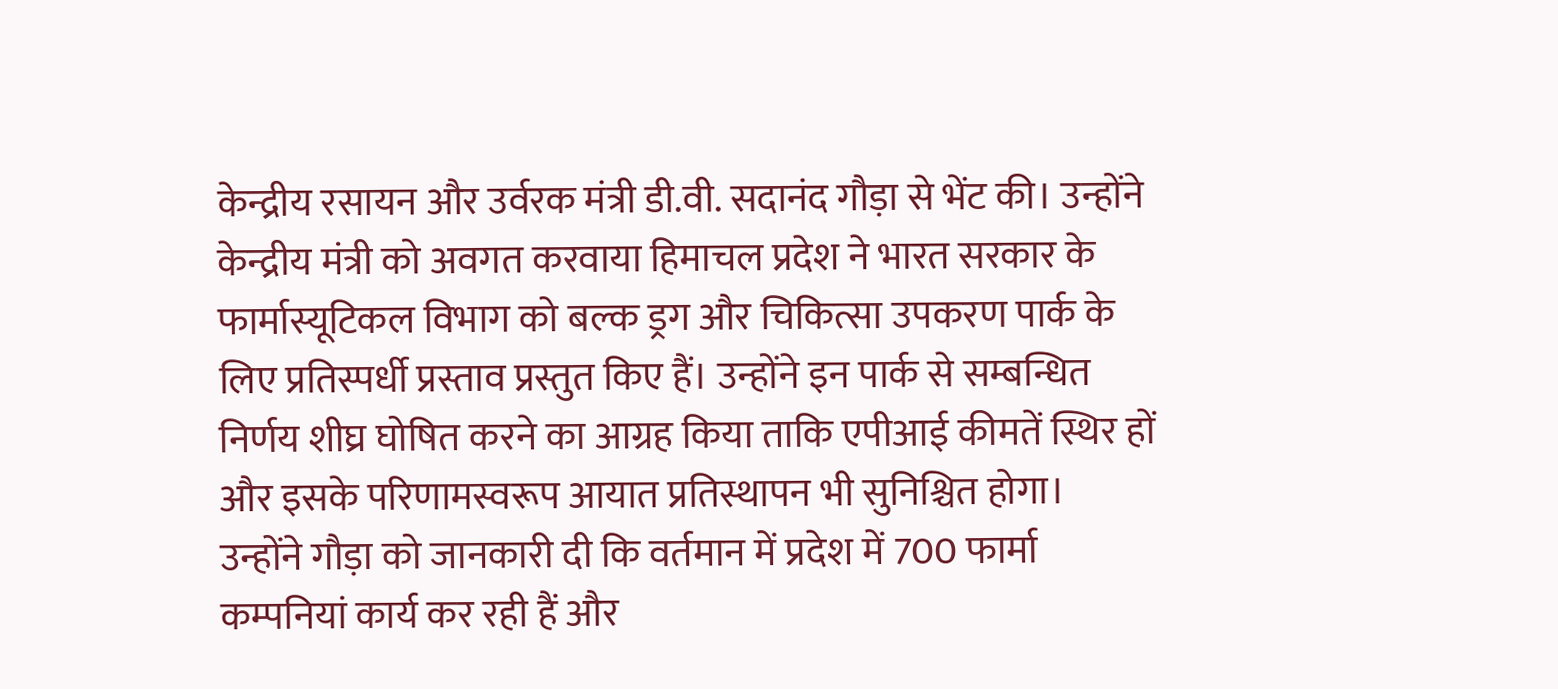केन्द्रीय रसायन और उर्वरक मंत्री डी.वी. सदानंद गौड़ा से भेंट की। उन्होंने केन्द्रीय मंत्री को अवगत करवाया हिमाचल प्रदेश ने भारत सरकार के फार्मास्यूटिकल विभाग को बल्क ड्रग और चिकित्सा उपकरण पार्क के लिए प्रतिस्पर्धी प्रस्ताव प्रस्तुत किए हैं। उन्होंने इन पार्क से सम्बन्धित निर्णय शीघ्र घोषित करने का आग्रह किया ताकि एपीआई कीमतें स्थिर हों और इसके परिणामस्वरूप आयात प्रतिस्थापन भी सुनिश्चित होगा। उन्होंने गौड़ा को जानकारी दी कि वर्तमान में प्रदेश में 700 फार्मा कम्पनियां कार्य कर रही हैं और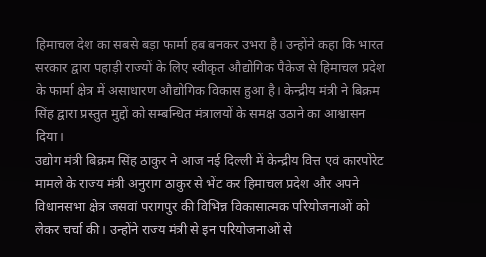हिमाचल देश का सबसे बड़ा फार्मा हब बनकर उभरा है। उन्होंने कहा कि भारत सरकार द्वारा पहाड़ी राज्यों के लिए स्वीकृत औद्योगिक पैकेज से हिमाचल प्रदेश के फार्मा क्षेत्र में असाधारण औद्योगिक विकास हुआ है। केन्द्रीय मंत्री ने बिक्रम सिंह द्वारा प्रस्तुत मुद्दों को सम्बन्धित मंत्रालयों के समक्ष उठाने का आश्वासन दिया।
उद्योग मंत्री बिक्रम सिंह ठाकुर ने आज नई दिल्ली में केन्द्रीय वित्त एवं कारपोरेट मामले के राज्य मंत्री अनुराग ठाकुर से भेंट कर हिमाचल प्रदेश और अपने विधानसभा क्षेत्र जसवां परागपुर की विभिन्न विकासात्मक परियोजनाओं को लेकर चर्चा की। उन्होंने राज्य मंत्री से इन परियोजनाओं से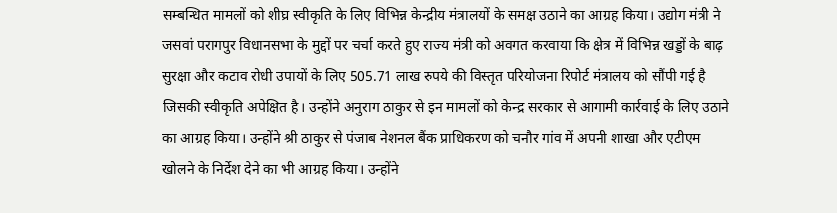सम्बन्धित मामलों को शीघ्र स्वीकृति के लिए विभिन्न केन्द्रीय मंत्रालयों के समक्ष उठाने का आग्रह किया। उद्योग मंत्री ने जसवां परागपुर विधानसभा के मुद्दों पर चर्चा करते हुए राज्य मंत्री को अवगत करवाया कि क्षेत्र में विभिन्न खड्डों के बाढ़ सुरक्षा और कटाव रोधी उपायों के लिए 505.71 लाख रुपये की विस्तृत परियोजना रिपोर्ट मंत्रालय को सौंपी गई है जिसकी स्वीकृति अपेक्षित है। उन्होंने अनुराग ठाकुर से इन मामलों को केन्द्र सरकार से आगामी कार्रवाई के लिए उठाने का आग्रह किया। उन्होंने श्री ठाकुर से पंजाब नेशनल बैंक प्राधिकरण को चनौर गांव में अपनी शाखा और एटीएम खोलने के निर्देश देने का भी आग्रह किया। उन्होंने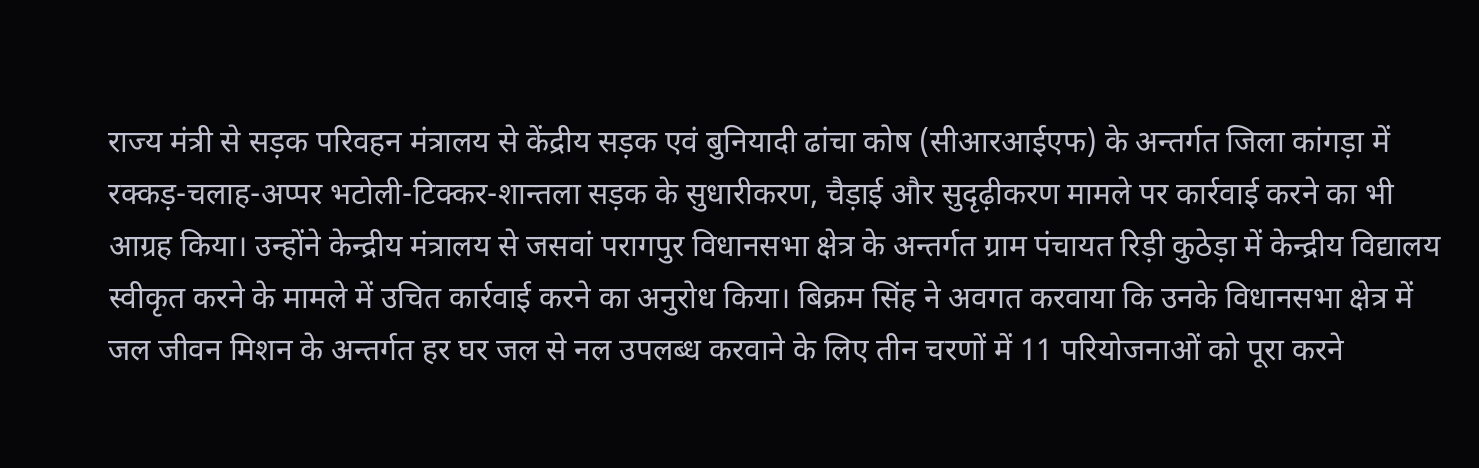राज्य मंत्री से सड़क परिवहन मंत्रालय से केंद्रीय सड़क एवं बुनियादी ढांचा कोष (सीआरआईएफ) के अन्तर्गत जिला कांगड़ा में रक्कड़-चलाह-अप्पर भटोली-टिक्कर-शान्तला सड़क के सुधारीकरण, चैड़ाई और सुदृढ़ीकरण मामले पर कार्रवाई करने का भी आग्रह किया। उन्होंने केन्द्रीय मंत्रालय से जसवां परागपुर विधानसभा क्षेत्र के अन्तर्गत ग्राम पंचायत रिड़ी कुठेड़ा में केन्द्रीय विद्यालय स्वीकृत करने के मामले में उचित कार्रवाई करने का अनुरोध किया। बिक्रम सिंह ने अवगत करवाया कि उनके विधानसभा क्षेत्र में जल जीवन मिशन के अन्तर्गत हर घर जल से नल उपलब्ध करवाने के लिए तीन चरणों में 11 परियोजनाओं को पूरा करने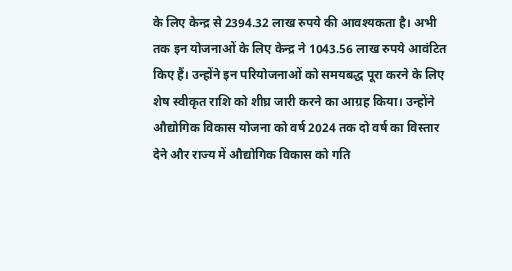के लिए केन्द्र से 2394.32 लाख रुपये की आवश्यकता है। अभी तक इन योजनाओं के लिए केन्द्र ने 1043.56 लाख रुपये आवंटित किए हैं। उन्होंने इन परियोजनाओं को समयबद्ध पूरा करने के लिए शेष स्वीकृत राशि को शीघ्र जारी करने का आग्रह किया। उन्होंने औद्योगिक विकास योजना को वर्ष 2024 तक दो वर्ष का विस्तार देने और राज्य में औद्योगिक विकास को गति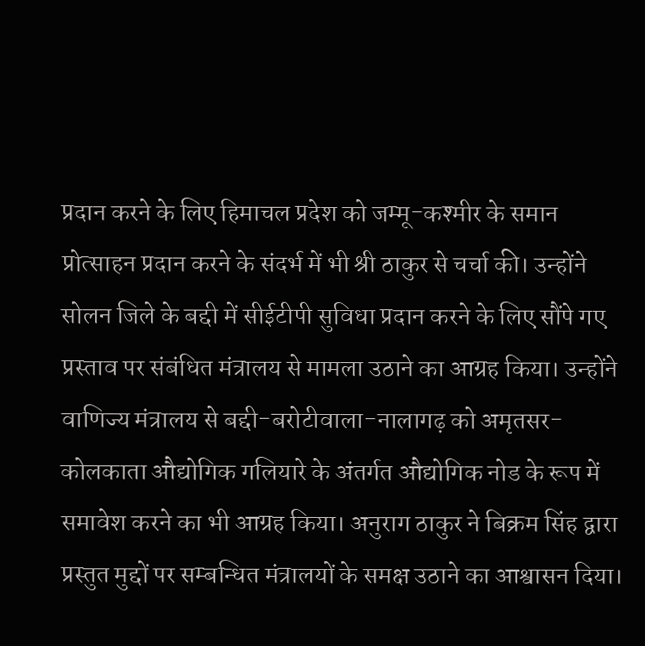प्रदान करने के लिए हिमाचल प्रदेश को जम्मू-कश्मीर के समान प्रोत्साहन प्रदान करने के संदर्भ में भी श्री ठाकुर से चर्चा की। उन्होंने सोलन जिले के बद्दी में सीईटीपी सुविधा प्रदान करने के लिए सौंपे गए प्रस्ताव पर संबंधित मंत्रालय से मामला उठाने का आग्रह किया। उन्होंने वाणिज्य मंत्रालय से बद्दी-बरोटीवाला-नालागढ़ को अमृतसर-कोलकाता औद्योगिक गलियारे के अंतर्गत औद्योगिक नोड के रूप में समावेश करने का भी आग्रह किया। अनुराग ठाकुर ने बिक्रम सिंह द्वारा प्रस्तुत मुद्दों पर सम्बन्धित मंत्रालयों के समक्ष उठाने का आश्वासन दिया।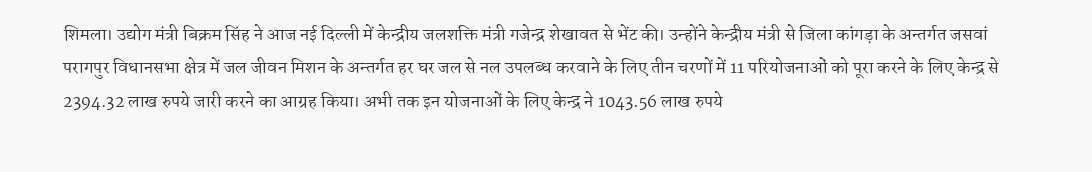शिमला। उद्योग मंत्री बिक्रम सिंह ने आज नई दिल्ली में केन्द्रीय जलशक्ति मंत्री गजेन्द्र शेखावत से भेंट की। उन्होंने केन्द्रीय मंत्री से जिला कांगड़ा के अन्तर्गत जसवां परागपुर विधानसभा क्षेत्र में जल जीवन मिशन के अन्तर्गत हर घर जल से नल उपलब्ध करवाने के लिए तीन चरणों में 11 परियोजनाओं को पूरा करने के लिए केन्द्र से 2394.32 लाख रुपये जारी करने का आग्रह किया। अभी तक इन योजनाओं के लिए केन्द्र ने 1043.56 लाख रुपये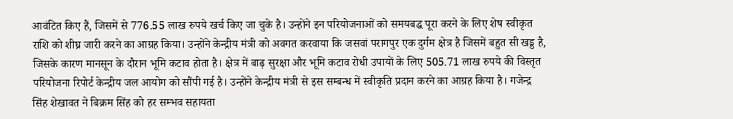आवंटित किए हैं, जिसमें से 776.55 लाख रुपये खर्च किए जा चुके है। उन्होंने इन परियोजनाओं को समयबद्ध पूरा करने के लिए शेष स्वीकृत राशि को शीघ्र जारी करने का आग्रह किया। उन्होंने केन्द्रीय मंत्री को अवगत करवाया कि जसवां परागपुर एक दुर्गम क्षेत्र है जिसमें बहुत सी खड्ड है, जिसके कारण मानसून के दौरान भूमि कटाव होता है। क्षेत्र में बाढ़ सुरक्षा और भूमि कटाव रोधी उपायों के लिए 505.71 लाख रुपये की विस्तृत परियोजना रिपोर्ट केन्द्रीय जल आयोग को सौंपी गई है। उन्होंने केन्द्रीय मंत्री से इस सम्बन्ध में स्वीकृति प्रदान करने का आग्रह किया है। गजेन्द्र सिंह शेखावत ने बिक्रम सिंह को हर सम्भव सहायता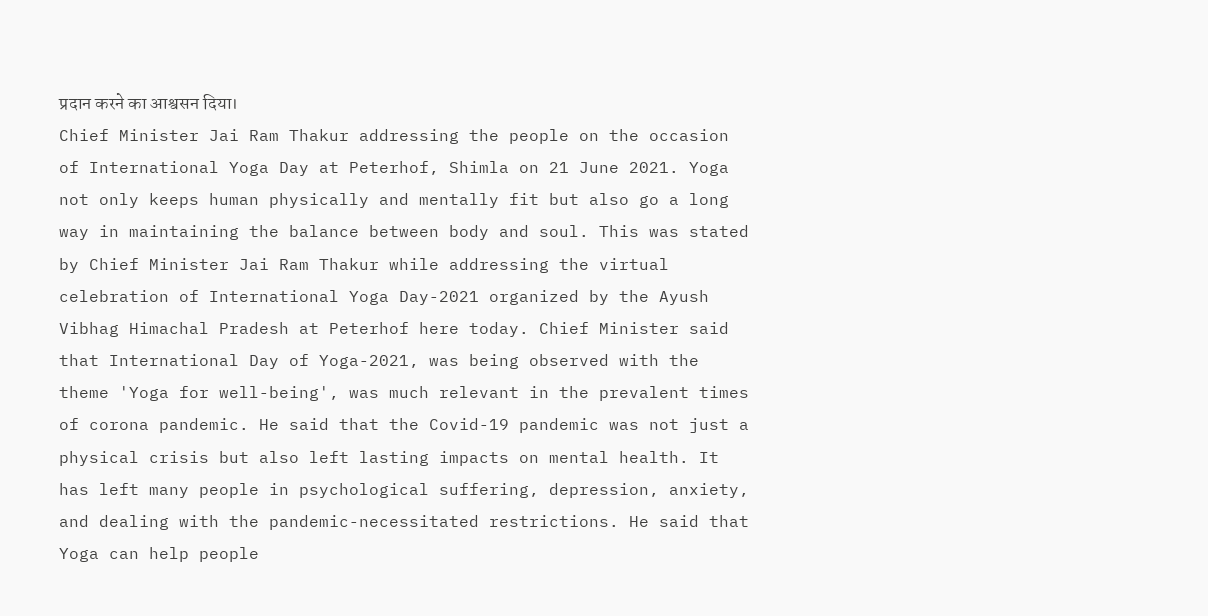प्रदान करने का आश्वसन दिया।
Chief Minister Jai Ram Thakur addressing the people on the occasion of International Yoga Day at Peterhof, Shimla on 21 June 2021. Yoga not only keeps human physically and mentally fit but also go a long way in maintaining the balance between body and soul. This was stated by Chief Minister Jai Ram Thakur while addressing the virtual celebration of International Yoga Day-2021 organized by the Ayush Vibhag Himachal Pradesh at Peterhof here today. Chief Minister said that International Day of Yoga-2021, was being observed with the theme 'Yoga for well-being', was much relevant in the prevalent times of corona pandemic. He said that the Covid-19 pandemic was not just a physical crisis but also left lasting impacts on mental health. It has left many people in psychological suffering, depression, anxiety, and dealing with the pandemic-necessitated restrictions. He said that Yoga can help people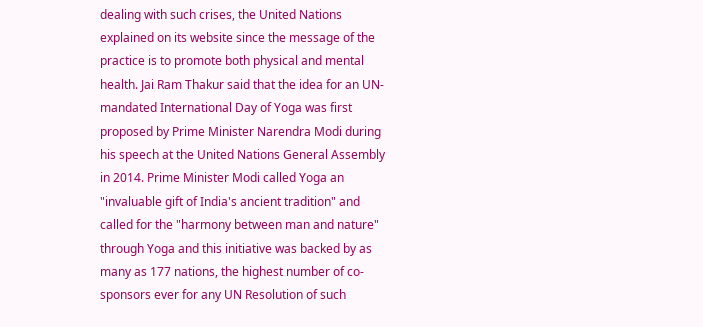dealing with such crises, the United Nations explained on its website since the message of the practice is to promote both physical and mental health. Jai Ram Thakur said that the idea for an UN-mandated International Day of Yoga was first proposed by Prime Minister Narendra Modi during his speech at the United Nations General Assembly in 2014. Prime Minister Modi called Yoga an "invaluable gift of India's ancient tradition" and called for the "harmony between man and nature" through Yoga and this initiative was backed by as many as 177 nations, the highest number of co-sponsors ever for any UN Resolution of such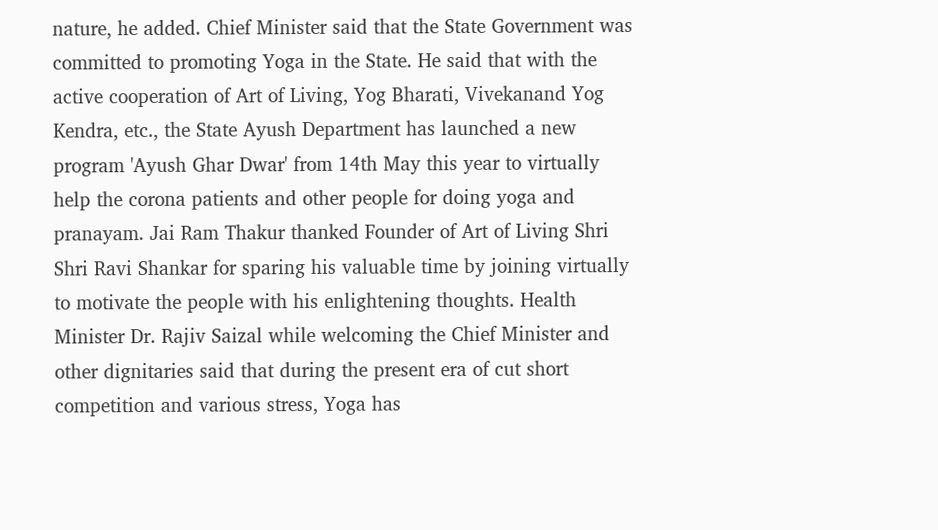nature, he added. Chief Minister said that the State Government was committed to promoting Yoga in the State. He said that with the active cooperation of Art of Living, Yog Bharati, Vivekanand Yog Kendra, etc., the State Ayush Department has launched a new program 'Ayush Ghar Dwar' from 14th May this year to virtually help the corona patients and other people for doing yoga and pranayam. Jai Ram Thakur thanked Founder of Art of Living Shri Shri Ravi Shankar for sparing his valuable time by joining virtually to motivate the people with his enlightening thoughts. Health Minister Dr. Rajiv Saizal while welcoming the Chief Minister and other dignitaries said that during the present era of cut short competition and various stress, Yoga has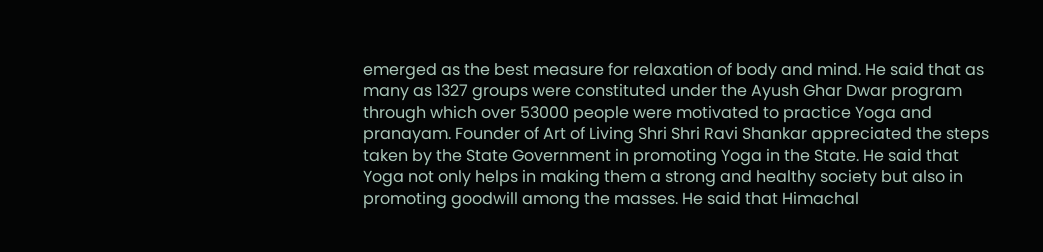emerged as the best measure for relaxation of body and mind. He said that as many as 1327 groups were constituted under the Ayush Ghar Dwar program through which over 53000 people were motivated to practice Yoga and pranayam. Founder of Art of Living Shri Shri Ravi Shankar appreciated the steps taken by the State Government in promoting Yoga in the State. He said that Yoga not only helps in making them a strong and healthy society but also in promoting goodwill among the masses. He said that Himachal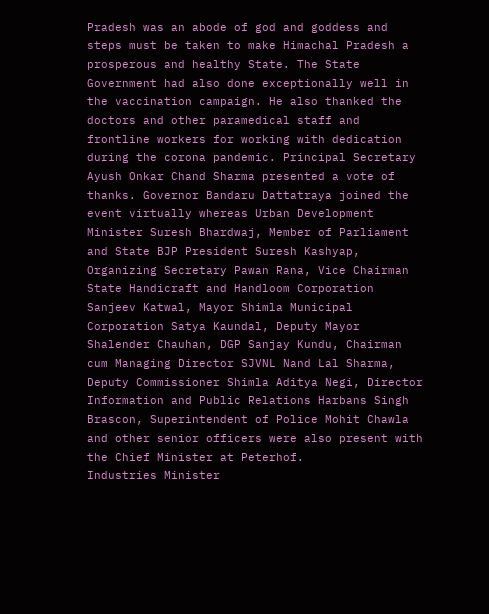Pradesh was an abode of god and goddess and steps must be taken to make Himachal Pradesh a prosperous and healthy State. The State Government had also done exceptionally well in the vaccination campaign. He also thanked the doctors and other paramedical staff and frontline workers for working with dedication during the corona pandemic. Principal Secretary Ayush Onkar Chand Sharma presented a vote of thanks. Governor Bandaru Dattatraya joined the event virtually whereas Urban Development Minister Suresh Bhardwaj, Member of Parliament and State BJP President Suresh Kashyap, Organizing Secretary Pawan Rana, Vice Chairman State Handicraft and Handloom Corporation Sanjeev Katwal, Mayor Shimla Municipal Corporation Satya Kaundal, Deputy Mayor Shalender Chauhan, DGP Sanjay Kundu, Chairman cum Managing Director SJVNL Nand Lal Sharma, Deputy Commissioner Shimla Aditya Negi, Director Information and Public Relations Harbans Singh Brascon, Superintendent of Police Mohit Chawla and other senior officers were also present with the Chief Minister at Peterhof.
Industries Minister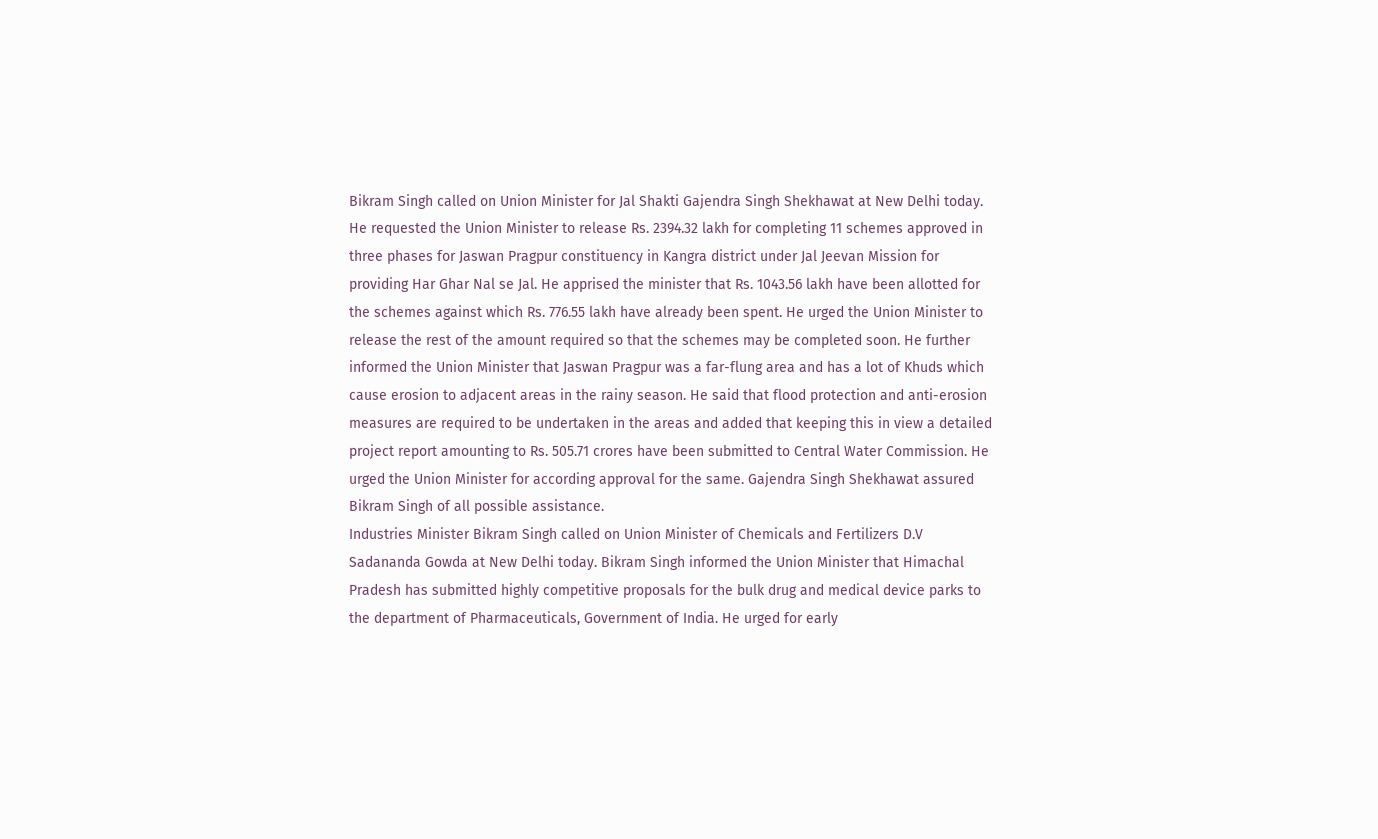Bikram Singh called on Union Minister for Jal Shakti Gajendra Singh Shekhawat at New Delhi today. He requested the Union Minister to release Rs. 2394.32 lakh for completing 11 schemes approved in three phases for Jaswan Pragpur constituency in Kangra district under Jal Jeevan Mission for providing Har Ghar Nal se Jal. He apprised the minister that Rs. 1043.56 lakh have been allotted for the schemes against which Rs. 776.55 lakh have already been spent. He urged the Union Minister to release the rest of the amount required so that the schemes may be completed soon. He further informed the Union Minister that Jaswan Pragpur was a far-flung area and has a lot of Khuds which cause erosion to adjacent areas in the rainy season. He said that flood protection and anti-erosion measures are required to be undertaken in the areas and added that keeping this in view a detailed project report amounting to Rs. 505.71 crores have been submitted to Central Water Commission. He urged the Union Minister for according approval for the same. Gajendra Singh Shekhawat assured Bikram Singh of all possible assistance.
Industries Minister Bikram Singh called on Union Minister of Chemicals and Fertilizers D.V Sadananda Gowda at New Delhi today. Bikram Singh informed the Union Minister that Himachal Pradesh has submitted highly competitive proposals for the bulk drug and medical device parks to the department of Pharmaceuticals, Government of India. He urged for early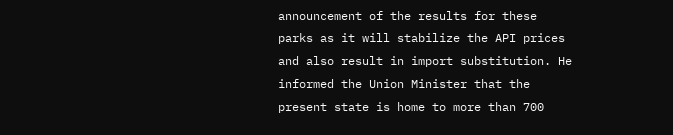announcement of the results for these parks as it will stabilize the API prices and also result in import substitution. He informed the Union Minister that the present state is home to more than 700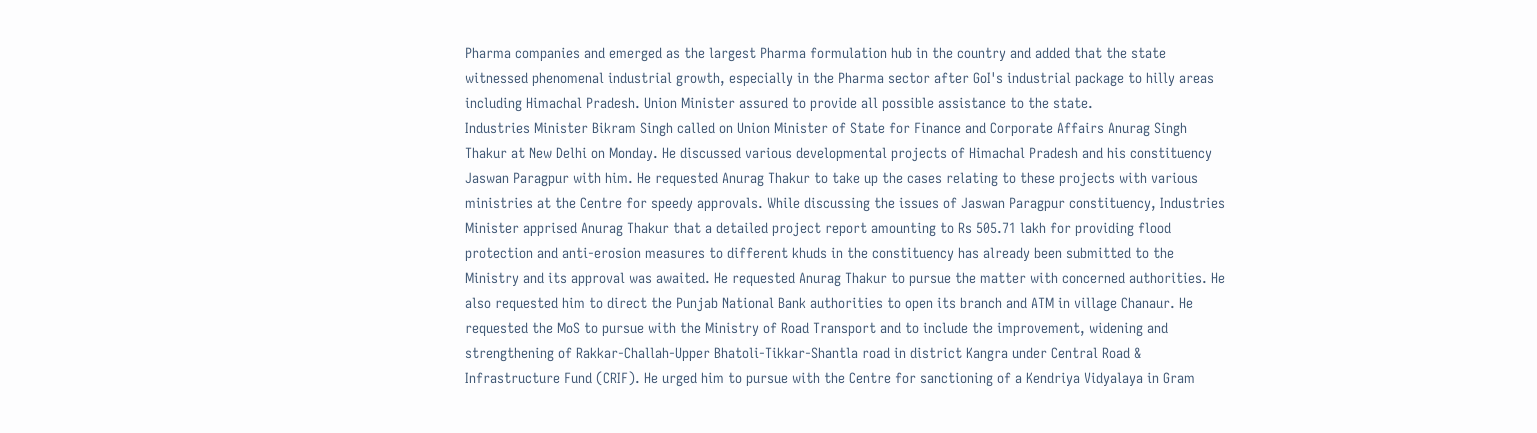Pharma companies and emerged as the largest Pharma formulation hub in the country and added that the state witnessed phenomenal industrial growth, especially in the Pharma sector after GoI's industrial package to hilly areas including Himachal Pradesh. Union Minister assured to provide all possible assistance to the state.
Industries Minister Bikram Singh called on Union Minister of State for Finance and Corporate Affairs Anurag Singh Thakur at New Delhi on Monday. He discussed various developmental projects of Himachal Pradesh and his constituency Jaswan Paragpur with him. He requested Anurag Thakur to take up the cases relating to these projects with various ministries at the Centre for speedy approvals. While discussing the issues of Jaswan Paragpur constituency, Industries Minister apprised Anurag Thakur that a detailed project report amounting to Rs 505.71 lakh for providing flood protection and anti-erosion measures to different khuds in the constituency has already been submitted to the Ministry and its approval was awaited. He requested Anurag Thakur to pursue the matter with concerned authorities. He also requested him to direct the Punjab National Bank authorities to open its branch and ATM in village Chanaur. He requested the MoS to pursue with the Ministry of Road Transport and to include the improvement, widening and strengthening of Rakkar-Challah-Upper Bhatoli-Tikkar-Shantla road in district Kangra under Central Road & Infrastructure Fund (CRIF). He urged him to pursue with the Centre for sanctioning of a Kendriya Vidyalaya in Gram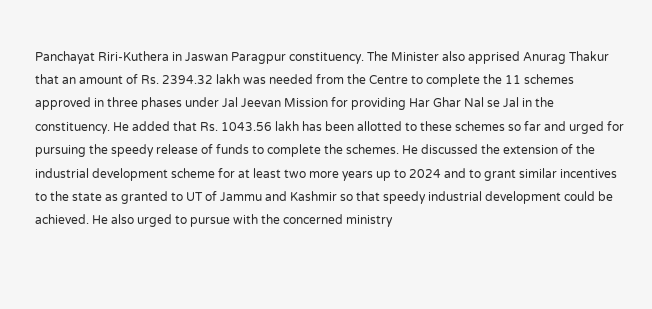Panchayat Riri-Kuthera in Jaswan Paragpur constituency. The Minister also apprised Anurag Thakur that an amount of Rs. 2394.32 lakh was needed from the Centre to complete the 11 schemes approved in three phases under Jal Jeevan Mission for providing Har Ghar Nal se Jal in the constituency. He added that Rs. 1043.56 lakh has been allotted to these schemes so far and urged for pursuing the speedy release of funds to complete the schemes. He discussed the extension of the industrial development scheme for at least two more years up to 2024 and to grant similar incentives to the state as granted to UT of Jammu and Kashmir so that speedy industrial development could be achieved. He also urged to pursue with the concerned ministry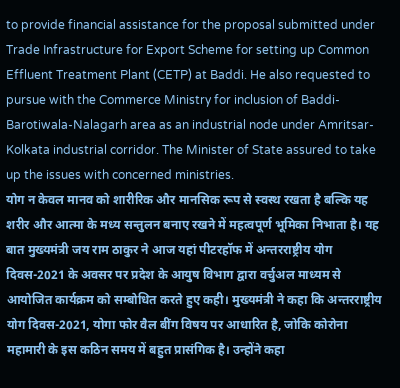to provide financial assistance for the proposal submitted under Trade Infrastructure for Export Scheme for setting up Common Effluent Treatment Plant (CETP) at Baddi. He also requested to pursue with the Commerce Ministry for inclusion of Baddi-Barotiwala-Nalagarh area as an industrial node under Amritsar-Kolkata industrial corridor. The Minister of State assured to take up the issues with concerned ministries.
योग न केवल मानव को शारीरिक और मानसिक रूप से स्वस्थ रखता है बल्कि यह शरीर और आत्मा के मध्य सन्तुलन बनाए रखने में महत्वपूर्ण भूमिका निभाता है। यह बात मुख्यमंत्री जय राम ठाकुर ने आज यहां पीटरहॉफ में अन्तरराष्ट्रीय योग दिवस-2021 के अवसर पर प्रदेश के आयुष विभाग द्वारा वर्चुअल माध्यम से आयोजित कार्यक्रम को सम्बोधित करते हुए कही। मुख्यमंत्री ने कहा कि अन्तरराष्ट्रीय योग दिवस-2021, योगा फोर वैल बींग विषय पर आधारित है, जोकि कोरोना महामारी के इस कठिन समय में बहुत प्रासंगिक है। उन्होंने कहा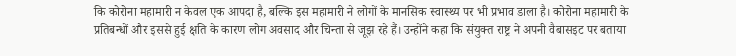कि कोरोना महामारी न केवल एक आपदा है, बल्कि इस महामारी ने लोगों के मानसिक स्वास्थ्य पर भी प्रभाव डाला है। कोरोना महामारी के प्रतिबन्धों और इससे हुई क्षति के कारण लोग अवसाद और चिन्ता से जूझ रहे हैं। उन्होंने कहा कि संयुक्त राष्ट्र ने अपनी वैबासइट पर बताया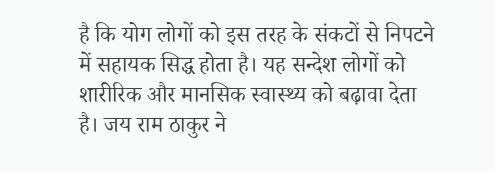है कि योग लोगों को इस तरह के संकटों से निपटने में सहायक सिद्ध होता है। यह सन्देश लोगों को शारीरिक और मानसिक स्वास्थ्य को बढ़ावा देता है। जय राम ठाकुर ने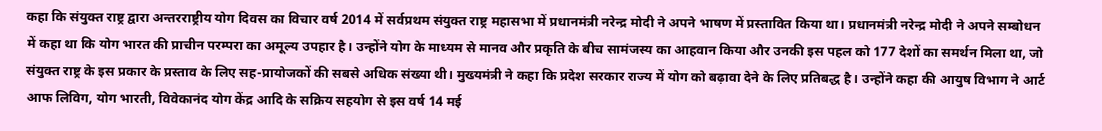कहा कि संयुक्त राष्ट्र द्वारा अन्तरराष्ट्रीय योग दिवस का विचार वर्ष 2014 में सर्वप्रथम संयुक्त राष्ट्र महासभा में प्रधानमंत्री नरेन्द्र मोदी ने अपने भाषण में प्रस्तावित किया था। प्रधानमंत्री नरेन्द्र मोदी ने अपने सम्बोधन में कहा था कि योग भारत की प्राचीन परम्परा का अमूल्य उपहार है। उन्होंने योग के माध्यम से मानव और प्रकृति के बीच सामंजस्य का आहवान किया और उनकी इस पहल को 177 देशों का समर्थन मिला था, जो संयुक्त राष्ट्र के इस प्रकार के प्रस्ताव के लिए सह-प्रायोजकों की सबसे अधिक संख्या थी। मुख्यमंत्री ने कहा कि प्रदेश सरकार राज्य में योग को बढ़ावा देने के लिए प्रतिबद्ध है। उन्होंने कहा की आयुष विभाग ने आर्ट आफ लिविग, योग भारती, विवेकानंद योग केंद्र आदि के सक्रिय सहयोग से इस वर्ष 14 मई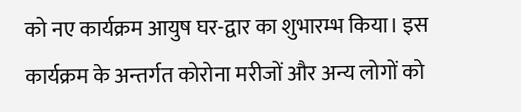को नए कार्यक्रम आयुष घर-द्वार का शुभारम्भ किया। इस कार्यक्रम के अन्तर्गत कोरोना मरीजों और अन्य लोगों को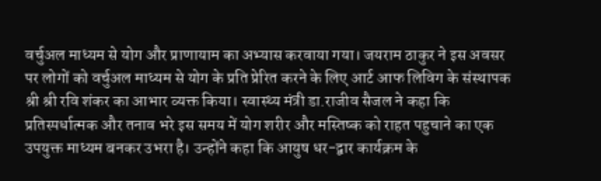वर्चुअल माध्यम से योग और प्राणायाम का अभ्यास करवाया गया। जयराम ठाकुर ने इस अवसर पर लोगों को वर्चुअल माध्यम से योग के प्रति प्रेरित करने के लिए आर्ट आफ लिविग के संस्थापक श्री श्री रवि शंकर का आभार व्यक्त किया। स्वास्थ्य मंत्री डा.राजीव सैजल ने कहा कि प्रतिस्पर्धात्मक और तनाव भरे इस समय में योग शरीर और मस्तिष्क को राहत पहुचाने का एक उपयुक्त माध्यम बनकर उभरा है। उन्होंने कहा कि आयुष धर-द्वार कार्यक्रम के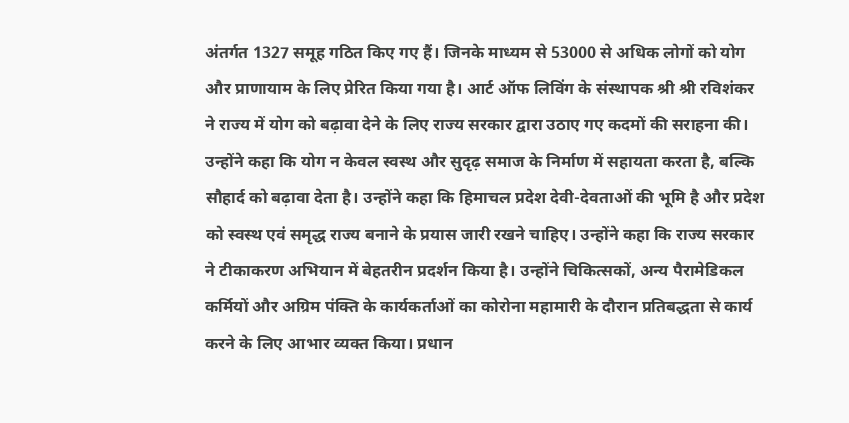अंतर्गत 1327 समूह गठित किए गए हैं। जिनके माध्यम से 53000 से अधिक लोगों को योग और प्राणायाम के लिए प्रेरित किया गया है। आर्ट ऑफ लिविंग के संस्थापक श्री श्री रविशंकर ने राज्य में योग को बढ़ावा देने के लिए राज्य सरकार द्वारा उठाए गए कदमों की सराहना की। उन्होंने कहा कि योग न केवल स्वस्थ और सुदृढ़ समाज के निर्माण में सहायता करता है, बल्कि सौहार्द को बढ़ावा देता है। उन्होंने कहा कि हिमाचल प्रदेश देवी-देवताओं की भूमि है और प्रदेश को स्वस्थ एवं समृद्ध राज्य बनाने के प्रयास जारी रखने चाहिए। उन्होंने कहा कि राज्य सरकार ने टीकाकरण अभियान में बेहतरीन प्रदर्शन किया है। उन्होंने चिकित्सकों, अन्य पैरामेडिकल कर्मियों और अग्रिम पंक्ति के कार्यकर्ताओं का कोरोना महामारी के दौरान प्रतिबद्धता से कार्य करने के लिए आभार व्यक्त किया। प्रधान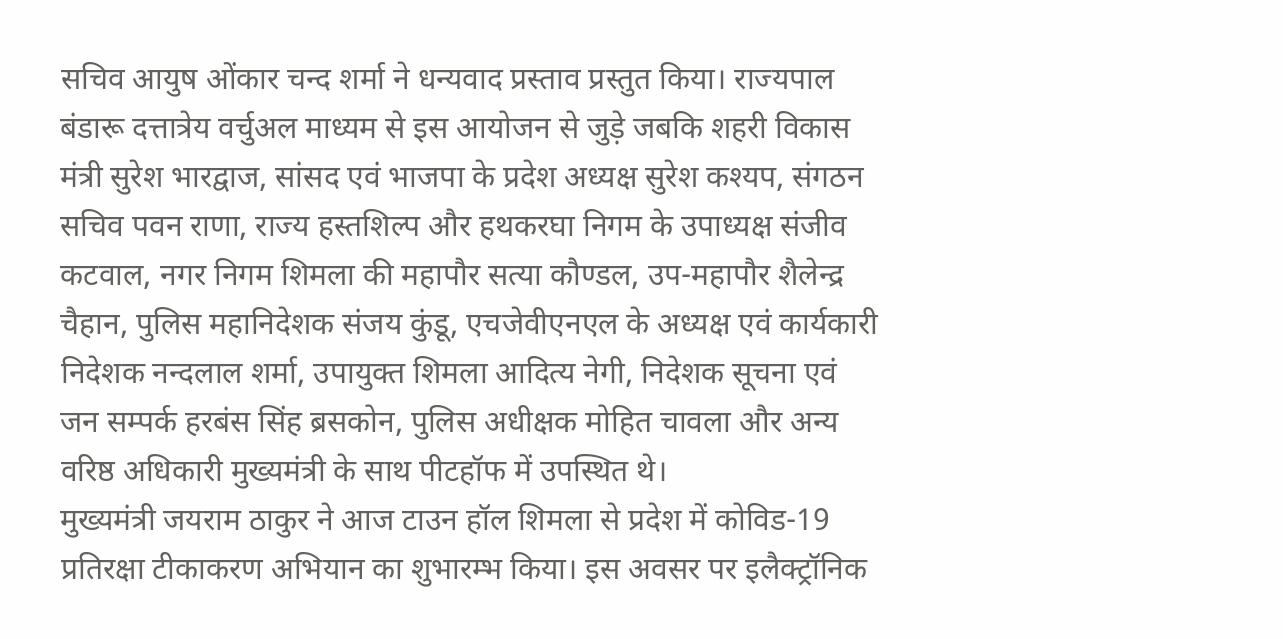सचिव आयुष ओंकार चन्द शर्मा ने धन्यवाद प्रस्ताव प्रस्तुत किया। राज्यपाल बंडारू दत्तात्रेय वर्चुअल माध्यम से इस आयोजन से जुड़े जबकि शहरी विकास मंत्री सुरेश भारद्वाज, सांसद एवं भाजपा के प्रदेश अध्यक्ष सुरेश कश्यप, संगठन सचिव पवन राणा, राज्य हस्तशिल्प और हथकरघा निगम के उपाध्यक्ष संजीव कटवाल, नगर निगम शिमला की महापौर सत्या कौण्डल, उप-महापौर शैलेन्द्र चैहान, पुलिस महानिदेशक संजय कुंडू, एचजेवीएनएल के अध्यक्ष एवं कार्यकारी निदेशक नन्दलाल शर्मा, उपायुक्त शिमला आदित्य नेगी, निदेशक सूचना एवं जन सम्पर्क हरबंस सिंह ब्रसकोन, पुलिस अधीक्षक मोहित चावला और अन्य वरिष्ठ अधिकारी मुख्यमंत्री के साथ पीटहॉफ में उपस्थित थे।
मुख्यमंत्री जयराम ठाकुर ने आज टाउन हॉल शिमला से प्रदेश में कोविड-19 प्रतिरक्षा टीकाकरण अभियान का शुभारम्भ किया। इस अवसर पर इलैक्ट्रॉनिक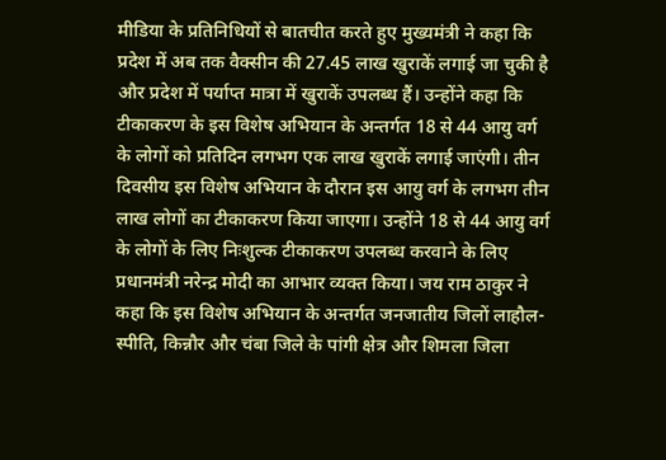मीडिया के प्रतिनिधियों से बातचीत करते हुए मुख्यमंत्री ने कहा कि प्रदेश में अब तक वैक्सीन की 27.45 लाख खुराकें लगाई जा चुकी है और प्रदेश में पर्याप्त मात्रा में खुराकें उपलब्ध हैं। उन्होंने कहा कि टीकाकरण के इस विशेष अभियान के अन्तर्गत 18 से 44 आयु वर्ग के लोगों को प्रतिदिन लगभग एक लाख खुराकें लगाई जाएंगी। तीन दिवसीय इस विशेष अभियान के दौरान इस आयु वर्ग के लगभग तीन लाख लोगों का टीकाकरण किया जाएगा। उन्होंने 18 से 44 आयु वर्ग के लोगों के लिए निःशुल्क टीकाकरण उपलब्ध करवाने के लिए प्रधानमंत्री नरेन्द्र मोदी का आभार व्यक्त किया। जय राम ठाकुर ने कहा कि इस विशेष अभियान के अन्तर्गत जनजातीय जिलों लाहौल-स्पीति, किन्नौर और चंबा जिले के पांगी क्षेत्र और शिमला जिला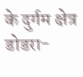के दुर्गम क्षेत्र डोडरा-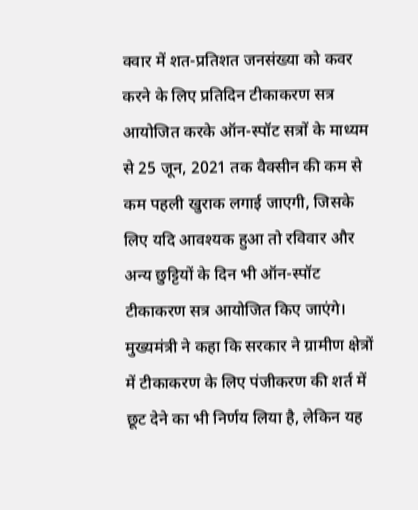क्वार में शत-प्रतिशत जनसंख्या को कवर करने के लिए प्रतिदिन टीकाकरण सत्र आयोजित करके ऑन-स्पॉट सत्रों के माध्यम से 25 जून, 2021 तक वैक्सीन की कम से कम पहली खुराक लगाई जाएगी, जिसके लिए यदि आवश्यक हुआ तो रविवार और अन्य छुट्टियों के दिन भी ऑन-स्पॉट टीकाकरण सत्र आयोजित किए जाएंगे। मुख्यमंत्री ने कहा कि सरकार ने ग्रामीण क्षेत्रों में टीकाकरण के लिए पंजीकरण की शर्त में छूट देने का भी निर्णय लिया है, लेकिन यह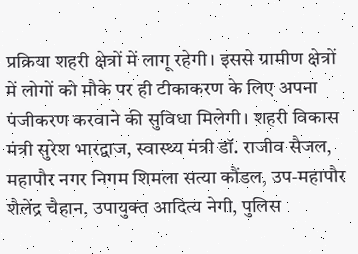प्रक्रिया शहरी क्षेत्रों में लागू रहेगी। इससे ग्रामीण क्षेत्रों में लोगों को मौके पर ही टीकाकरण के लिए अपना पंजीकरण करवाने की सुविधा मिलेगी। शहरी विकास मंत्री सुरेश भारद्वाज, स्वास्थ्य मंत्री डॉ. राजीव सैजल, महापौर नगर निगम शिमला सत्या कौंडल, उप-महापौर शैलेंद्र चैहान, उपायुक्त आदित्य नेगी, पुलिस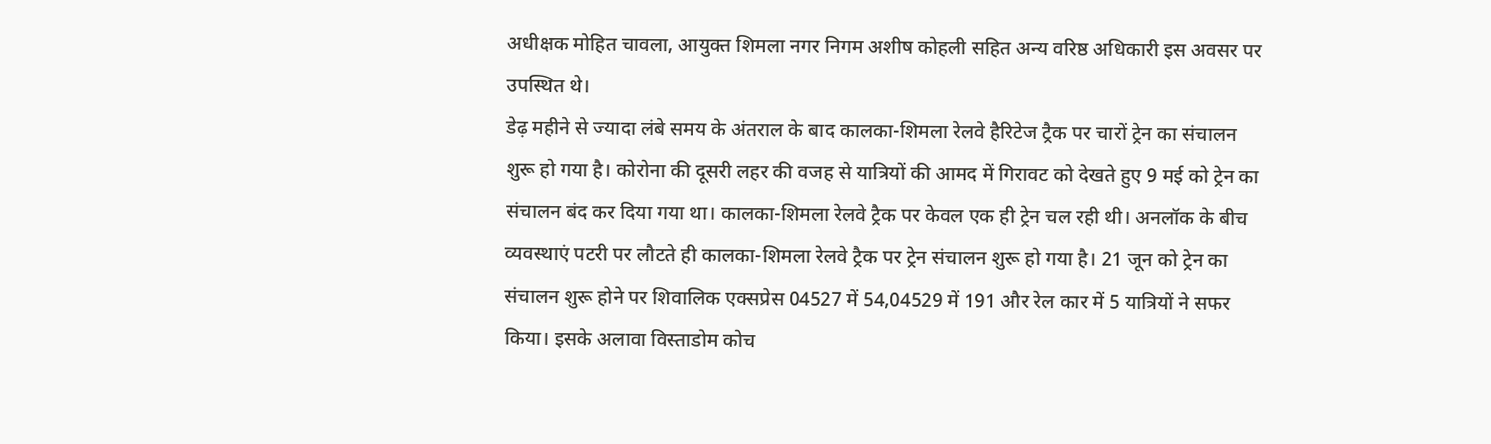अधीक्षक मोहित चावला, आयुक्त शिमला नगर निगम अशीष कोहली सहित अन्य वरिष्ठ अधिकारी इस अवसर पर उपस्थित थे।
डेढ़ महीने से ज्यादा लंबे समय के अंतराल के बाद कालका-शिमला रेलवे हैरिटेज ट्रैक पर चारों ट्रेन का संचालन शुरू हो गया है। कोरोना की दूसरी लहर की वजह से यात्रियों की आमद में गिरावट को देखते हुए 9 मई को ट्रेन का संचालन बंद कर दिया गया था। कालका-शिमला रेलवे ट्रैक पर केवल एक ही ट्रेन चल रही थी। अनलॉक के बीच व्यवस्थाएं पटरी पर लौटते ही कालका-शिमला रेलवे ट्रैक पर ट्रेन संचालन शुरू हो गया है। 21 जून को ट्रेन का संचालन शुरू होने पर शिवालिक एक्सप्रेस 04527 में 54,04529 में 191 और रेल कार में 5 यात्रियों ने सफर किया। इसके अलावा विस्ताडोम कोच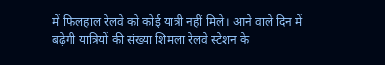में फिलहाल रेलवे को कोई यात्री नहीं मिले। आने वाले दिन में बढ़ेगी यात्रियों की संख्या शिमला रेलवे स्टेशन के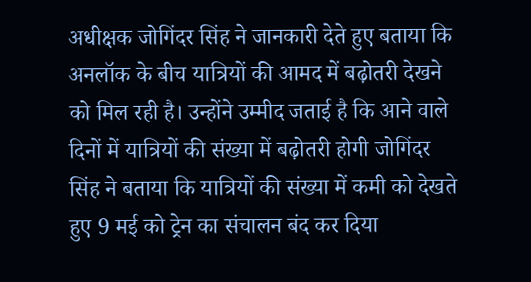अधीक्षक जोगिंदर सिंह ने जानकारी देते हुए बताया कि अनलॉक के बीच यात्रियों की आमद में बढ़ोतरी देखने को मिल रही है। उन्होंने उम्मीद जताई है कि आने वाले दिनों में यात्रियों की संख्या में बढ़ोतरी होगी जोगिंदर सिंह ने बताया कि यात्रियों की संख्या में कमी को देखते हुए 9 मई को ट्रेन का संचालन बंद कर दिया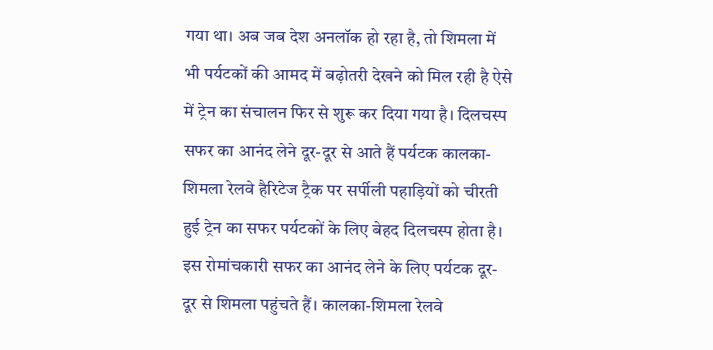गया था। अब जब देश अनलॉक हो रहा है, तो शिमला में भी पर्यटकों की आमद में बढ़ोतरी देखने को मिल रही है ऐसे में ट्रेन का संचालन फिर से शुरू कर दिया गया है। दिलचस्प सफर का आनंद लेने दूर-दूर से आते हैं पर्यटक कालका-शिमला रेलवे हैरिटेज ट्रैक पर सर्पीली पहाड़ियों को चीरती हुई ट्रेन का सफर पर्यटकों के लिए बेहद दिलचस्प होता है। इस रोमांचकारी सफर का आनंद लेने के लिए पर्यटक दूर-दूर से शिमला पहुंचते हैं। कालका-शिमला रेलवे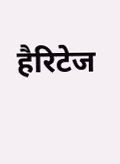हैरिटेज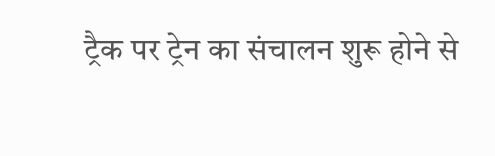ट्रैक पर ट्रेन का संचालन शुरू होने से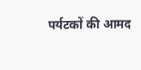पर्यटकों की आमद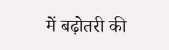में बढ़ोतरी की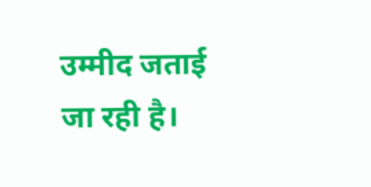उम्मीद जताई जा रही है।